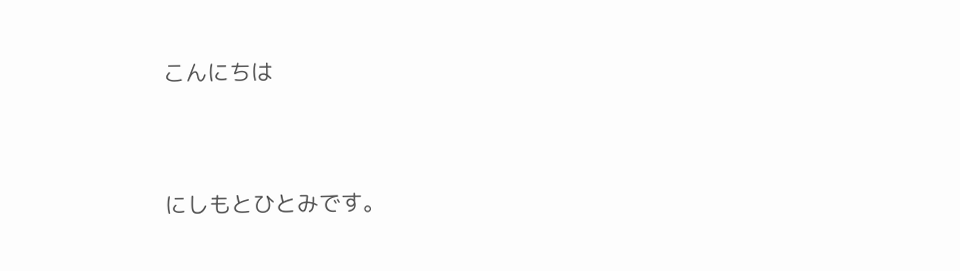こんにちは



にしもとひとみです。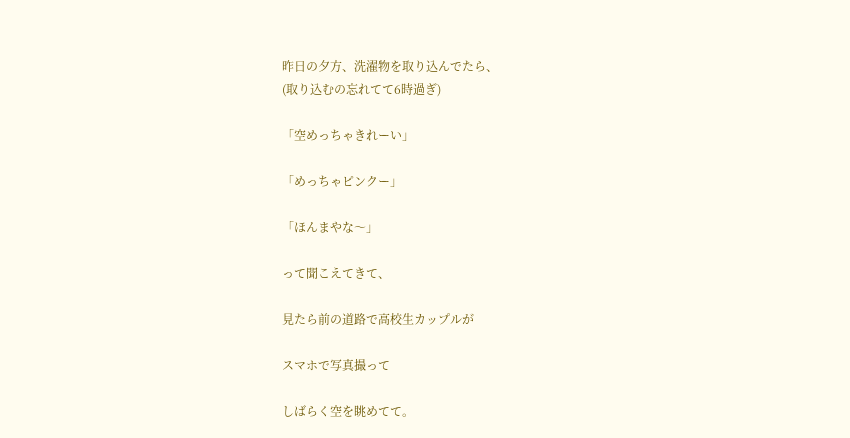昨日の夕方、洗濯物を取り込んでたら、
(取り込むの忘れてて6時過ぎ)

「空めっちゃきれーい」

「めっちゃピンクー」

「ほんまやな〜」

って聞こえてきて、

見たら前の道路で高校生カップルが

スマホで写真撮って

しばらく空を眺めてて。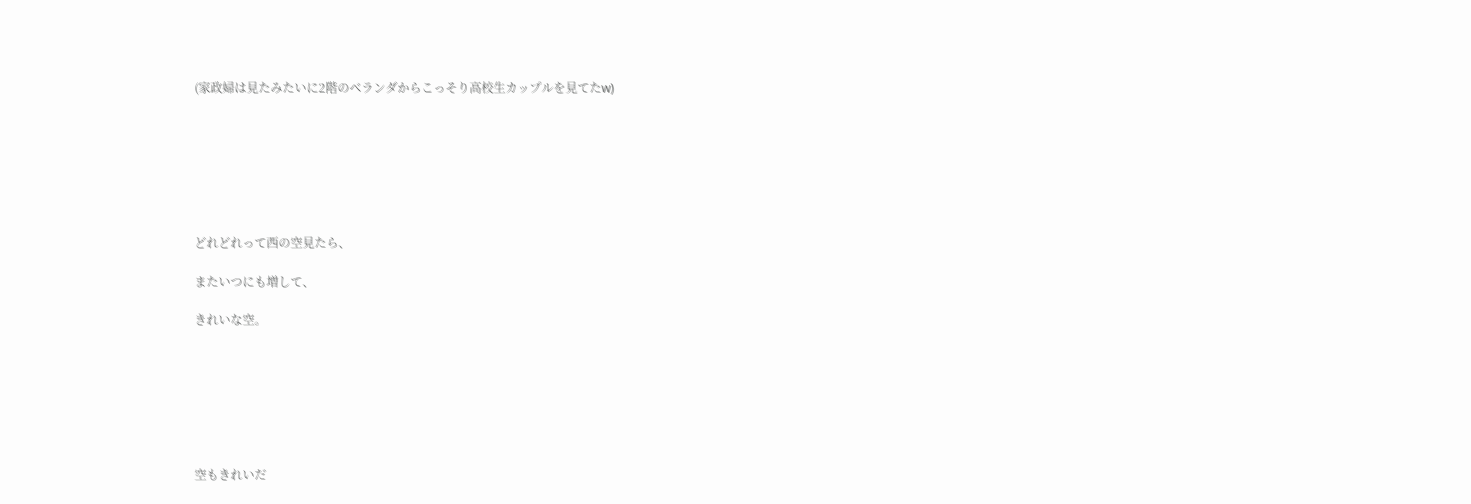(家政婦は見たみたいに2階のベランダからこっそり高校生カップルを見てたw)







どれどれって西の空見たら、

またいつにも増して、

きれいな空。







空もきれいだ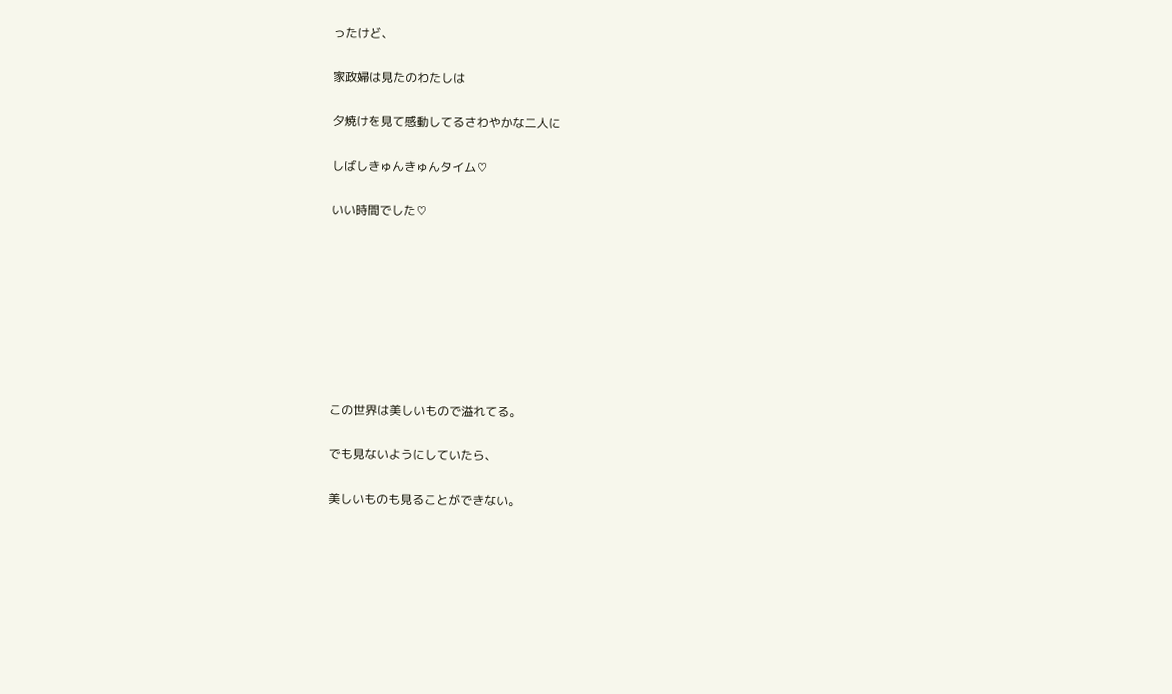ったけど、

家政婦は見たのわたしは

夕焼けを見て感動してるさわやかな二人に

しばしきゅんきゅんタイム♡

いい時間でした♡








この世界は美しいもので溢れてる。

でも見ないようにしていたら、

美しいものも見ることができない。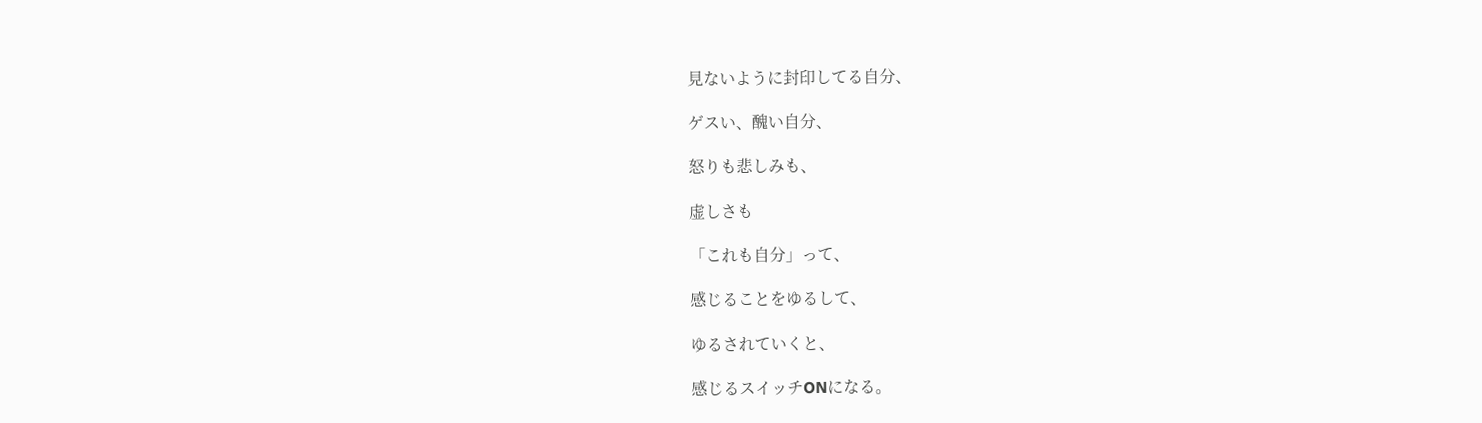見ないように封印してる自分、

ゲスい、醜い自分、

怒りも悲しみも、

虚しさも

「これも自分」って、

感じることをゆるして、

ゆるされていくと、

感じるスイッチONになる。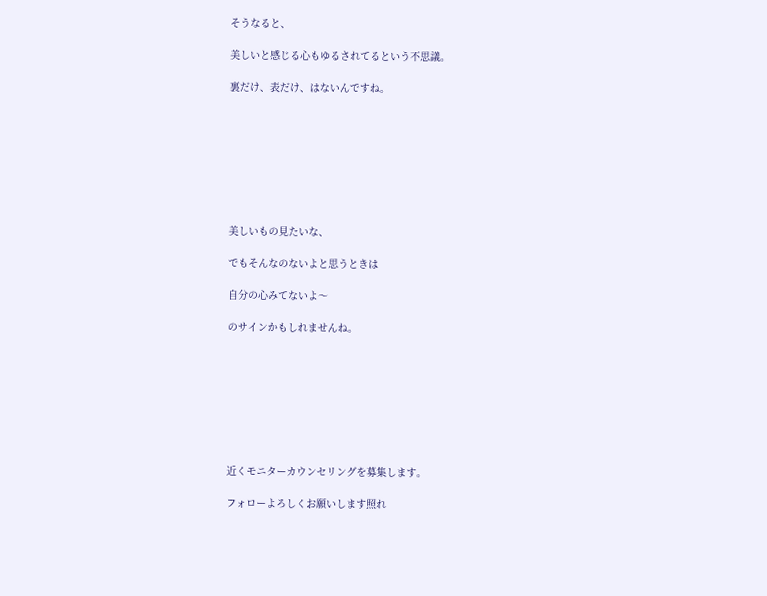そうなると、

美しいと感じる心もゆるされてるという不思議。

裏だけ、表だけ、はないんですね。








美しいもの見たいな、

でもそんなのないよと思うときは

自分の心みてないよ〜

のサインかもしれませんね。








近くモニターカウンセリングを募集します。

フォローよろしくお願いします照れ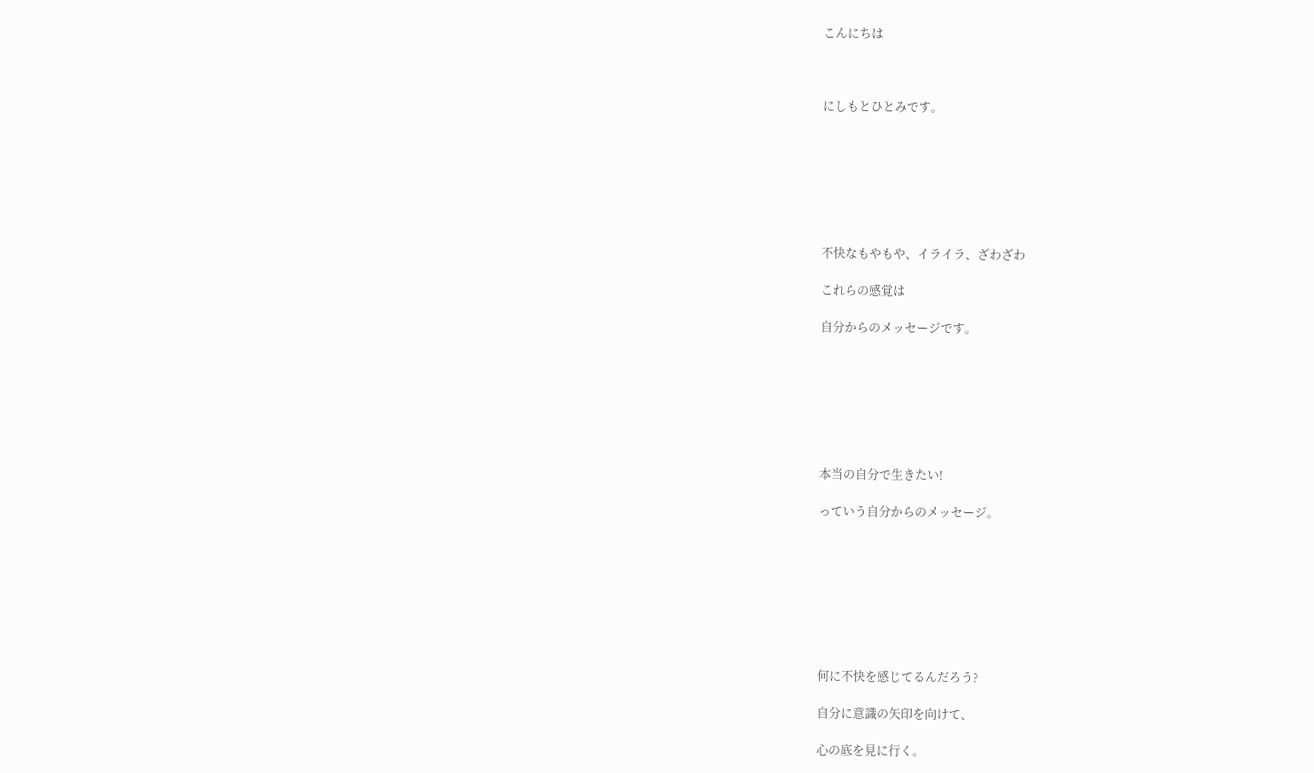こんにちは



にしもとひとみです。







不快なもやもや、イライラ、ざわざわ

これらの感覚は

自分からのメッセージです。







本当の自分で生きたい!

っていう自分からのメッセージ。








何に不快を感じてるんだろう?

自分に意識の矢印を向けて、

心の底を見に行く。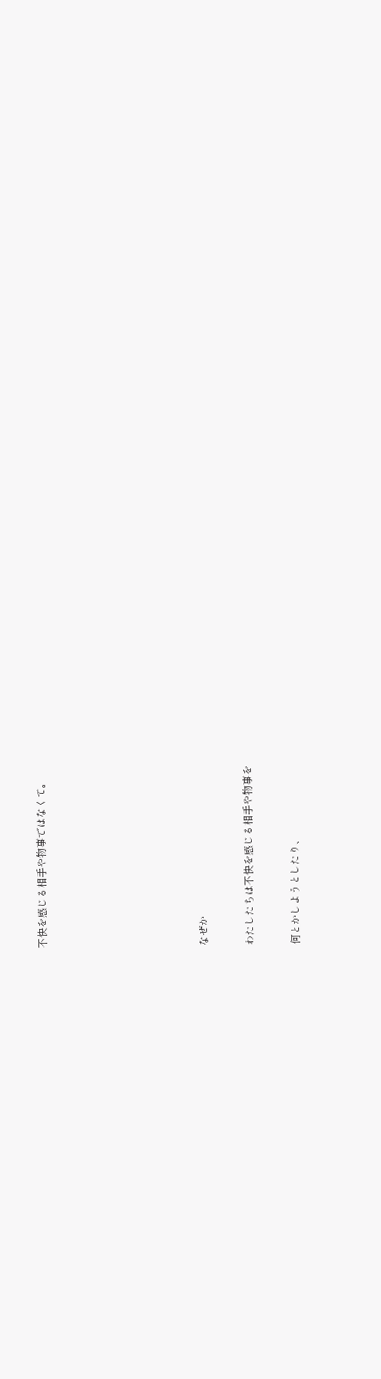不快を感じる相手や物事ではなくて。






なぜか

わたしたちは不快を感じる相手や物事を

何とかしようとしたり、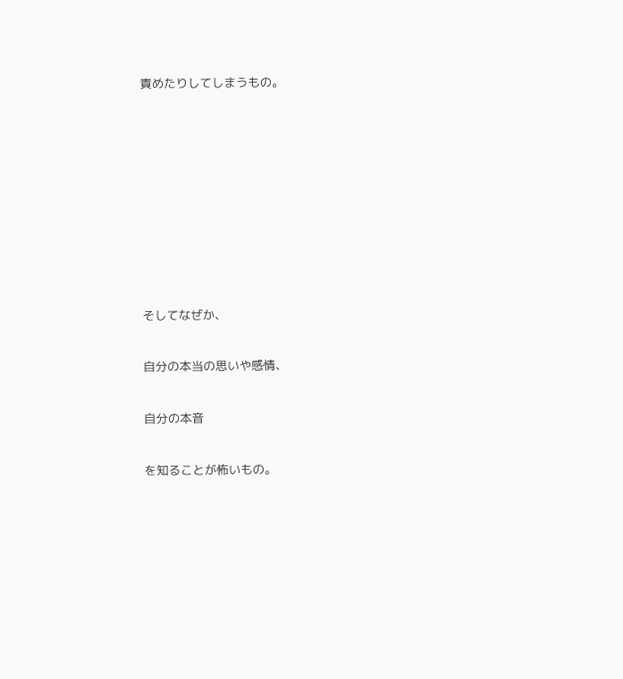責めたりしてしまうもの。








そしてなぜか、

自分の本当の思いや感情、

自分の本音

を知ることが怖いもの。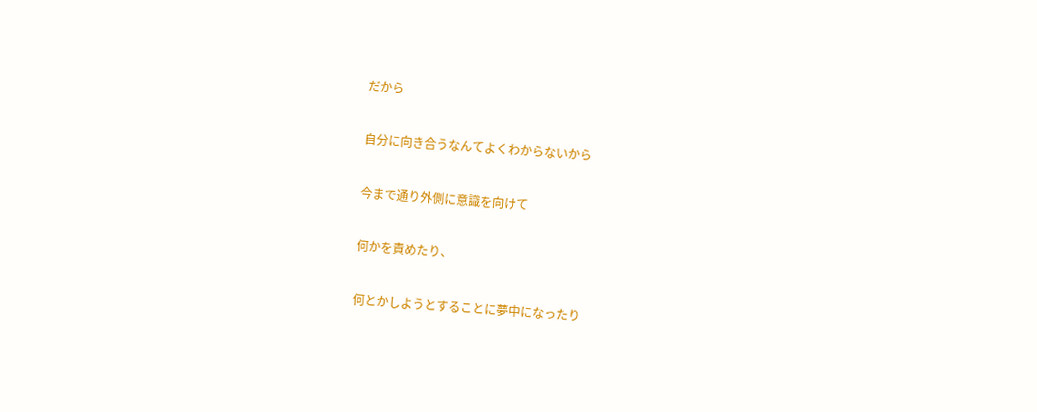だから

自分に向き合うなんてよくわからないから

今まで通り外側に意識を向けて

何かを責めたり、

何とかしようとすることに夢中になったり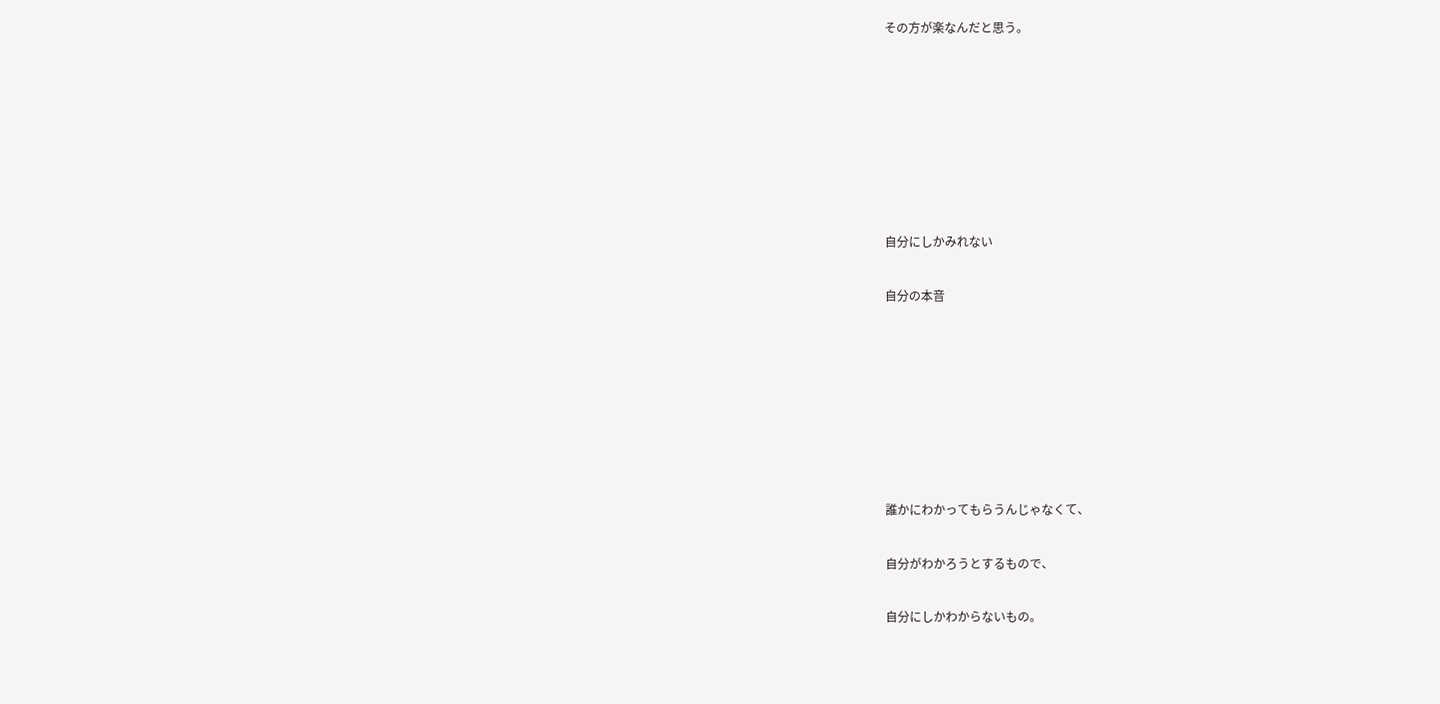その方が楽なんだと思う。







自分にしかみれない

自分の本音







誰かにわかってもらうんじゃなくて、

自分がわかろうとするもので、

自分にしかわからないもの。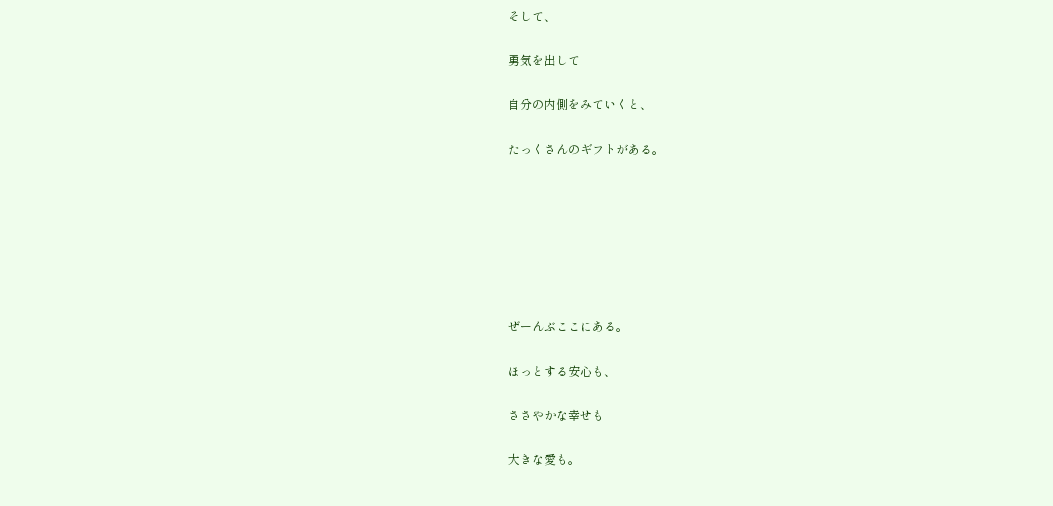そして、

勇気を出して

自分の内側をみていくと、

たっくさんのギフトがある。







ぜーんぶここにある。

ほっとする安心も、

ささやかな幸せも

大きな愛も。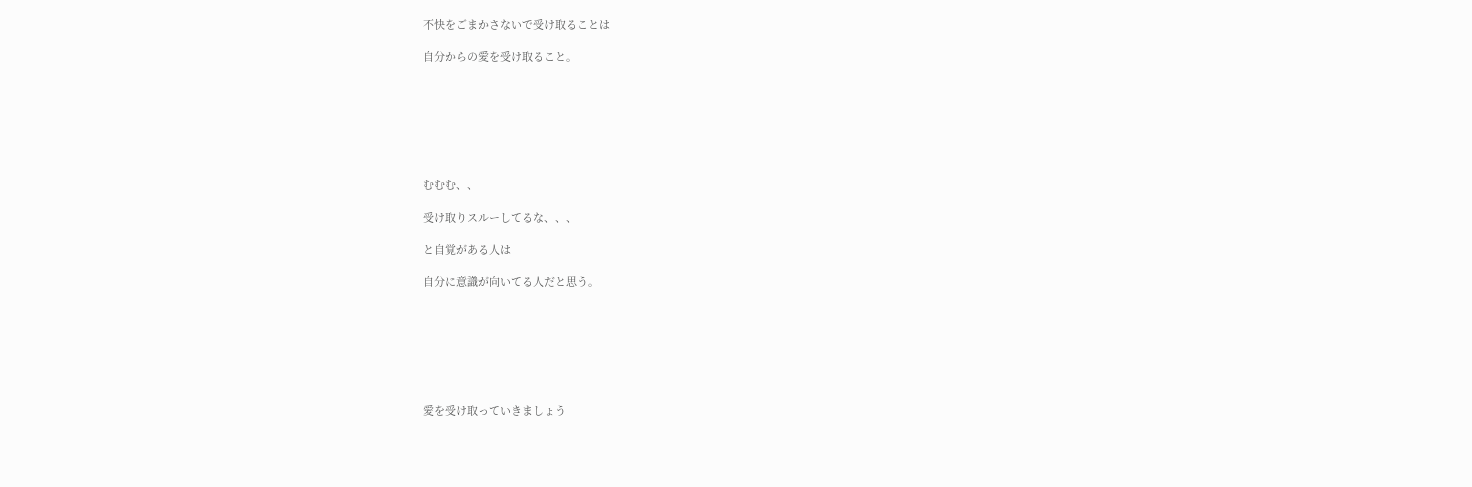不快をごまかさないで受け取ることは

自分からの愛を受け取ること。







むむむ、、

受け取りスルーしてるな、、、

と自覚がある人は

自分に意識が向いてる人だと思う。







愛を受け取っていきましょう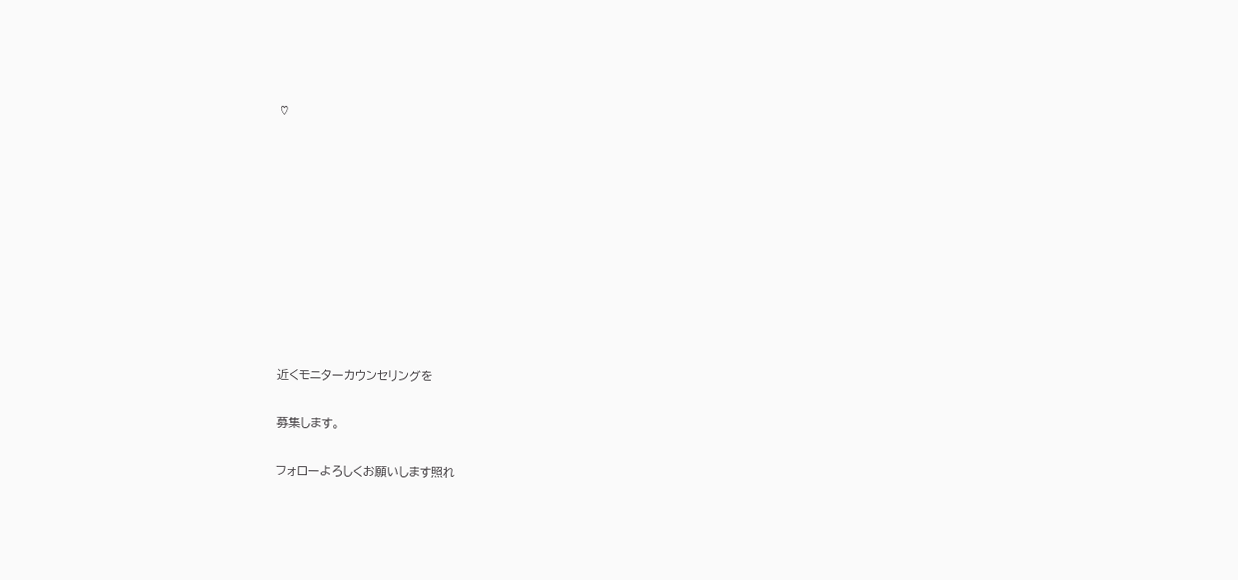♡










近くモニターカウンセリングを

募集します。

フォローよろしくお願いします照れ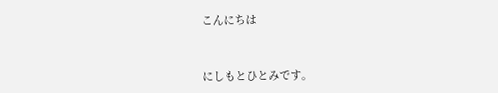こんにちは



にしもとひとみです。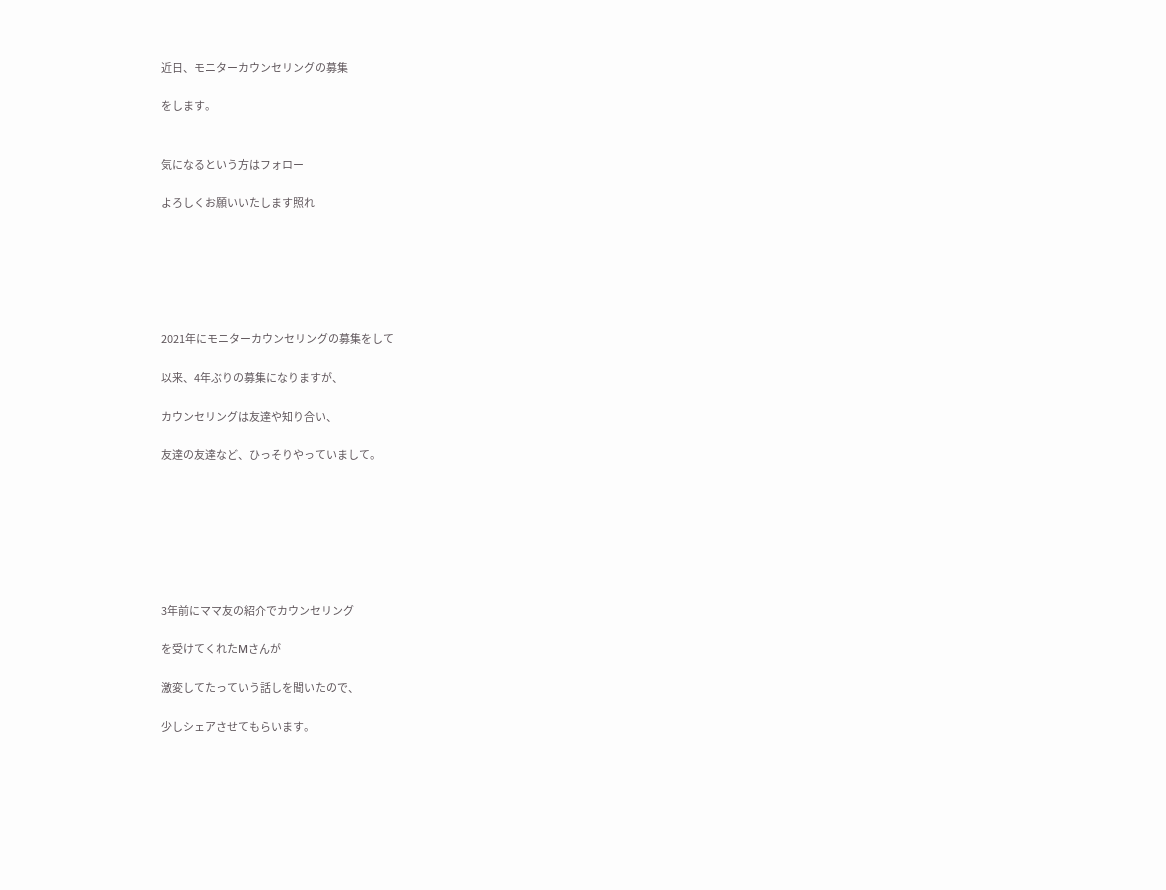近日、モニターカウンセリングの募集

をします。


気になるという方はフォロー

よろしくお願いいたします照れ






2021年にモニターカウンセリングの募集をして

以来、4年ぶりの募集になりますが、

カウンセリングは友達や知り合い、

友達の友達など、ひっそりやっていまして。







3年前にママ友の紹介でカウンセリング

を受けてくれたМさんが

激変してたっていう話しを聞いたので、

少しシェアさせてもらいます。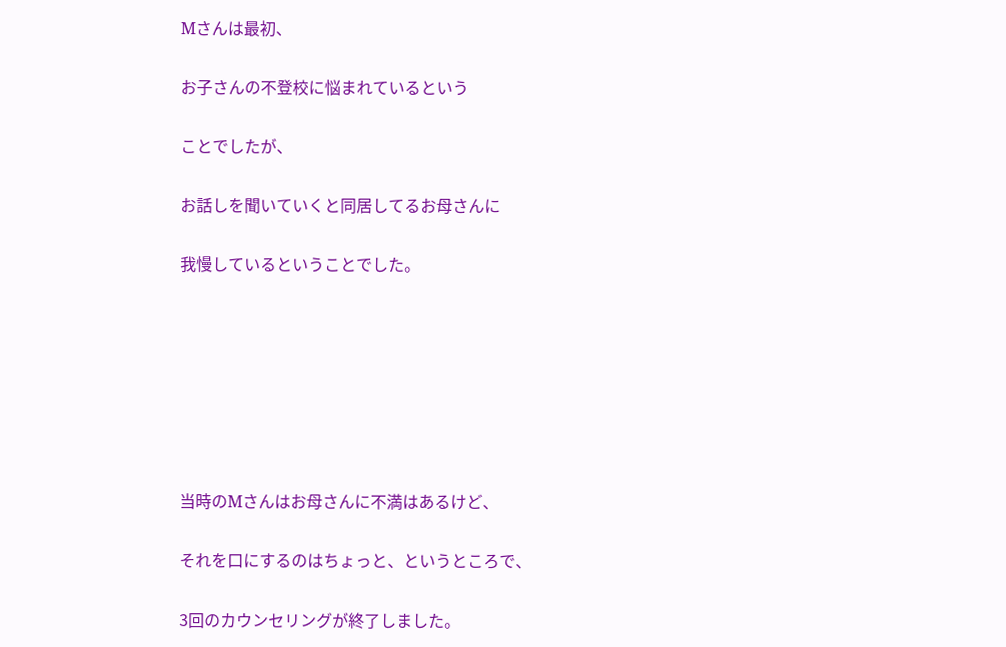Мさんは最初、

お子さんの不登校に悩まれているという

ことでしたが、

お話しを聞いていくと同居してるお母さんに

我慢しているということでした。







当時のМさんはお母さんに不満はあるけど、

それを口にするのはちょっと、というところで、

3回のカウンセリングが終了しました。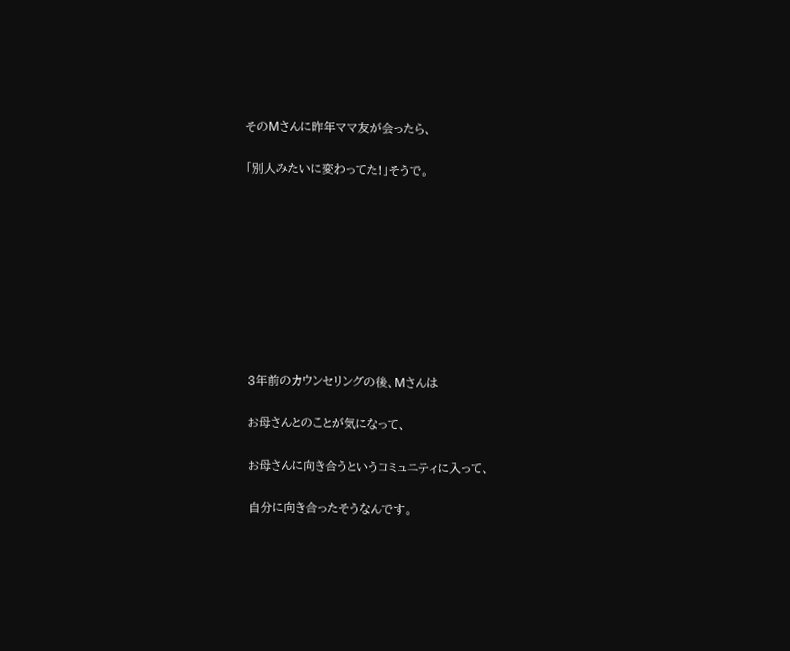そのМさんに昨年ママ友が会ったら、

「別人みたいに変わってた!」そうで。









3年前のカウンセリングの後、Мさんは

お母さんとのことが気になって、

お母さんに向き合うというコミュニティに入って、

自分に向き合ったそうなんです。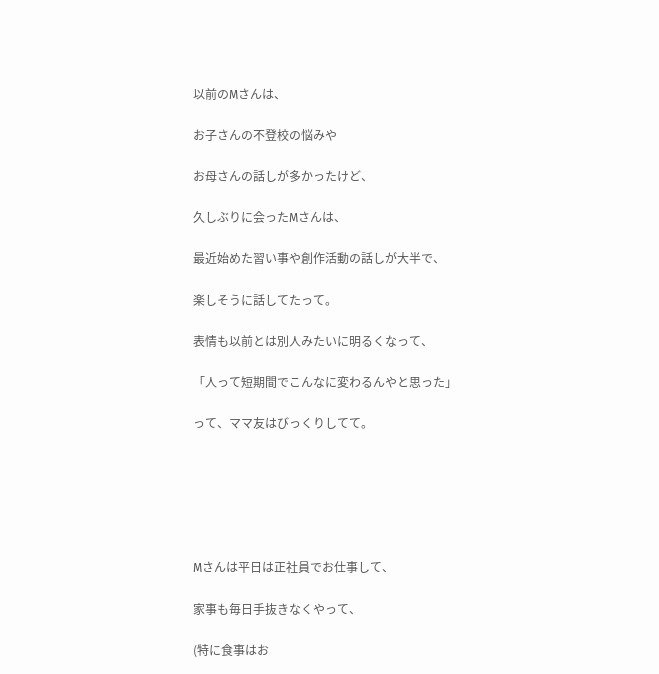以前のМさんは、

お子さんの不登校の悩みや

お母さんの話しが多かったけど、

久しぶりに会ったМさんは、

最近始めた習い事や創作活動の話しが大半で、

楽しそうに話してたって。

表情も以前とは別人みたいに明るくなって、

「人って短期間でこんなに変わるんやと思った」

って、ママ友はびっくりしてて。






Мさんは平日は正社員でお仕事して、

家事も毎日手抜きなくやって、

(特に食事はお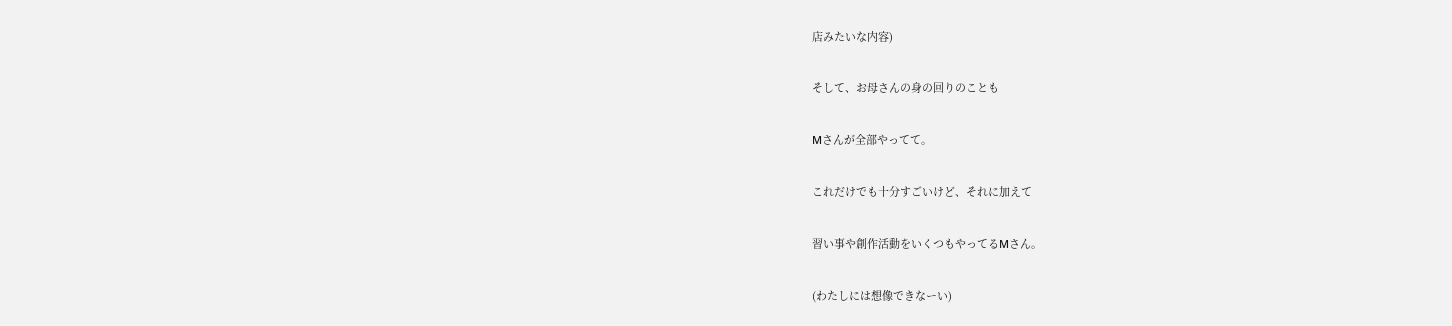店みたいな内容)

そして、お母さんの身の回りのことも

Мさんが全部やってて。

これだけでも十分すごいけど、それに加えて

習い事や創作活動をいくつもやってるМさん。

(わたしには想像できなーい)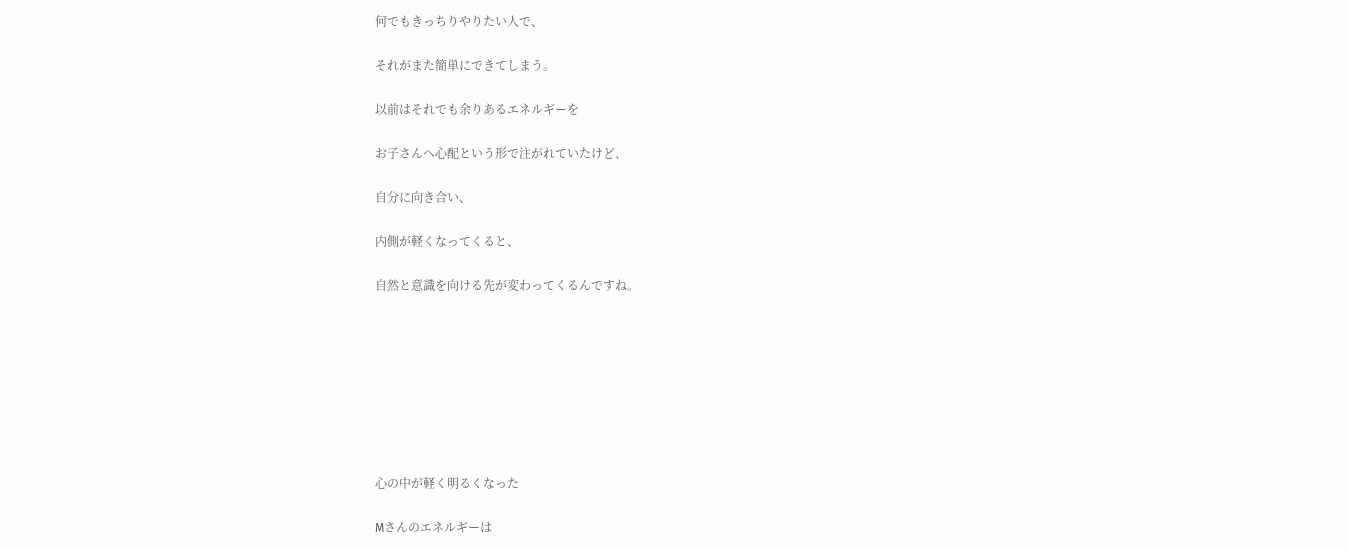何でもきっちりやりたい人で、

それがまた簡単にできてしまう。

以前はそれでも余りあるエネルギーを

お子さんへ心配という形で注がれていたけど、

自分に向き合い、

内側が軽くなってくると、

自然と意識を向ける先が変わってくるんですね。








心の中が軽く明るくなった

Мさんのエネルギーは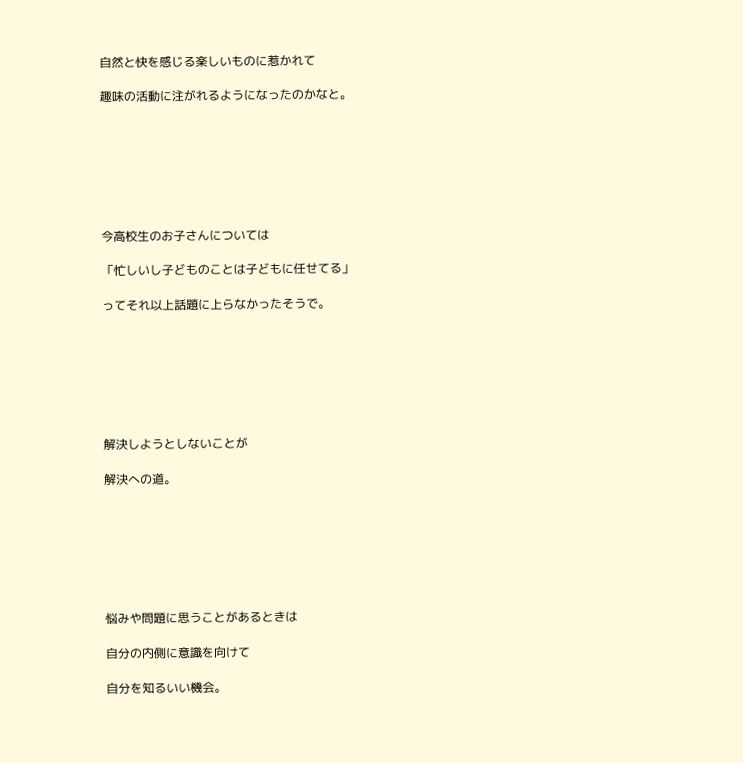自然と快を感じる楽しいものに惹かれて

趣味の活動に注がれるようになったのかなと。







今高校生のお子さんについては

「忙しいし子どものことは子どもに任せてる」

ってそれ以上話題に上らなかったそうで。







解決しようとしないことが

解決への道。







悩みや問題に思うことがあるときは

自分の内側に意識を向けて

自分を知るいい機会。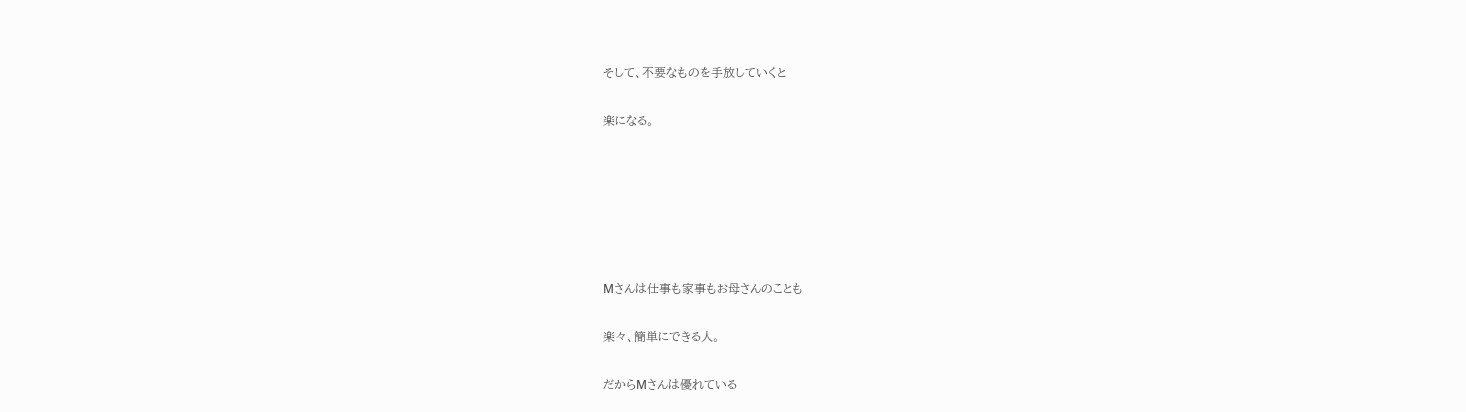そして、不要なものを手放していくと

楽になる。






Мさんは仕事も家事もお母さんのことも

楽々、簡単にできる人。

だからМさんは優れている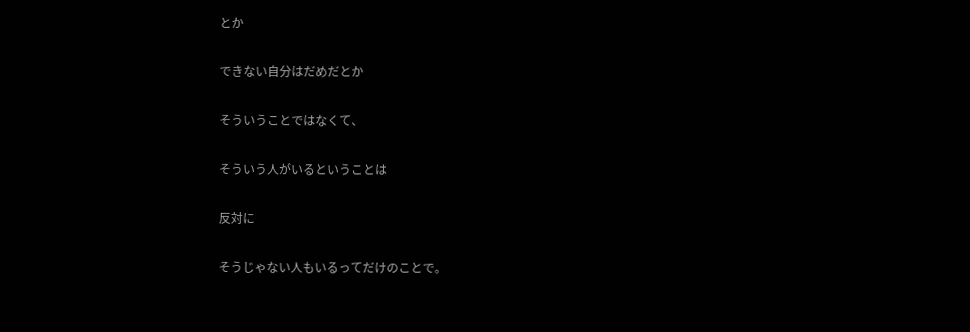とか

できない自分はだめだとか

そういうことではなくて、

そういう人がいるということは

反対に

そうじゃない人もいるってだけのことで。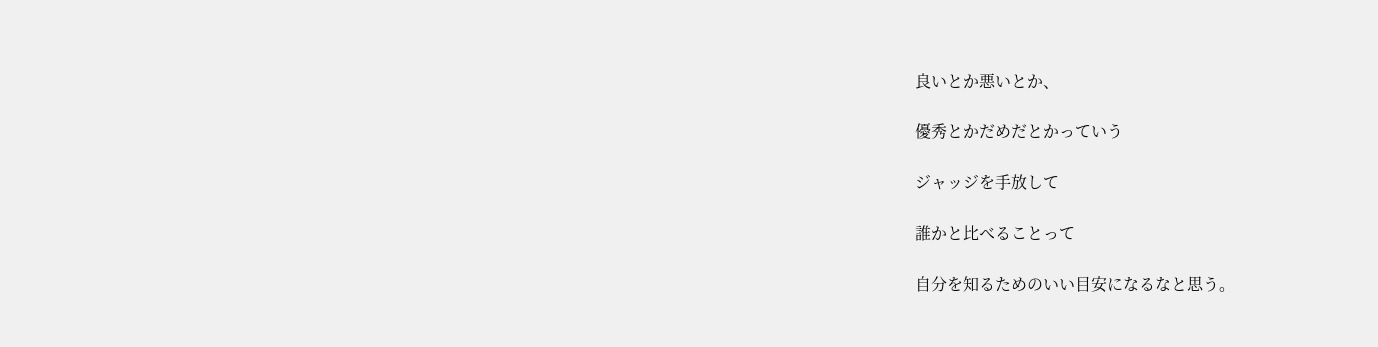良いとか悪いとか、

優秀とかだめだとかっていう

ジャッジを手放して

誰かと比べることって

自分を知るためのいい目安になるなと思う。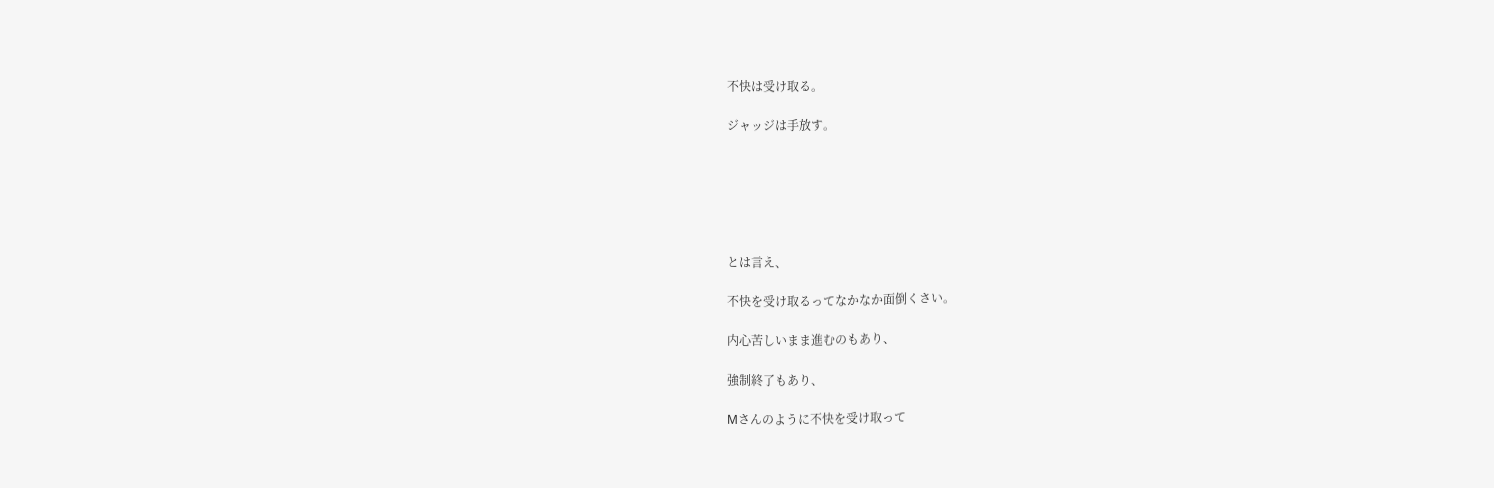不快は受け取る。

ジャッジは手放す。






とは言え、

不快を受け取るってなかなか面倒くさい。

内心苦しいまま進むのもあり、

強制終了もあり、

Мさんのように不快を受け取って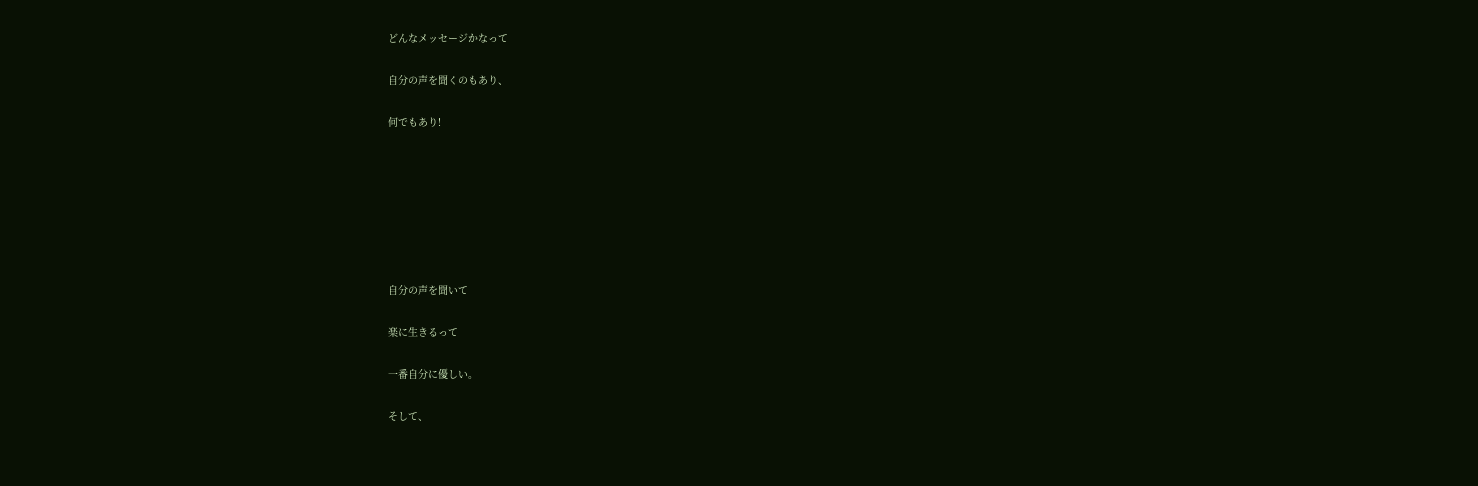どんなメッセージかなって

自分の声を聞くのもあり、

何でもあり!







自分の声を聞いて

楽に生きるって

一番自分に優しい。

そして、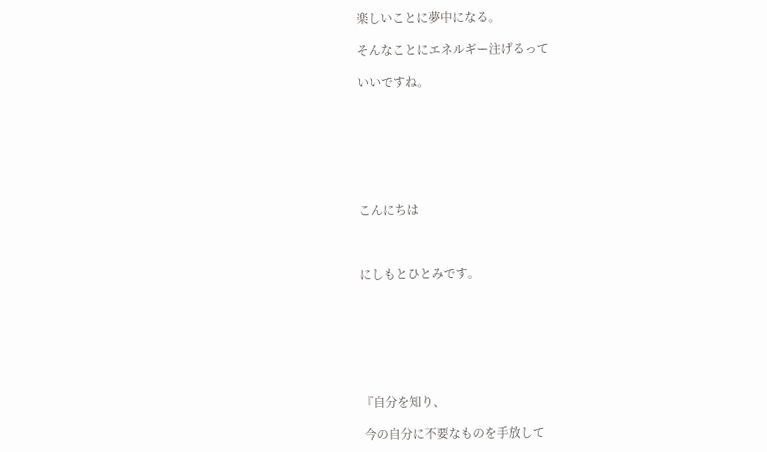楽しいことに夢中になる。

そんなことにエネルギー注げるって

いいですね。







こんにちは



にしもとひとみです。







『自分を知り、

 今の自分に不要なものを手放して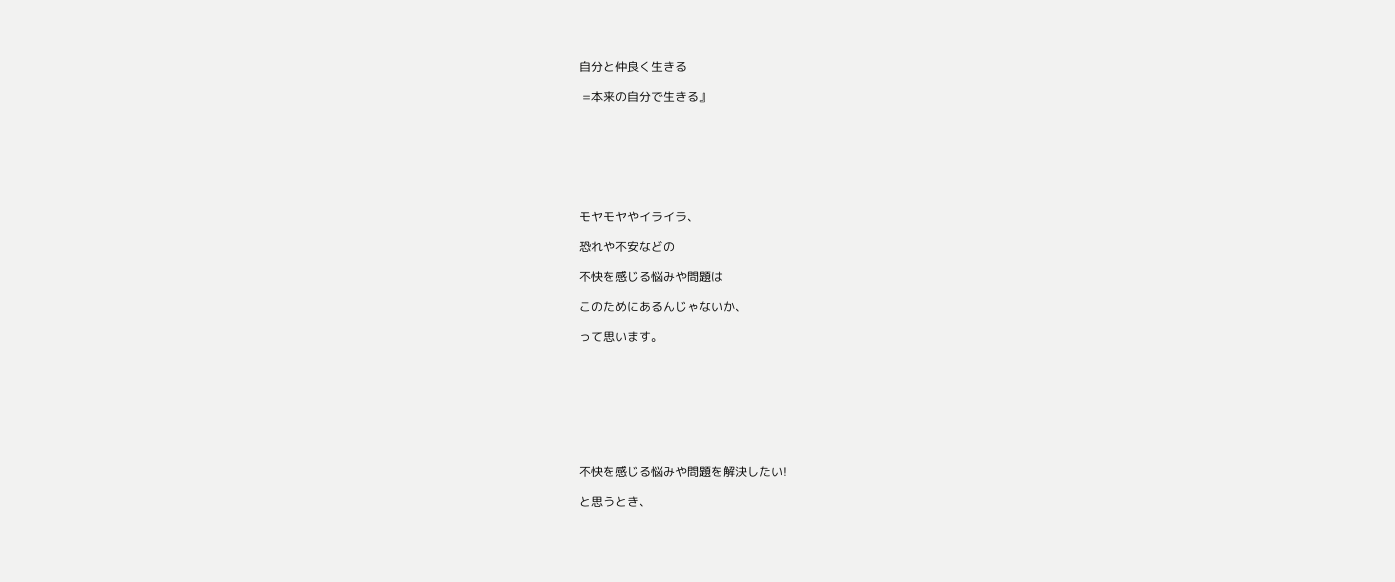自分と仲良く生きる

 =本来の自分で生きる』







モヤモヤやイライラ、

恐れや不安などの

不快を感じる悩みや問題は

このためにあるんじゃないか、

って思います。








不快を感じる悩みや問題を解決したい!

と思うとき、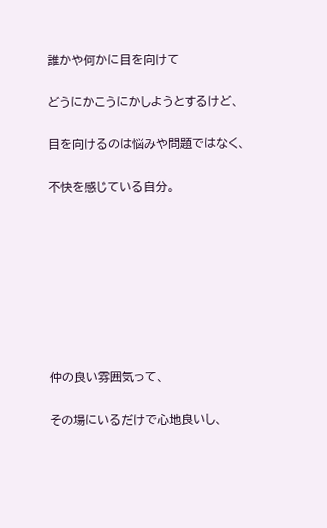誰かや何かに目を向けて

どうにかこうにかしようとするけど、

目を向けるのは悩みや問題ではなく、

不快を感じている自分。








仲の良い雰囲気って、

その場にいるだけで心地良いし、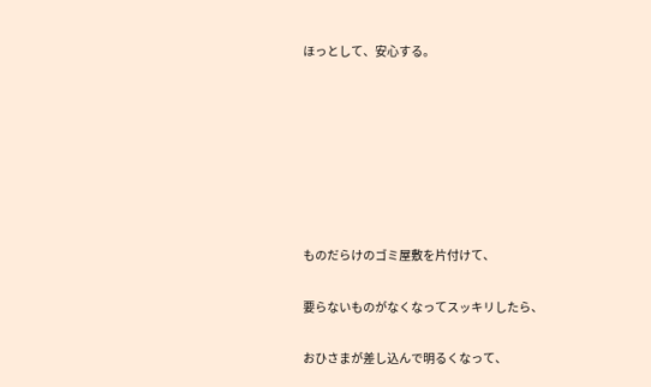ほっとして、安心する。







ものだらけのゴミ屋敷を片付けて、

要らないものがなくなってスッキリしたら、

おひさまが差し込んで明るくなって、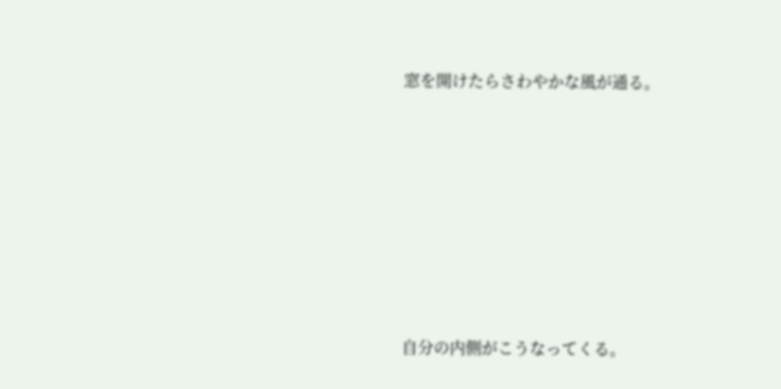窓を開けたらさわやかな風が通る。







自分の内側がこうなってくる。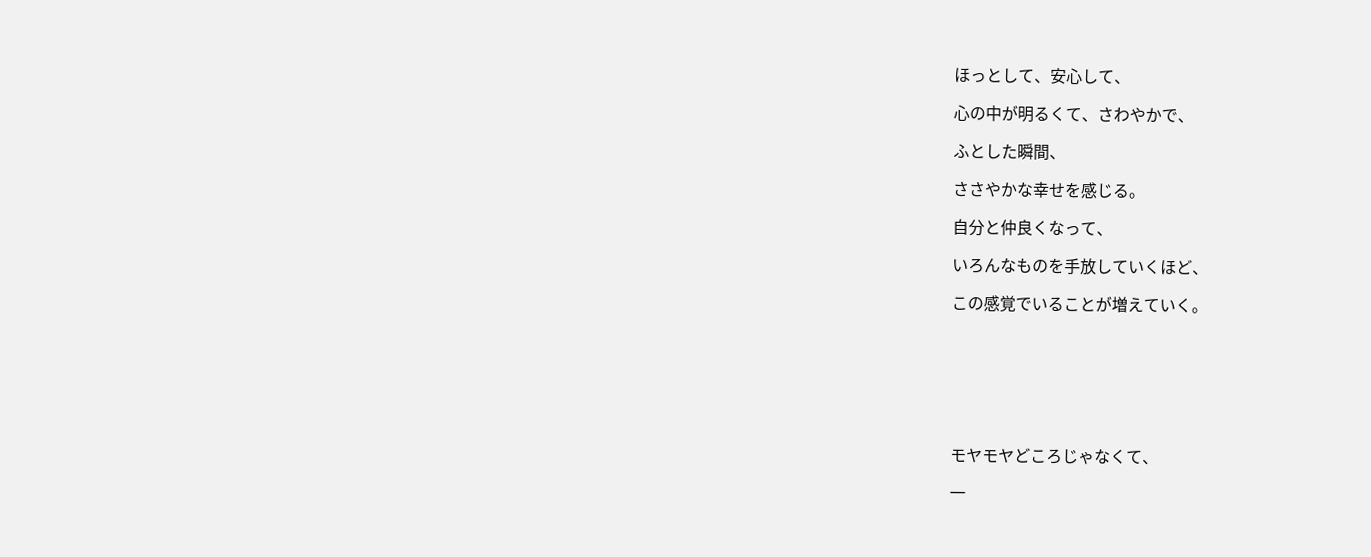ほっとして、安心して、

心の中が明るくて、さわやかで、

ふとした瞬間、

ささやかな幸せを感じる。

自分と仲良くなって、

いろんなものを手放していくほど、

この感覚でいることが増えていく。







モヤモヤどころじゃなくて、

一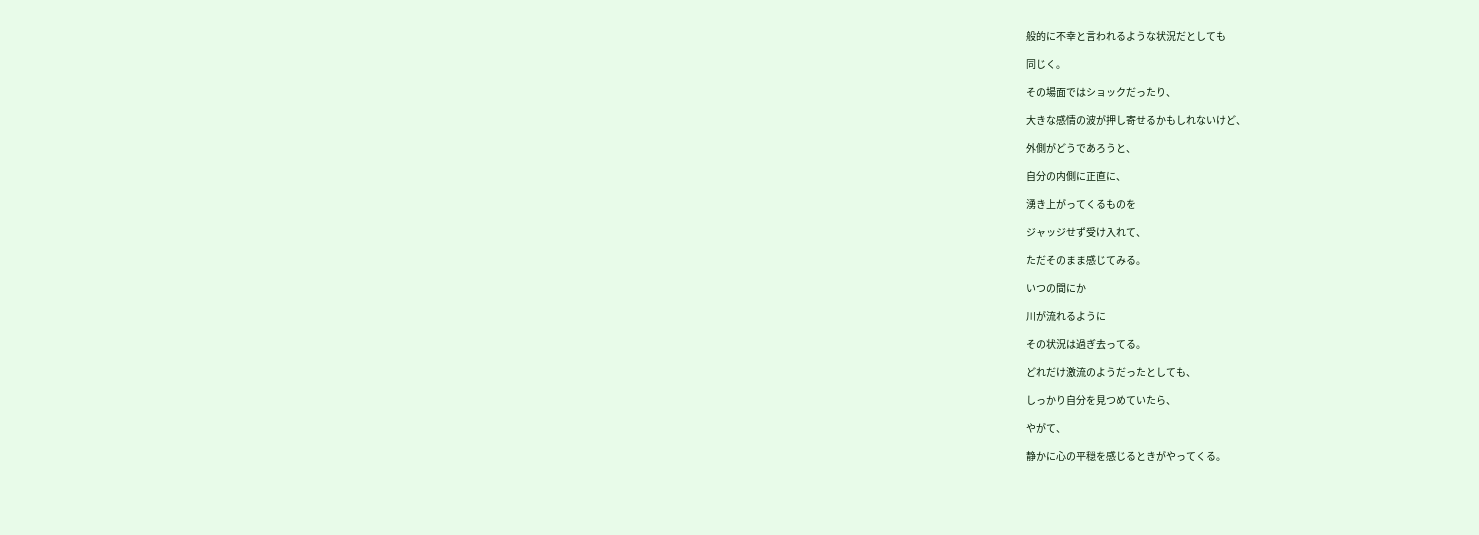般的に不幸と言われるような状況だとしても

同じく。

その場面ではショックだったり、

大きな感情の波が押し寄せるかもしれないけど、

外側がどうであろうと、

自分の内側に正直に、

湧き上がってくるものを

ジャッジせず受け入れて、

ただそのまま感じてみる。

いつの間にか

川が流れるように

その状況は過ぎ去ってる。

どれだけ激流のようだったとしても、

しっかり自分を見つめていたら、

やがて、

静かに心の平穏を感じるときがやってくる。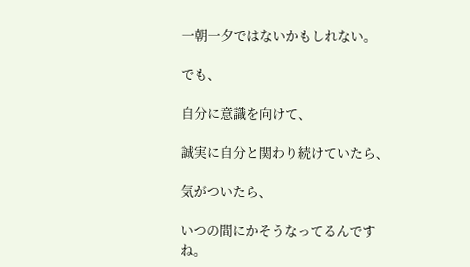一朝一夕ではないかもしれない。

でも、

自分に意識を向けて、

誠実に自分と関わり続けていたら、

気がついたら、

いつの間にかそうなってるんですね。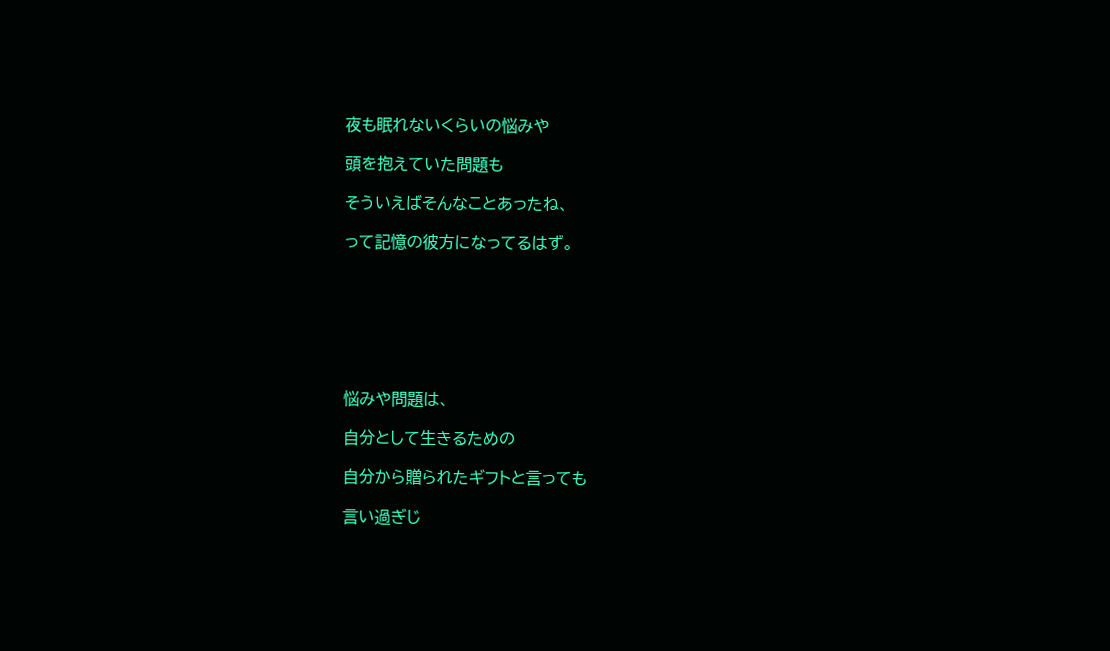夜も眠れないくらいの悩みや

頭を抱えていた問題も

そういえばそんなことあったね、

って記憶の彼方になってるはず。







悩みや問題は、

自分として生きるための

自分から贈られたギフトと言っても

言い過ぎじ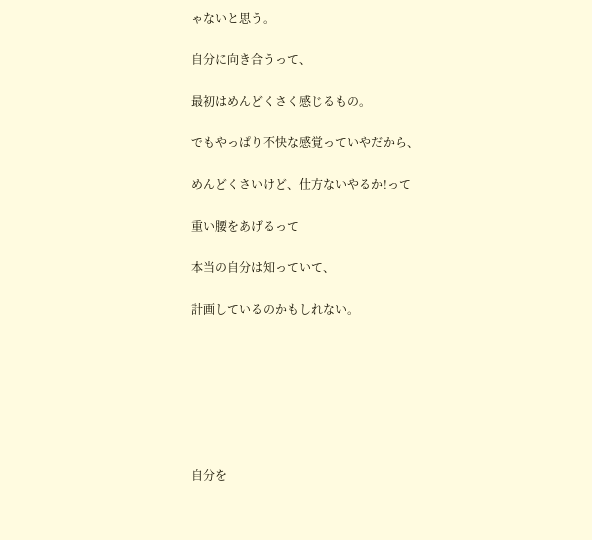ゃないと思う。

自分に向き合うって、

最初はめんどくさく感じるもの。

でもやっぱり不快な感覚っていやだから、

めんどくさいけど、仕方ないやるか!って

重い腰をあげるって

本当の自分は知っていて、

計画しているのかもしれない。







自分を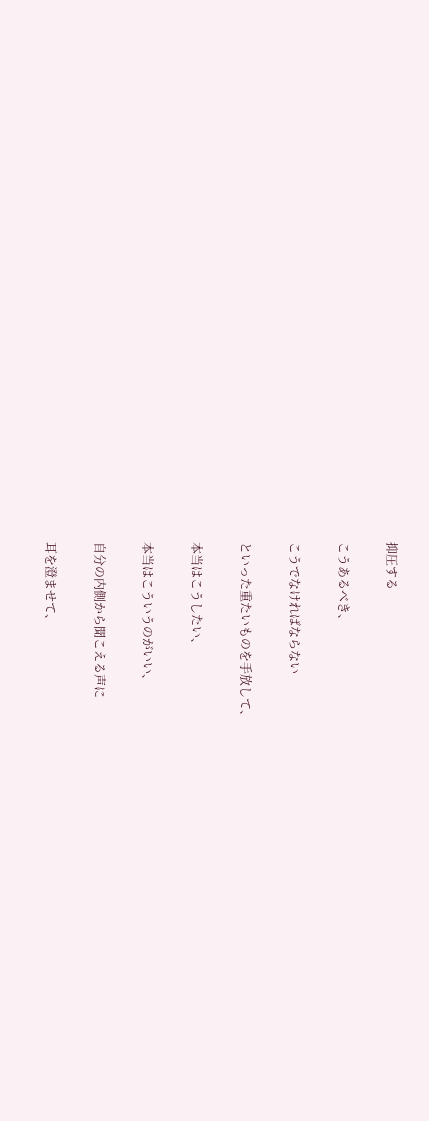抑圧する

こうあるべき、

こうでなければならない

といった重たいものを手放して、

本当はこうしたい、

本当はこういうのがいい、

自分の内側から聞こえる声に

耳を澄ませて、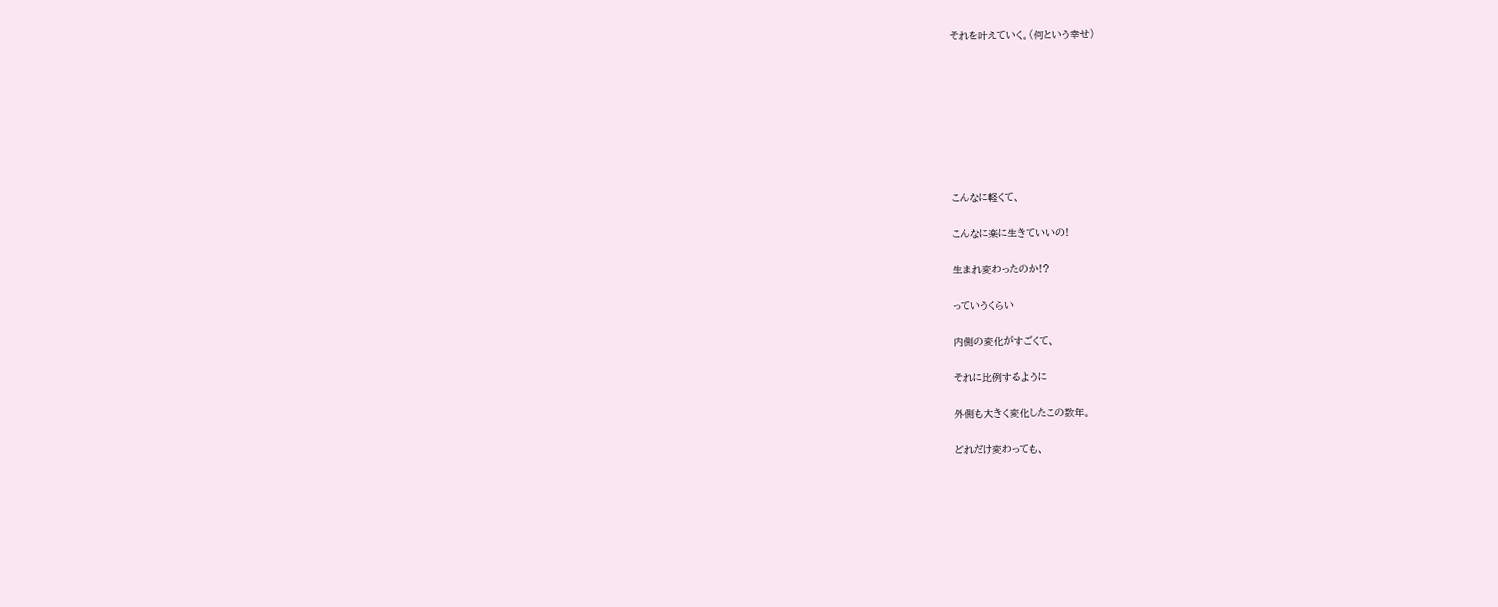それを叶えていく。(何という幸せ)








こんなに軽くて、

こんなに楽に生きていいの!

生まれ変わったのか!?

っていうくらい

内側の変化がすごくて、

それに比例するように

外側も大きく変化したこの数年。

どれだけ変わっても、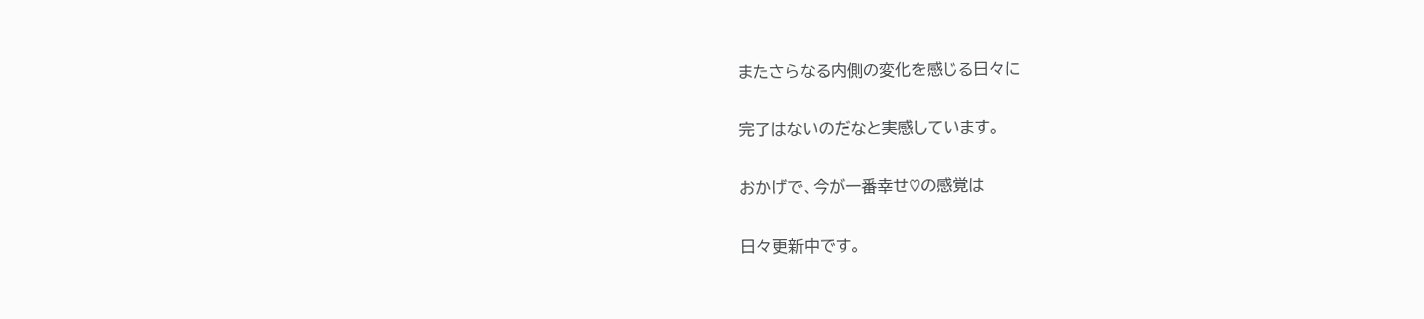またさらなる内側の変化を感じる日々に

完了はないのだなと実感しています。

おかげで、今が一番幸せ♡の感覚は

日々更新中です。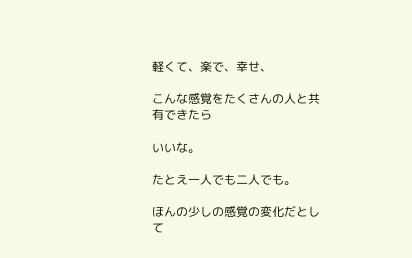軽くて、楽で、幸せ、

こんな感覚をたくさんの人と共有できたら

いいな。

たとえ一人でも二人でも。

ほんの少しの感覚の変化だとして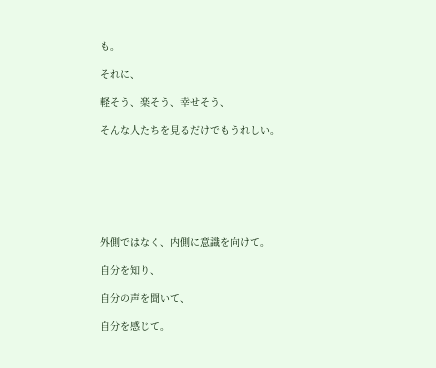も。

それに、

軽そう、楽そう、幸せそう、

そんな人たちを見るだけでもうれしい。







外側ではなく、内側に意識を向けて。

自分を知り、

自分の声を聞いて、

自分を感じて。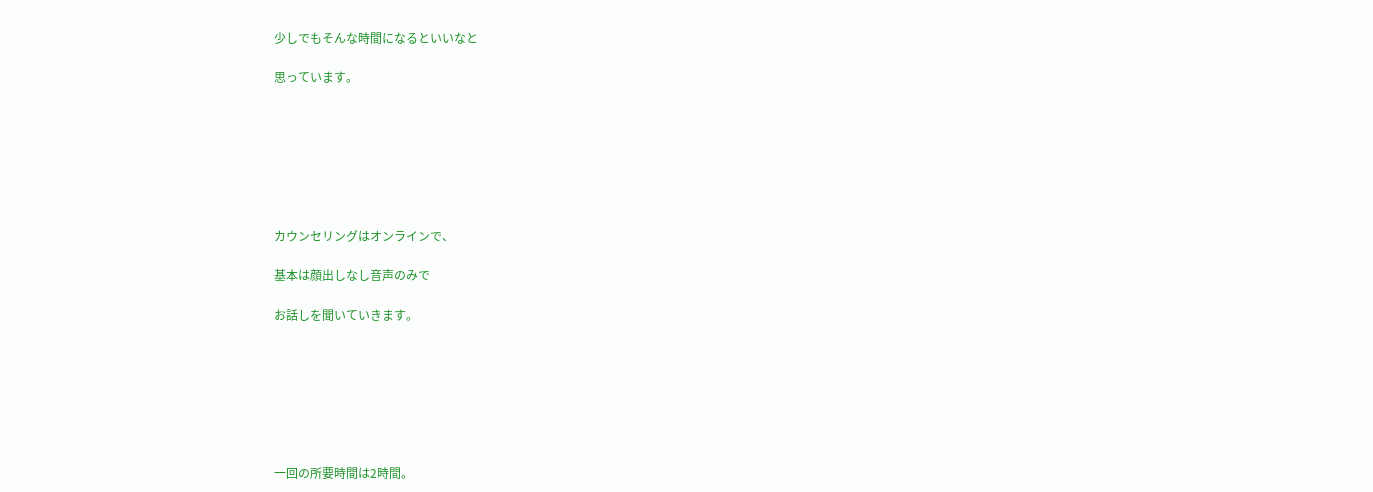少しでもそんな時間になるといいなと

思っています。







カウンセリングはオンラインで、

基本は顔出しなし音声のみで

お話しを聞いていきます。







一回の所要時間は2時間。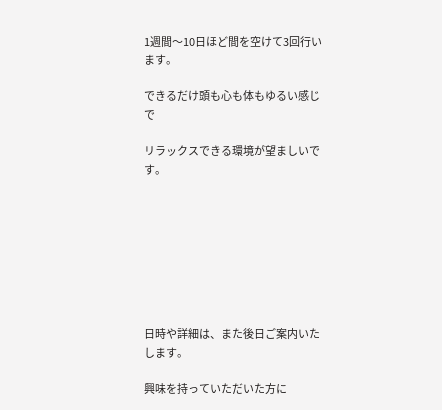1週間〜10日ほど間を空けて3回行います。

できるだけ頭も心も体もゆるい感じで

リラックスできる環境が望ましいです。








日時や詳細は、また後日ご案内いたします。

興味を持っていただいた方に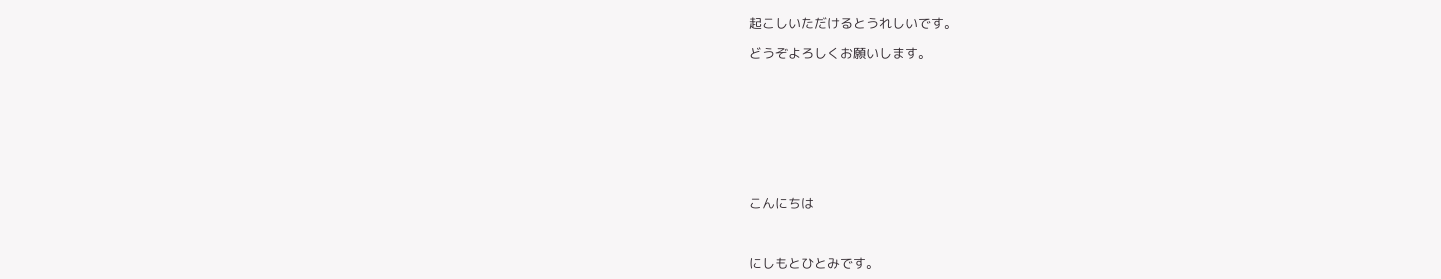起こしいただけるとうれしいです。

どうぞよろしくお願いします。









こんにちは



にしもとひとみです。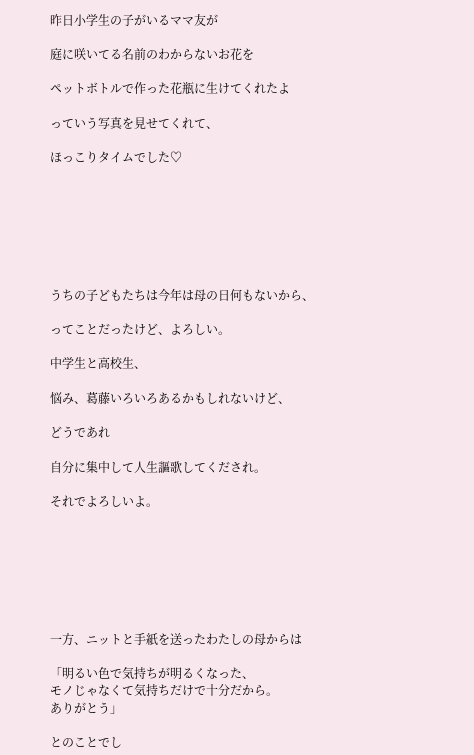昨日小学生の子がいるママ友が

庭に咲いてる名前のわからないお花を

ペットボトルで作った花瓶に生けてくれたよ

っていう写真を見せてくれて、

ほっこりタイムでした♡







うちの子どもたちは今年は母の日何もないから、

ってことだったけど、よろしい。

中学生と高校生、

悩み、葛藤いろいろあるかもしれないけど、

どうであれ

自分に集中して人生謳歌してくだされ。

それでよろしいよ。







一方、ニットと手紙を送ったわたしの母からは

「明るい色で気持ちが明るくなった、
モノじゃなくて気持ちだけで十分だから。
ありがとう」

とのことでし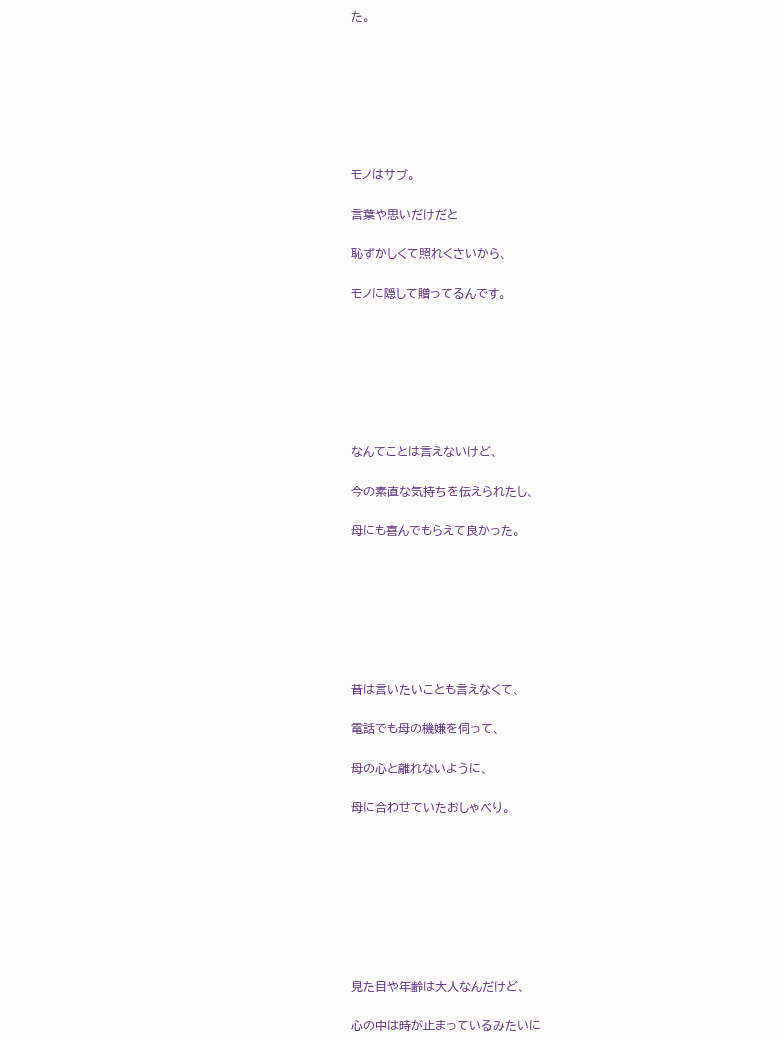た。







モノはサブ。

言葉や思いだけだと

恥ずかしくて照れくさいから、

モノに隠して贈ってるんです。







なんてことは言えないけど、

今の素直な気持ちを伝えられたし、

母にも喜んでもらえて良かった。







昔は言いたいことも言えなくて、

電話でも母の機嫌を伺って、

母の心と離れないように、

母に合わせていたおしゃべり。








見た目や年齢は大人なんだけど、

心の中は時が止まっているみたいに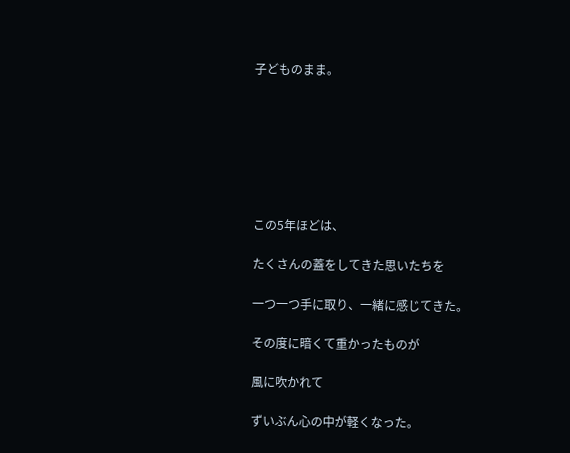子どものまま。







この5年ほどは、

たくさんの蓋をしてきた思いたちを

一つ一つ手に取り、一緒に感じてきた。

その度に暗くて重かったものが

風に吹かれて

ずいぶん心の中が軽くなった。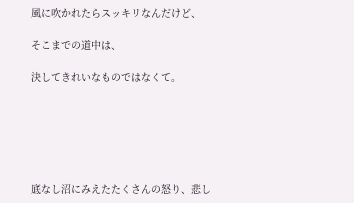風に吹かれたらスッキリなんだけど、

そこまでの道中は、

決してきれいなものではなくて。






底なし沼にみえたたくさんの怒り、悲し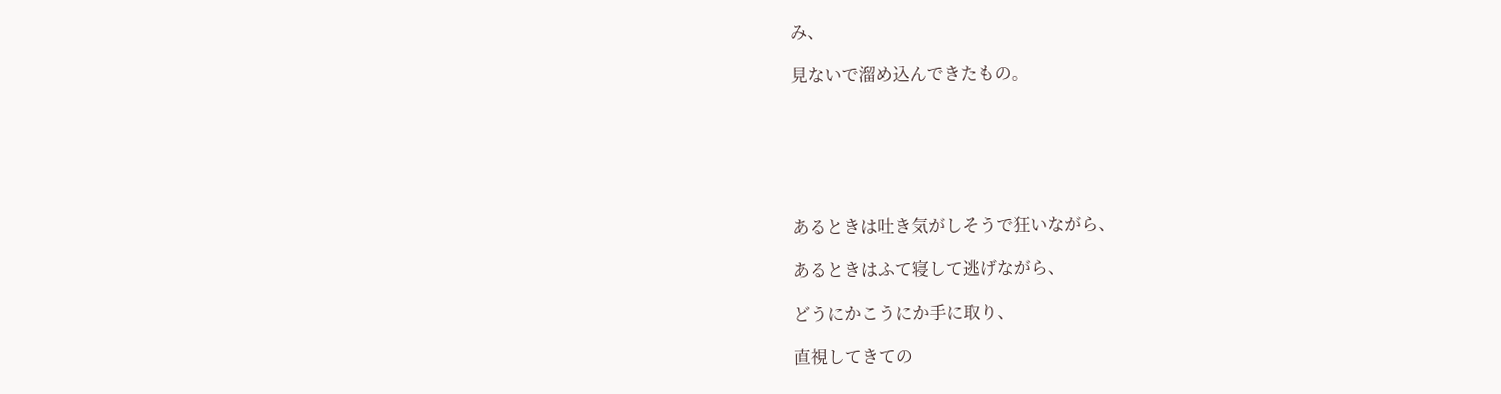み、

見ないで溜め込んできたもの。






あるときは吐き気がしそうで狂いながら、

あるときはふて寝して逃げながら、

どうにかこうにか手に取り、

直視してきての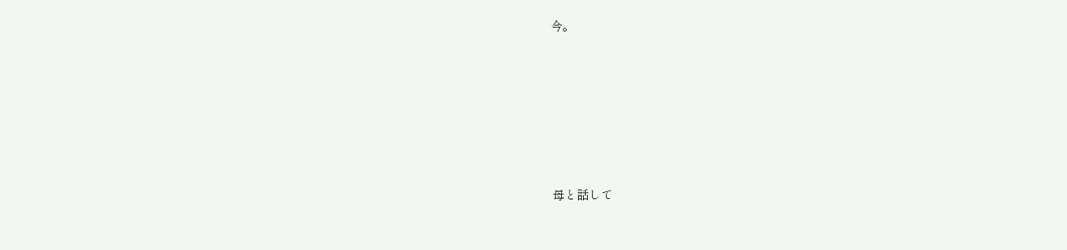今。







母と話して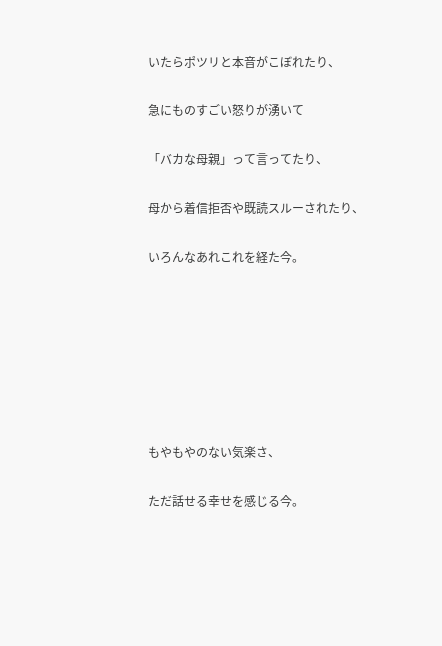いたらポツリと本音がこぼれたり、

急にものすごい怒りが湧いて

「バカな母親」って言ってたり、

母から着信拒否や既読スルーされたり、

いろんなあれこれを経た今。







もやもやのない気楽さ、

ただ話せる幸せを感じる今。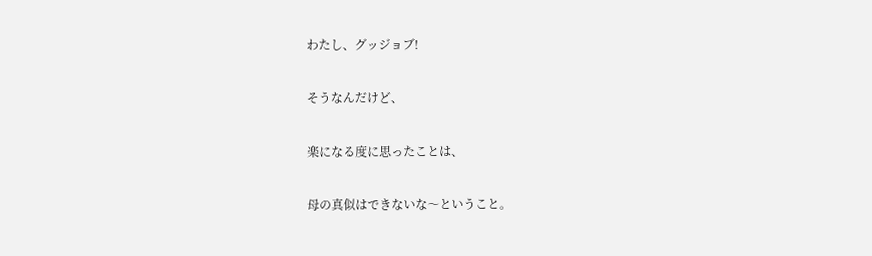わたし、グッジョブ!

そうなんだけど、

楽になる度に思ったことは、

母の真似はできないな〜ということ。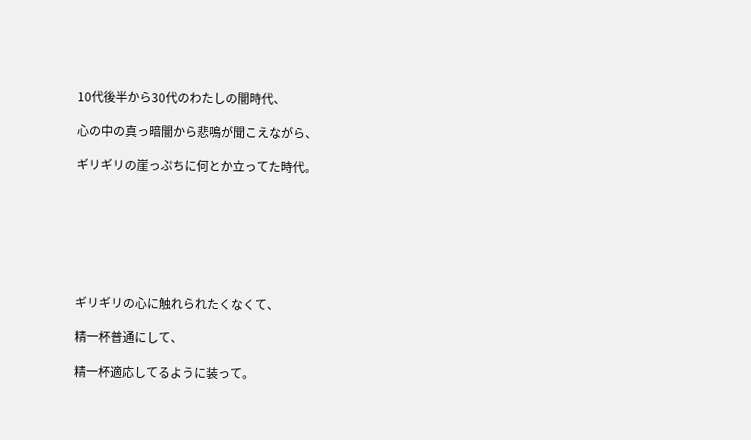10代後半から30代のわたしの闇時代、

心の中の真っ暗闇から悲鳴が聞こえながら、

ギリギリの崖っぷちに何とか立ってた時代。







ギリギリの心に触れられたくなくて、

精一杯普通にして、

精一杯適応してるように装って。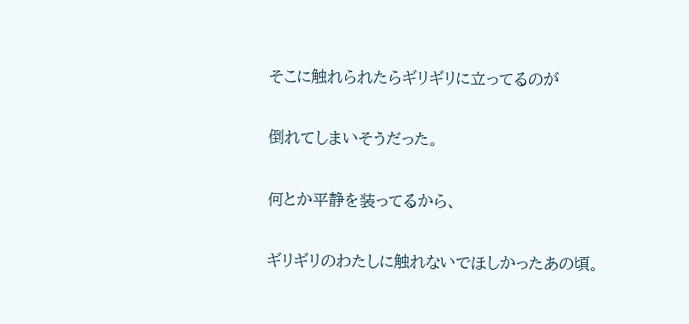そこに触れられたらギリギリに立ってるのが

倒れてしまいそうだった。

何とか平静を装ってるから、

ギリギリのわたしに触れないでほしかったあの頃。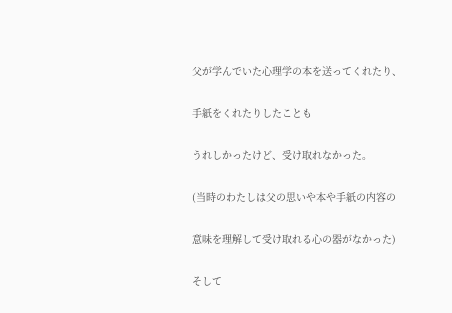父が学んでいた心理学の本を送ってくれたり、

手紙をくれたりしたことも

うれしかったけど、受け取れなかった。

(当時のわたしは父の思いや本や手紙の内容の

意味を理解して受け取れる心の器がなかった)

そして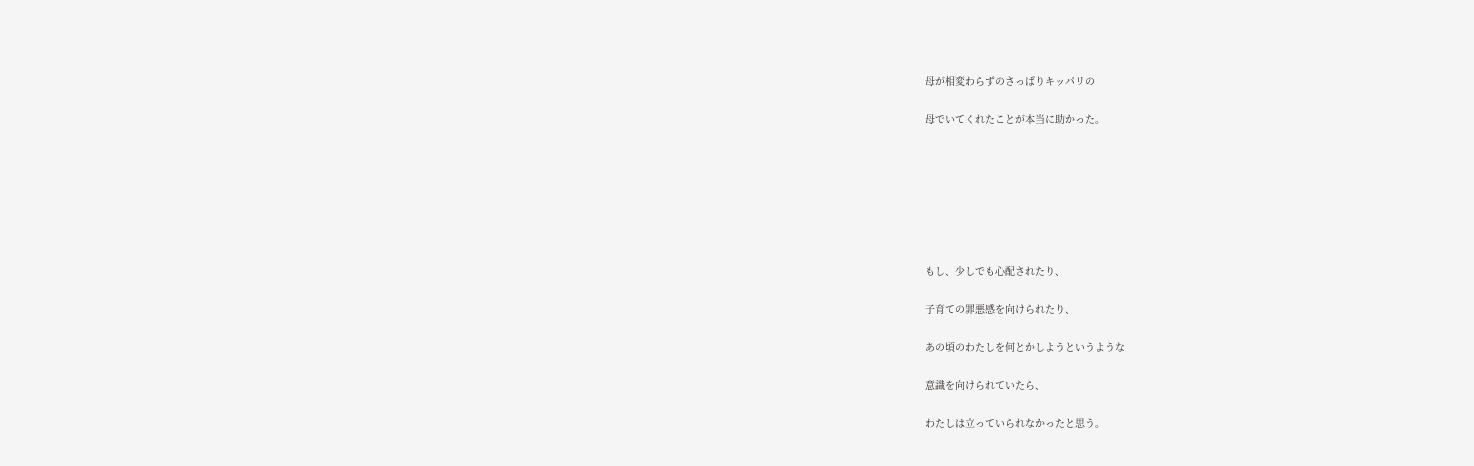母が相変わらずのさっぱりキッパリの

母でいてくれたことが本当に助かった。







もし、少しでも心配されたり、

子育ての罪悪感を向けられたり、

あの頃のわたしを何とかしようというような

意識を向けられていたら、

わたしは立っていられなかったと思う。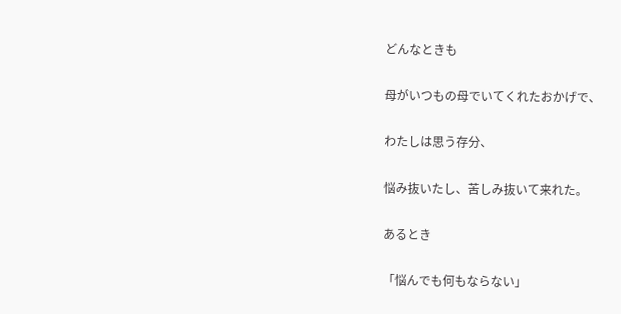どんなときも

母がいつもの母でいてくれたおかげで、

わたしは思う存分、

悩み抜いたし、苦しみ抜いて来れた。

あるとき

「悩んでも何もならない」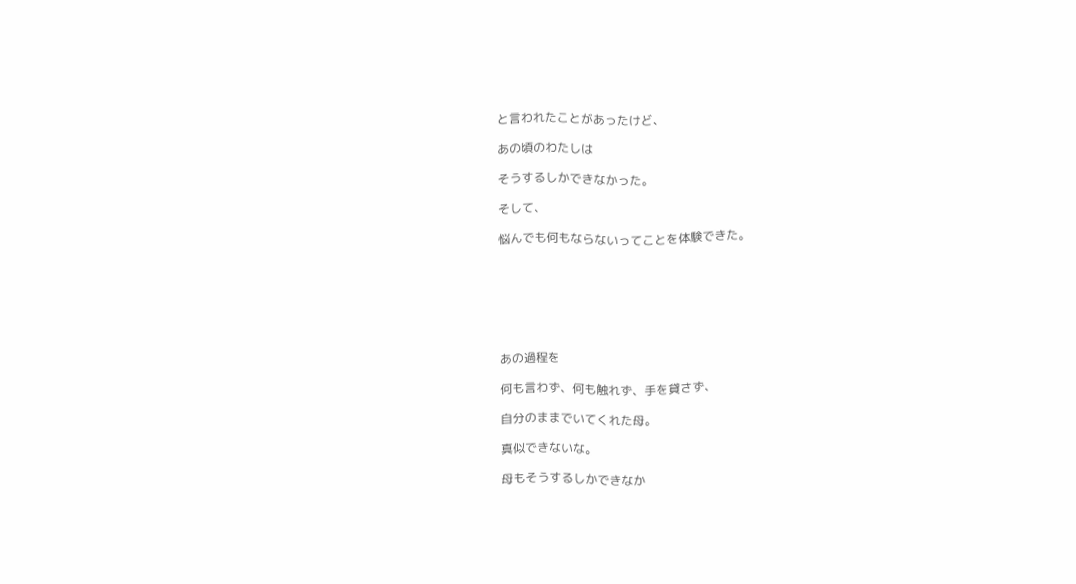と言われたことがあったけど、

あの頃のわたしは

そうするしかできなかった。

そして、

悩んでも何もならないってことを体験できた。







あの過程を

何も言わず、何も触れず、手を貸さず、

自分のままでいてくれた母。

真似できないな。

母もそうするしかできなか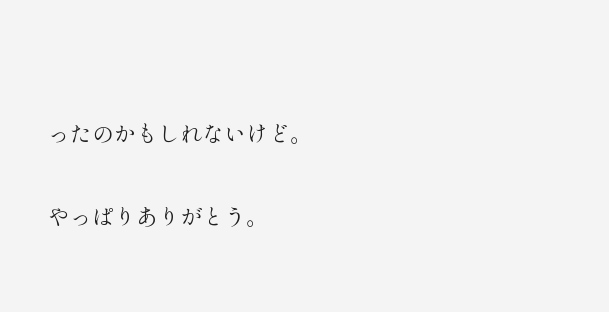ったのかもしれないけど。

やっぱりありがとう。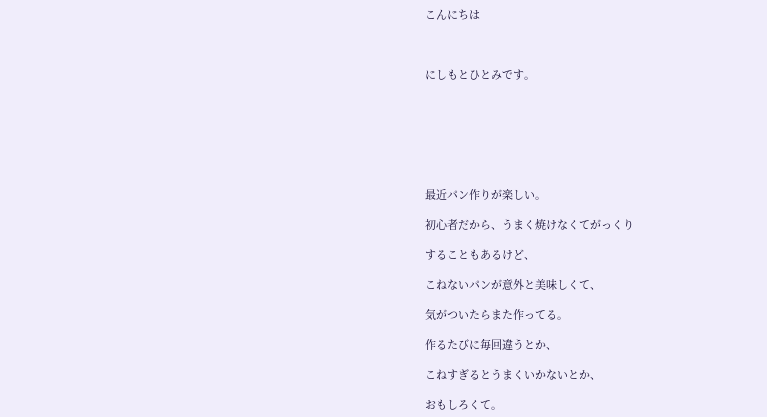こんにちは



にしもとひとみです。







最近パン作りが楽しい。

初心者だから、うまく焼けなくてがっくり

することもあるけど、

こねないパンが意外と美味しくて、

気がついたらまた作ってる。

作るたびに毎回違うとか、

こねすぎるとうまくいかないとか、

おもしろくて。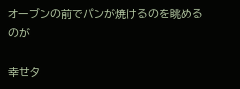オーブンの前でパンが焼けるのを眺めるのが

幸せタ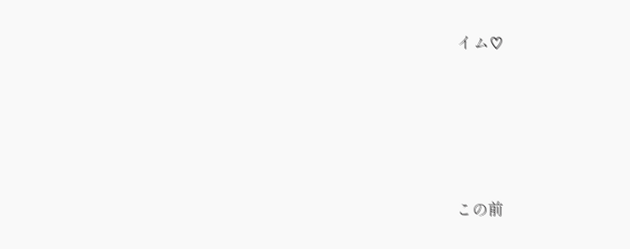イム♡







この前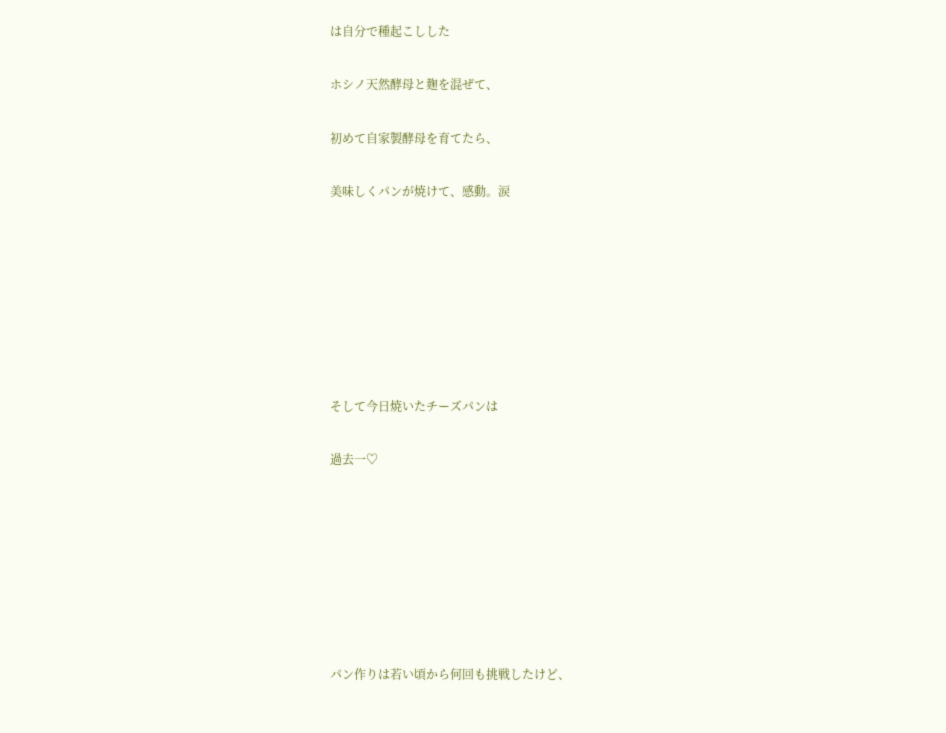は自分で種起こしした

ホシノ天然酵母と麹を混ぜて、

初めて自家製酵母を育てたら、

美味しくパンが焼けて、感動。涙







そして今日焼いたチーズパンは

過去一♡







パン作りは若い頃から何回も挑戦したけど、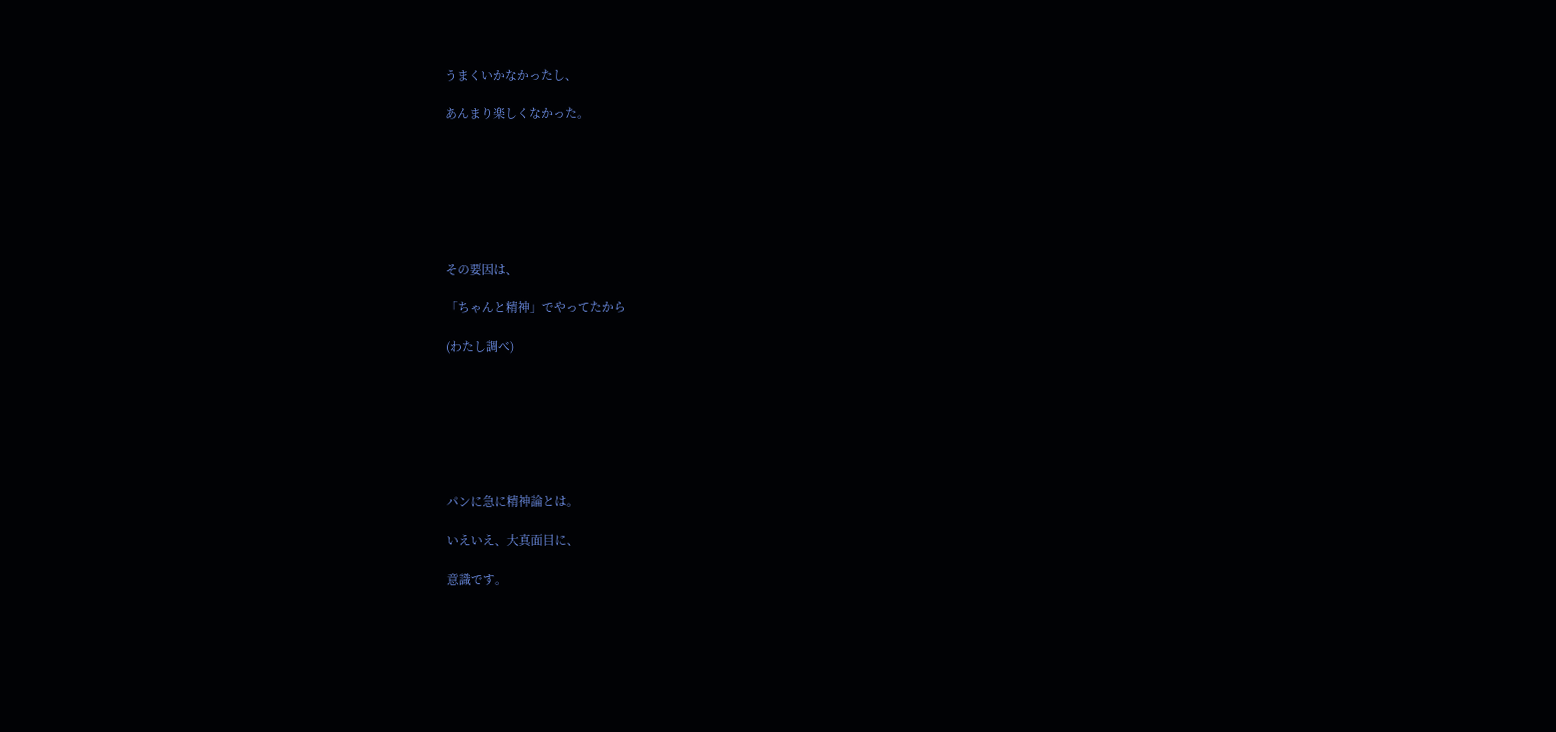うまくいかなかったし、

あんまり楽しくなかった。







その要因は、

「ちゃんと精神」でやってたから

(わたし調べ)







パンに急に精神論とは。

いえいえ、大真面目に、

意識です。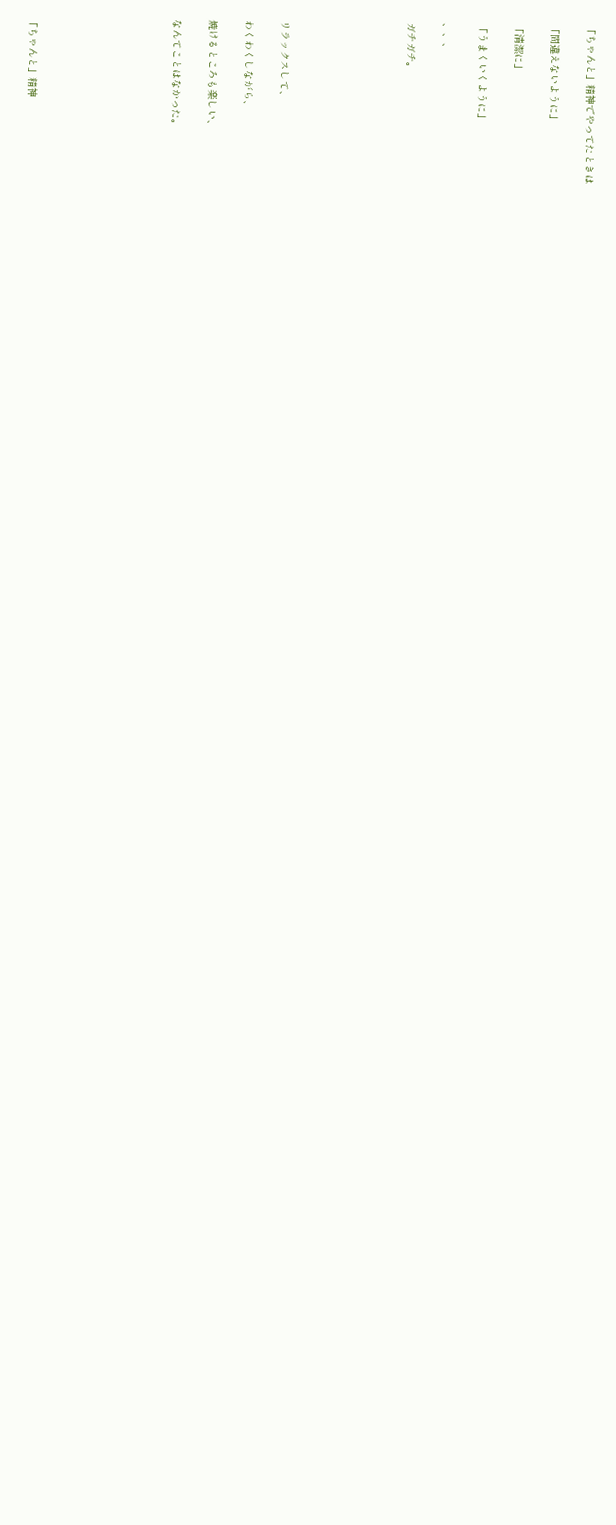「ちゃんと」精神でやってたときは

「間違えないように」

「清潔に」

「うまくいくように」

、、、

ガチガチ。






リラックスして、

わくわくしながら、

焼けるところも楽しい、

なんてことはなかった。







「ちゃんと」精神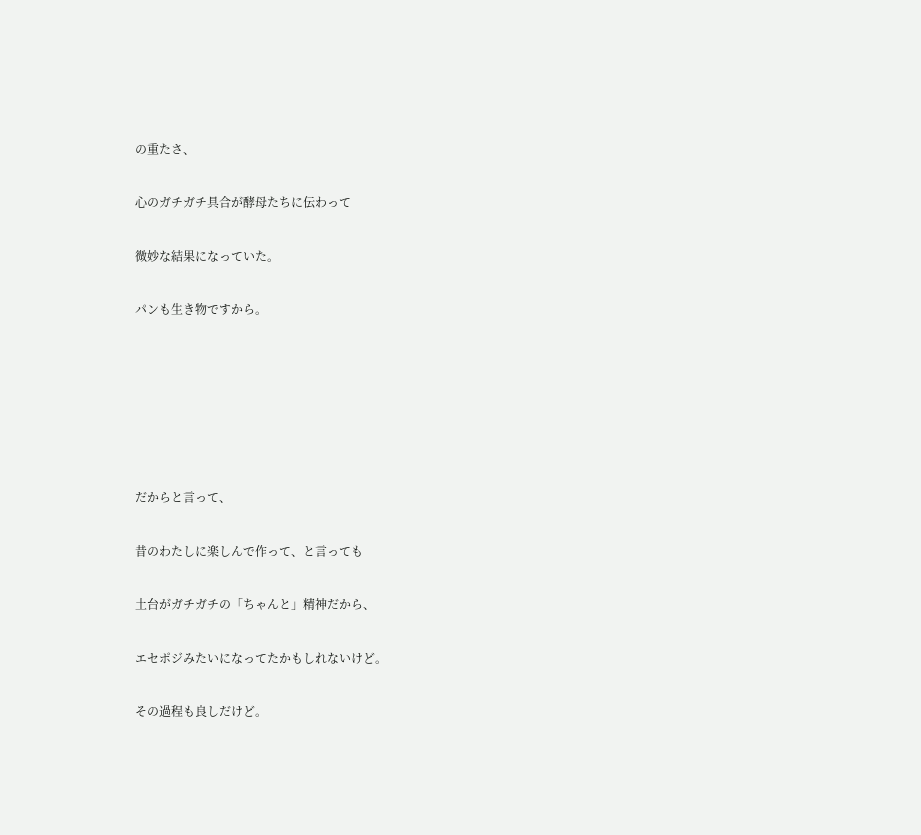の重たさ、

心のガチガチ具合が酵母たちに伝わって

微妙な結果になっていた。

パンも生き物ですから。






だからと言って、

昔のわたしに楽しんで作って、と言っても

土台がガチガチの「ちゃんと」精神だから、

エセポジみたいになってたかもしれないけど。

その過程も良しだけど。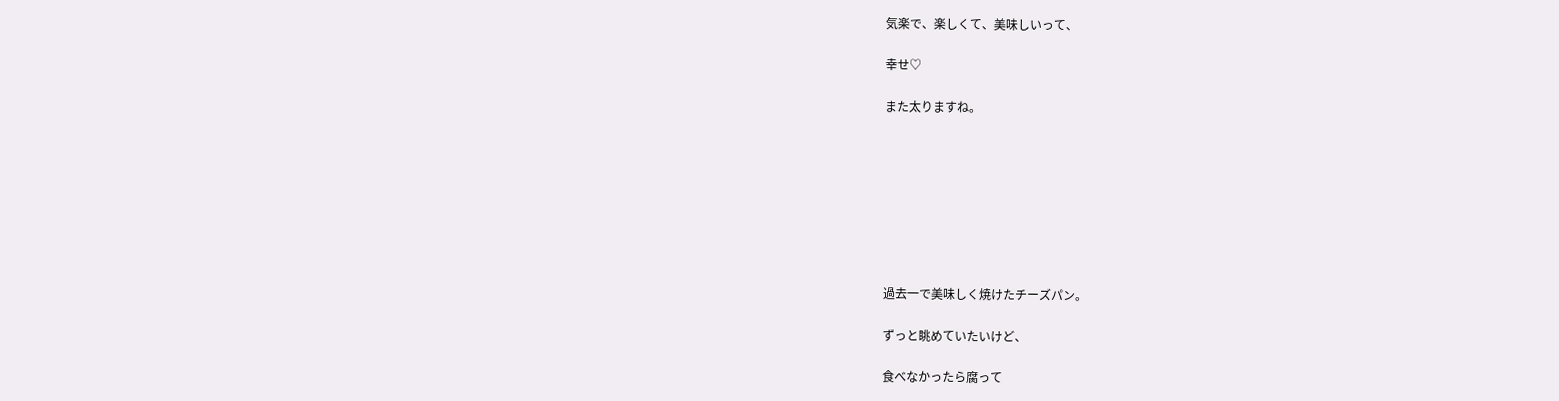気楽で、楽しくて、美味しいって、

幸せ♡

また太りますね。








過去一で美味しく焼けたチーズパン。

ずっと眺めていたいけど、

食べなかったら腐って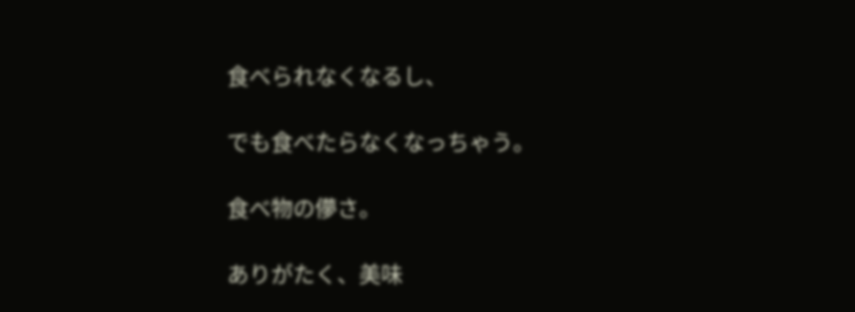食べられなくなるし、

でも食べたらなくなっちゃう。

食べ物の儚さ。

ありがたく、美味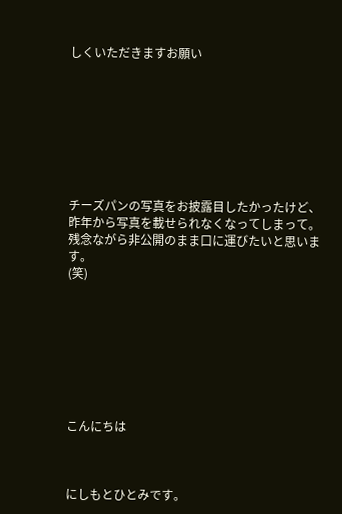しくいただきますお願い








チーズパンの写真をお披露目したかったけど、
昨年から写真を載せられなくなってしまって。
残念ながら非公開のまま口に運びたいと思います。
(笑)








こんにちは



にしもとひとみです。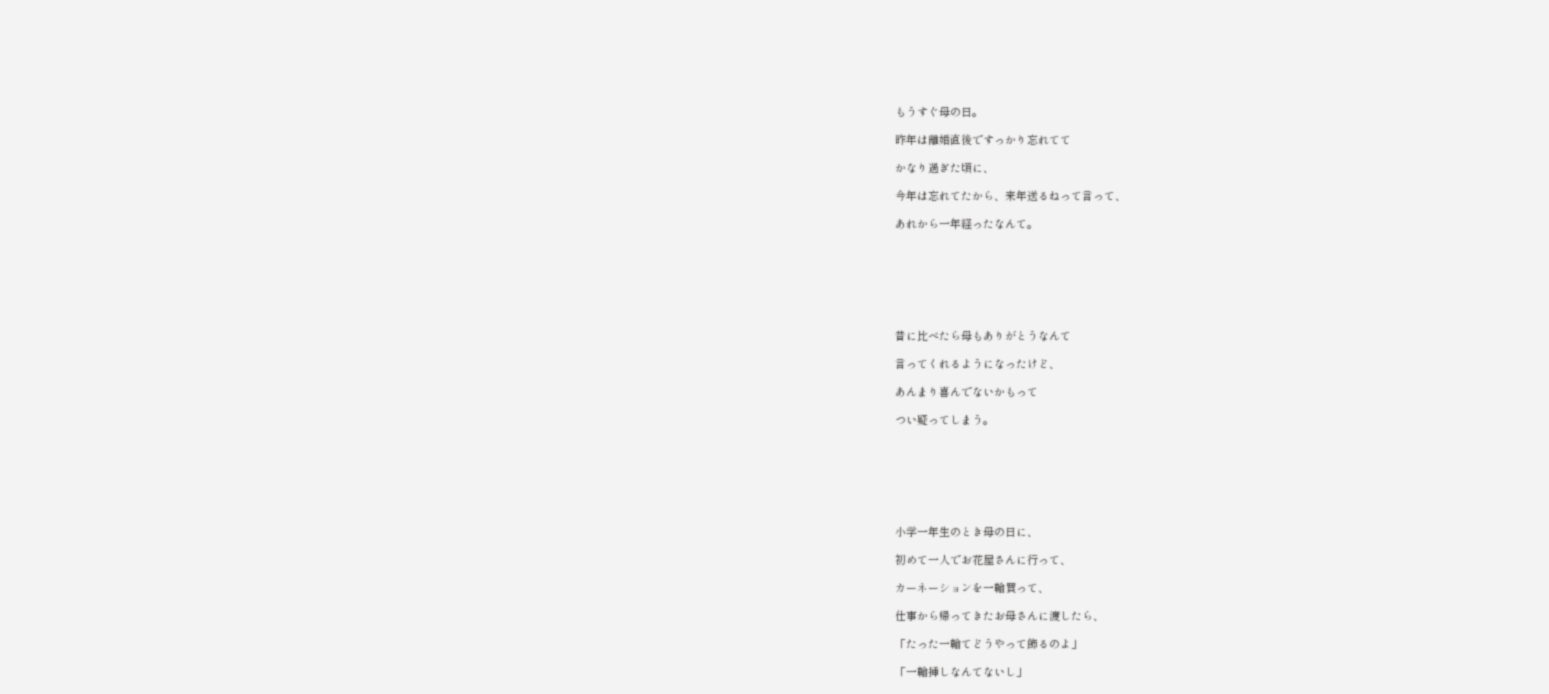もうすぐ母の日。

昨年は離婚直後ですっかり忘れてて

かなり過ぎた頃に、

今年は忘れてたから、来年送るねって言って、

あれから一年経ったなんて。







昔に比べたら母もありがとうなんて

言ってくれるようになったけど、

あんまり喜んでないかもって

つい疑ってしまう。







小学一年生のとき母の日に、

初めて一人でお花屋さんに行って、

カーネーションを一輪買って、

仕事から帰ってきたお母さんに渡したら、

「たった一輪てどうやって飾るのよ」

「一輪挿しなんてないし」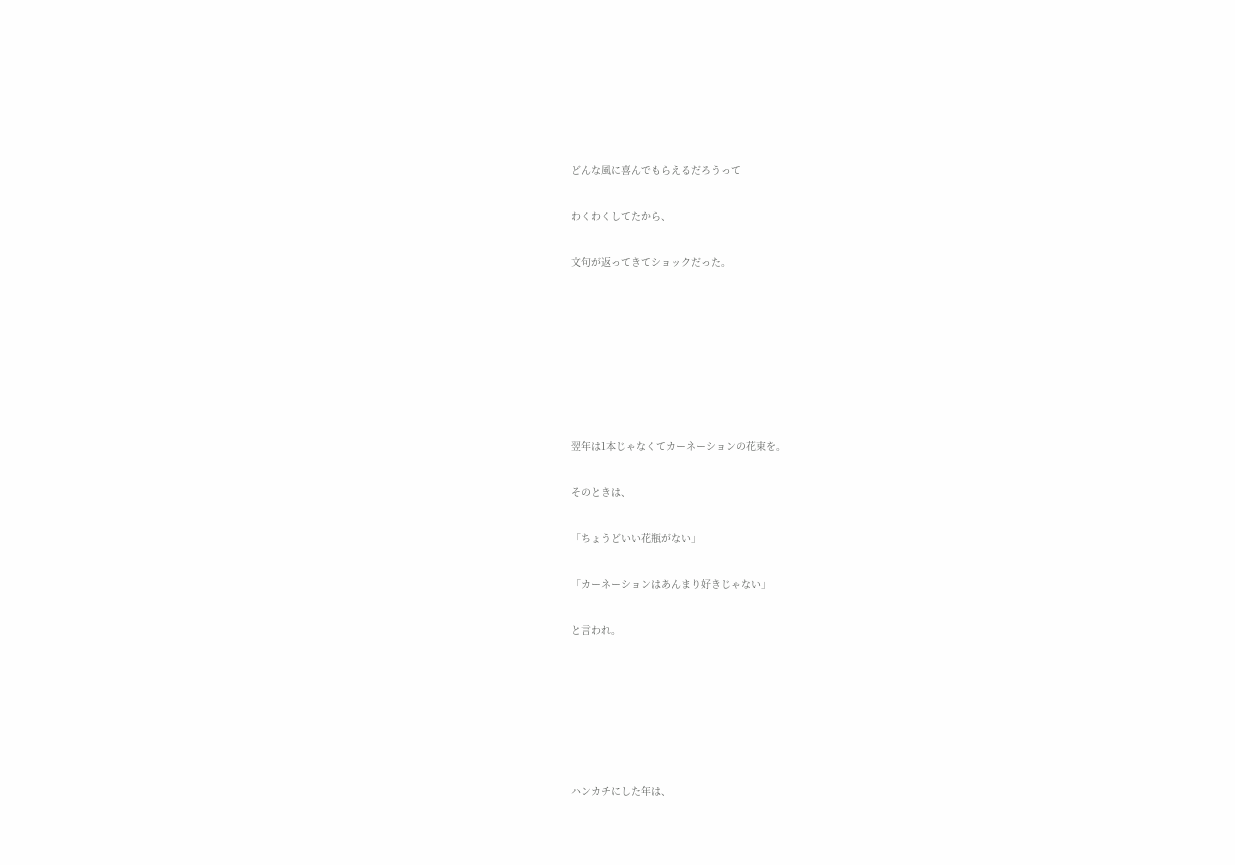どんな風に喜んでもらえるだろうって

わくわくしてたから、

文句が返ってきてショックだった。







翌年は1本じゃなくてカーネーションの花束を。

そのときは、

「ちょうどいい花瓶がない」

「カーネーションはあんまり好きじゃない」

と言われ。






ハンカチにした年は、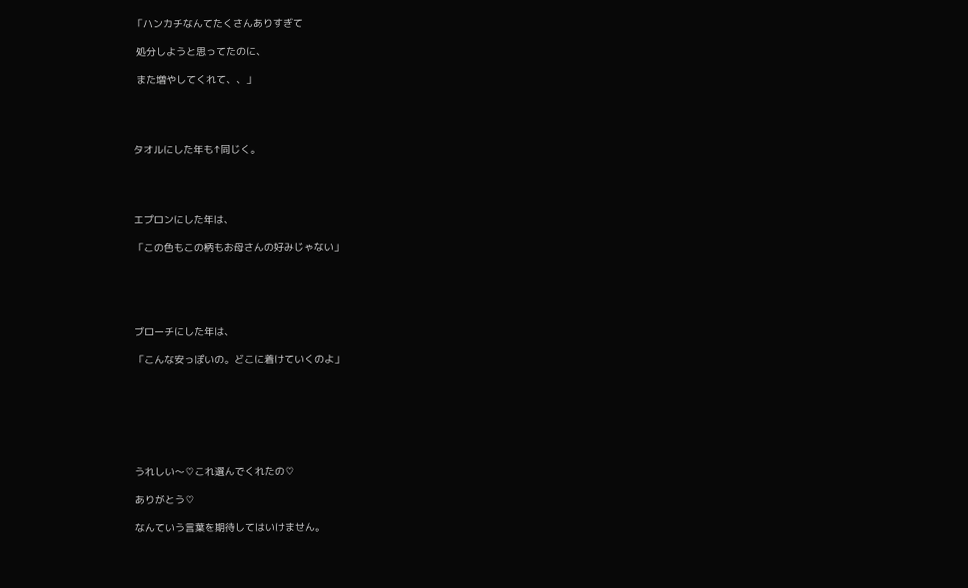「ハンカチなんてたくさんありすぎて

 処分しようと思ってたのに、

 また増やしてくれて、、」




タオルにした年も↑同じく。




エプロンにした年は、

「この色もこの柄もお母さんの好みじゃない」





ブローチにした年は、

「こんな安っぽいの。どこに着けていくのよ」







うれしい〜♡これ選んでくれたの♡

ありがとう♡

なんていう言葉を期待してはいけません。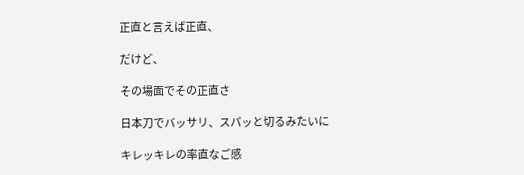正直と言えば正直、

だけど、

その場面でその正直さ

日本刀でバッサリ、スパッと切るみたいに

キレッキレの率直なご感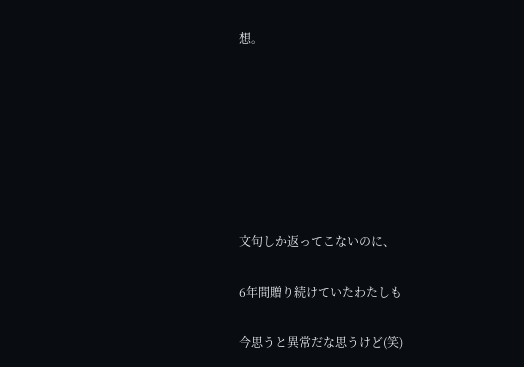想。







文句しか返ってこないのに、

6年間贈り続けていたわたしも

今思うと異常だな思うけど(笑)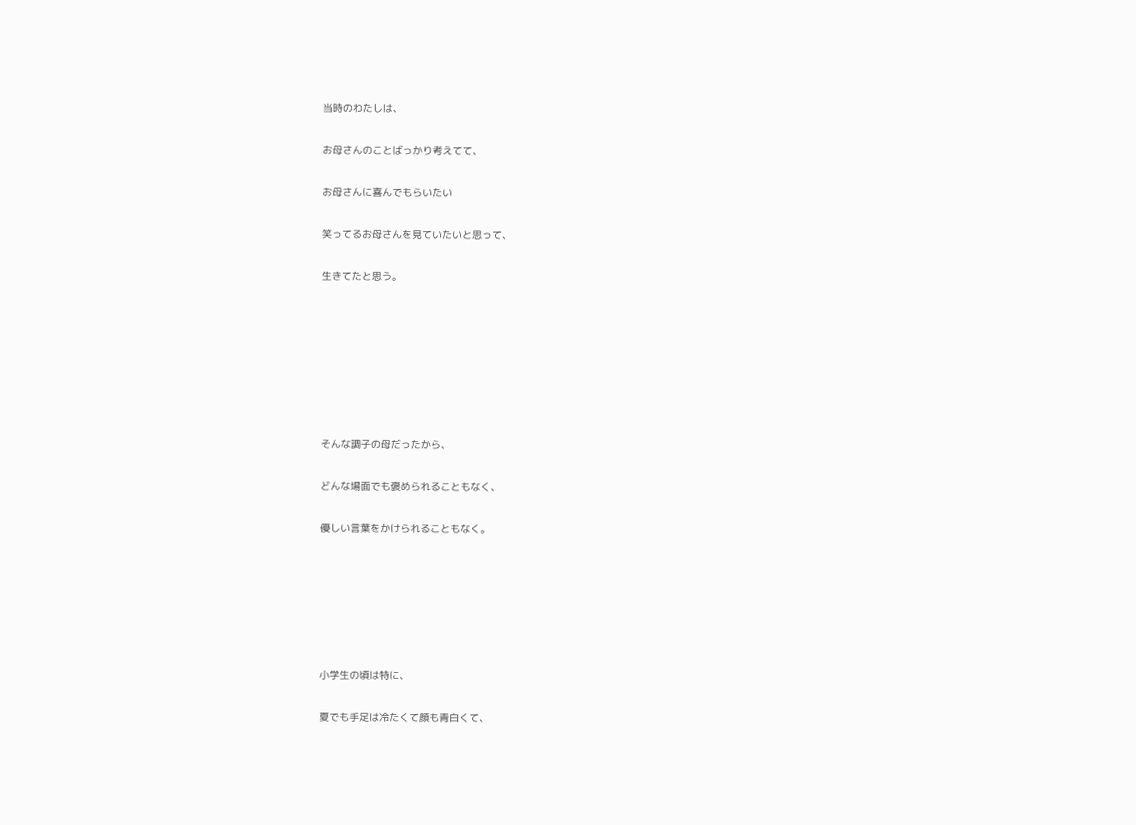当時のわたしは、

お母さんのことばっかり考えてて、

お母さんに喜んでもらいたい

笑ってるお母さんを見ていたいと思って、

生きてたと思う。







そんな調子の母だったから、

どんな場面でも褒められることもなく、

優しい言葉をかけられることもなく。






小学生の頃は特に、

夏でも手足は冷たくて顔も青白くて、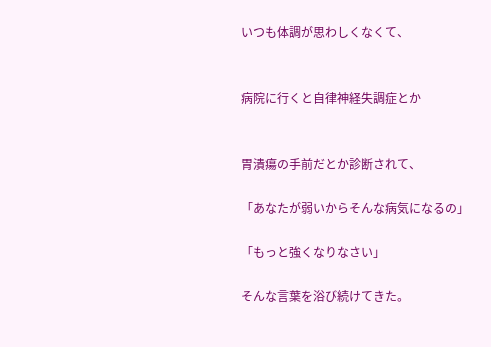いつも体調が思わしくなくて、


病院に行くと自律神経失調症とか


胃潰瘍の手前だとか診断されて、

「あなたが弱いからそんな病気になるの」

「もっと強くなりなさい」

そんな言葉を浴び続けてきた。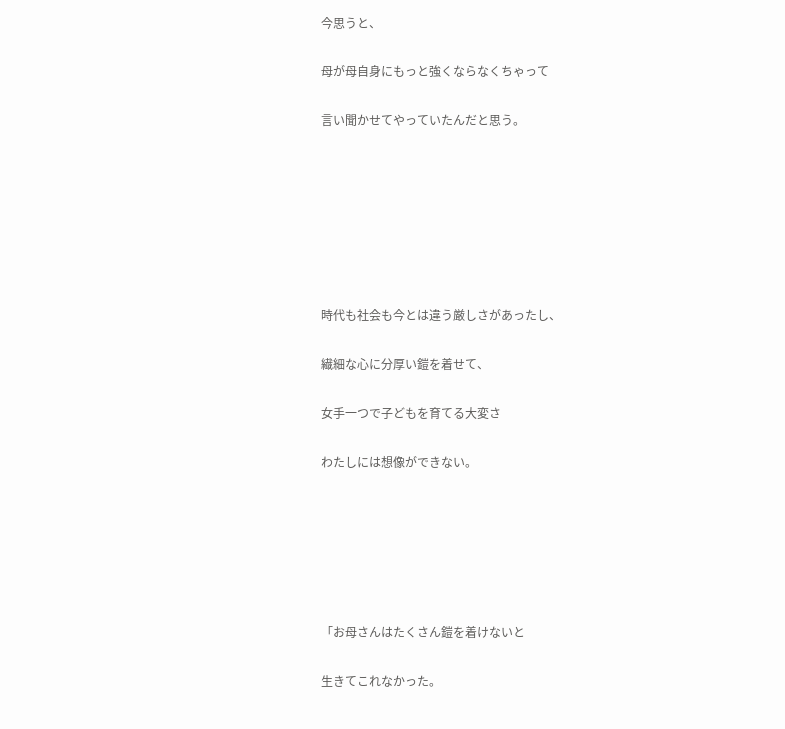今思うと、

母が母自身にもっと強くならなくちゃって

言い聞かせてやっていたんだと思う。







時代も社会も今とは違う厳しさがあったし、

繊細な心に分厚い鎧を着せて、

女手一つで子どもを育てる大変さ

わたしには想像ができない。






「お母さんはたくさん鎧を着けないと

生きてこれなかった。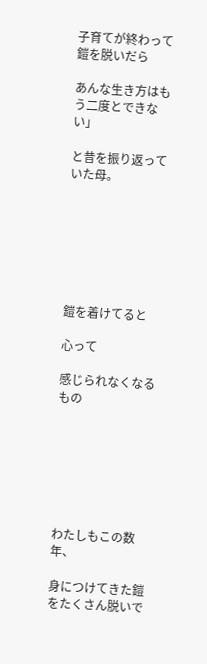子育てが終わって鎧を脱いだら

あんな生き方はもう二度とできない」

と昔を振り返っていた母。







鎧を着けてると

心って

感じられなくなるもの







わたしもこの数年、

身につけてきた鎧をたくさん脱いで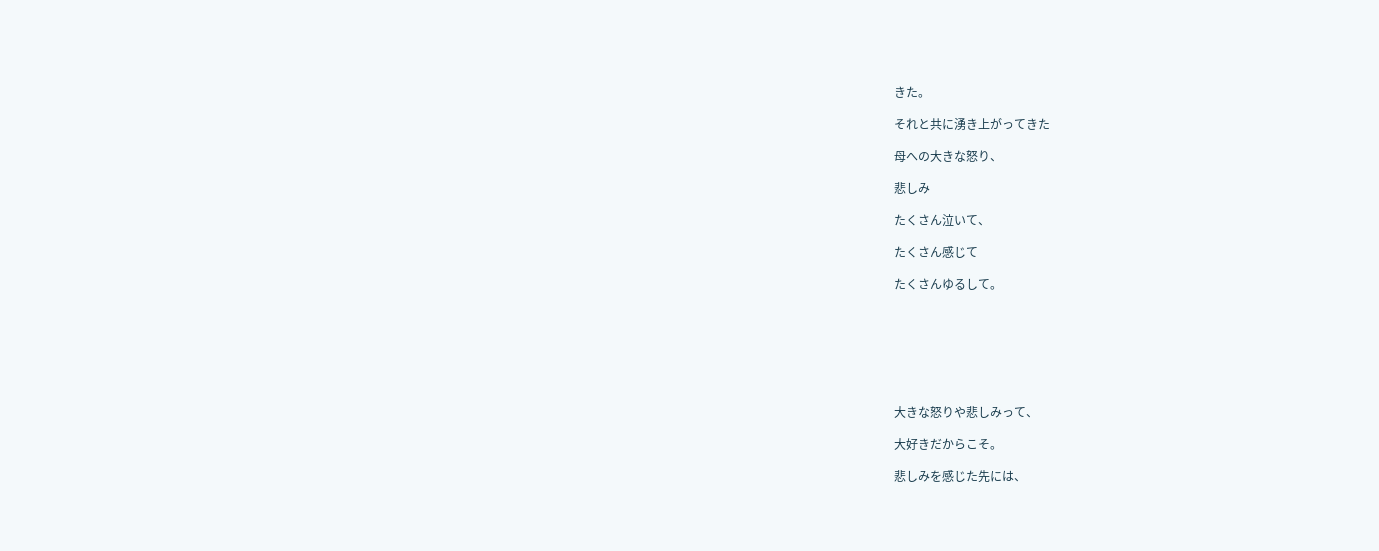きた。

それと共に湧き上がってきた

母への大きな怒り、

悲しみ

たくさん泣いて、

たくさん感じて

たくさんゆるして。







大きな怒りや悲しみって、

大好きだからこそ。

悲しみを感じた先には、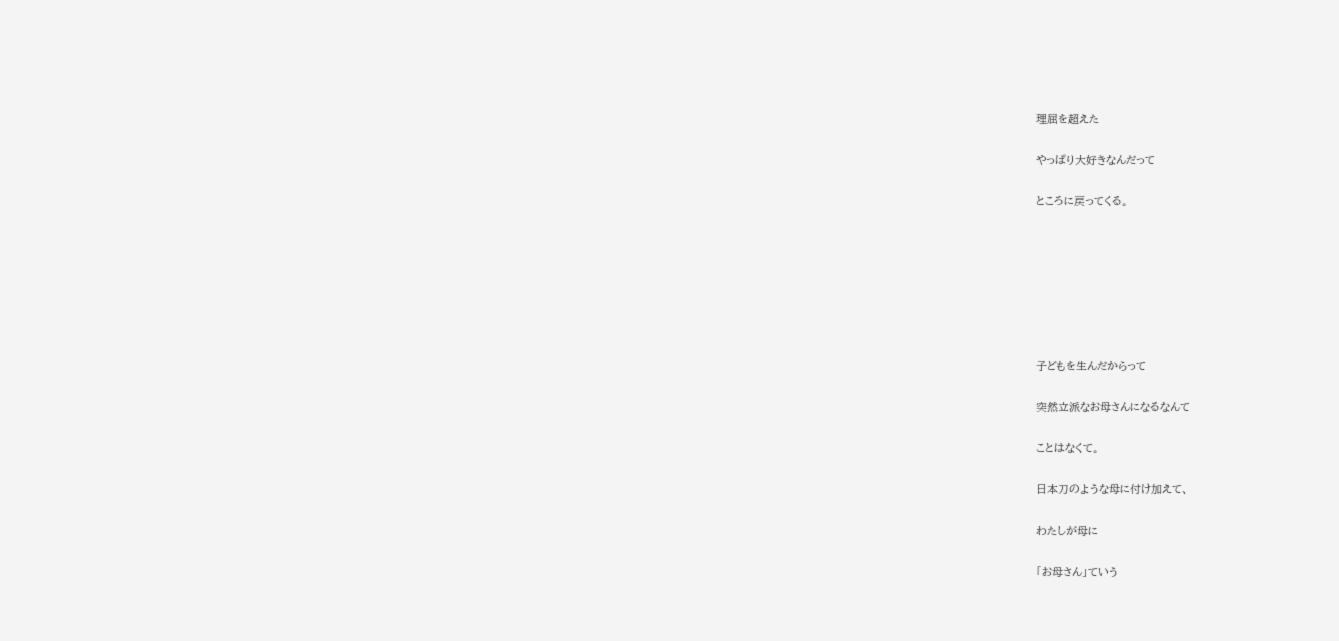理屈を超えた

やっぱり大好きなんだって

ところに戻ってくる。







子どもを生んだからって

突然立派なお母さんになるなんて

ことはなくて。

日本刀のような母に付け加えて、

わたしが母に

「お母さん」ていう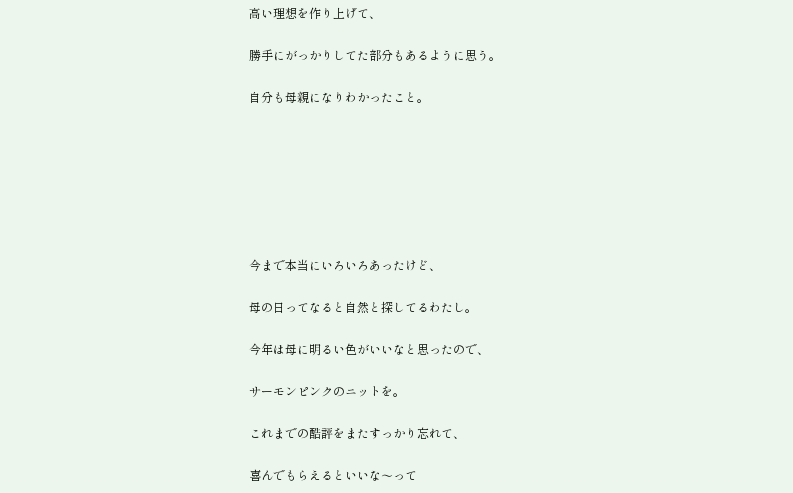高い理想を作り上げて、

勝手にがっかりしてた部分もあるように思う。

自分も母親になりわかったこと。







今まで本当にいろいろあったけど、

母の日ってなると自然と探してるわたし。

今年は母に明るい色がいいなと思ったので、

サーモンピンクのニットを。

これまでの酷評をまたすっかり忘れて、

喜んでもらえるといいな〜って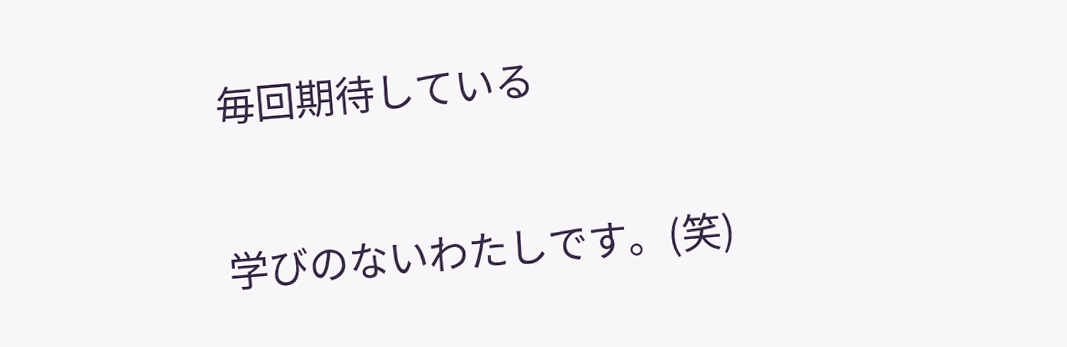毎回期待している

学びのないわたしです。(笑)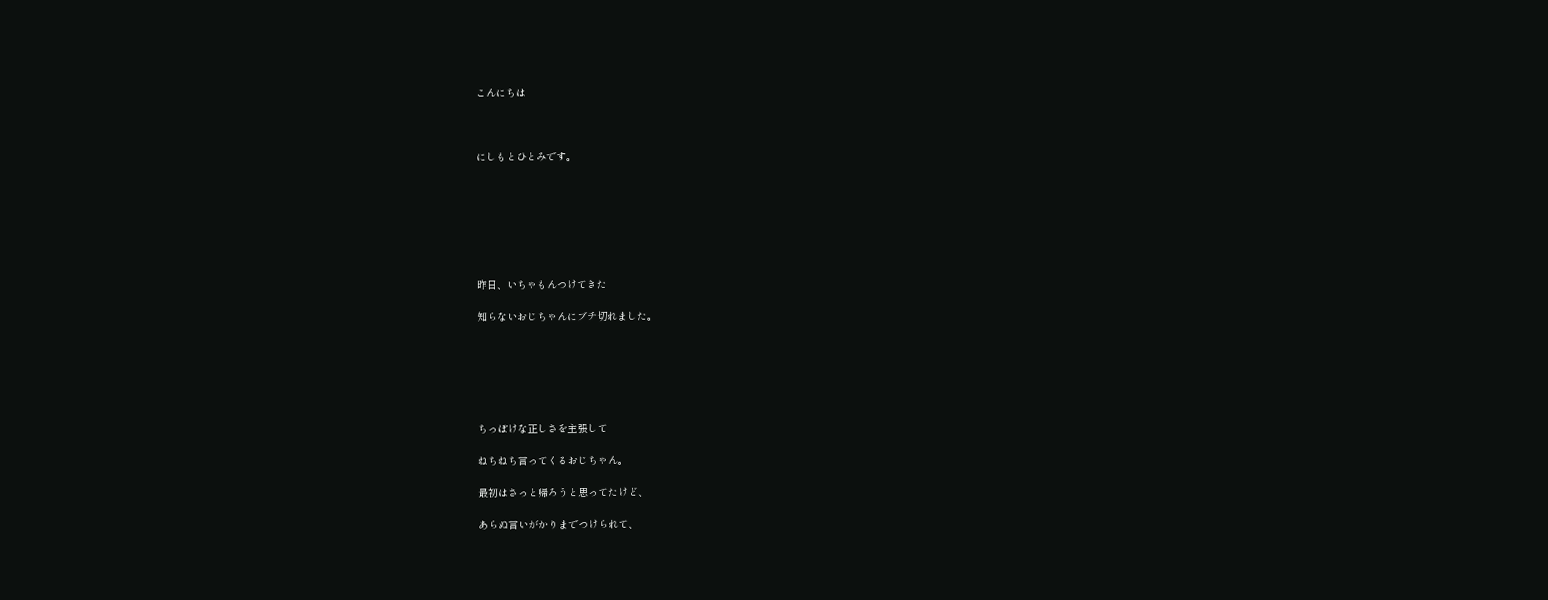こんにちは



にしもとひとみです。







昨日、いちゃもんつけてきた

知らないおじちゃんにブチ切れました。






ちっぽけな正しさを主張して

ねちねち言ってくるおじちゃん。

最初はさっと帰ろうと思ってたけど、

あらぬ言いがかりまでつけられて、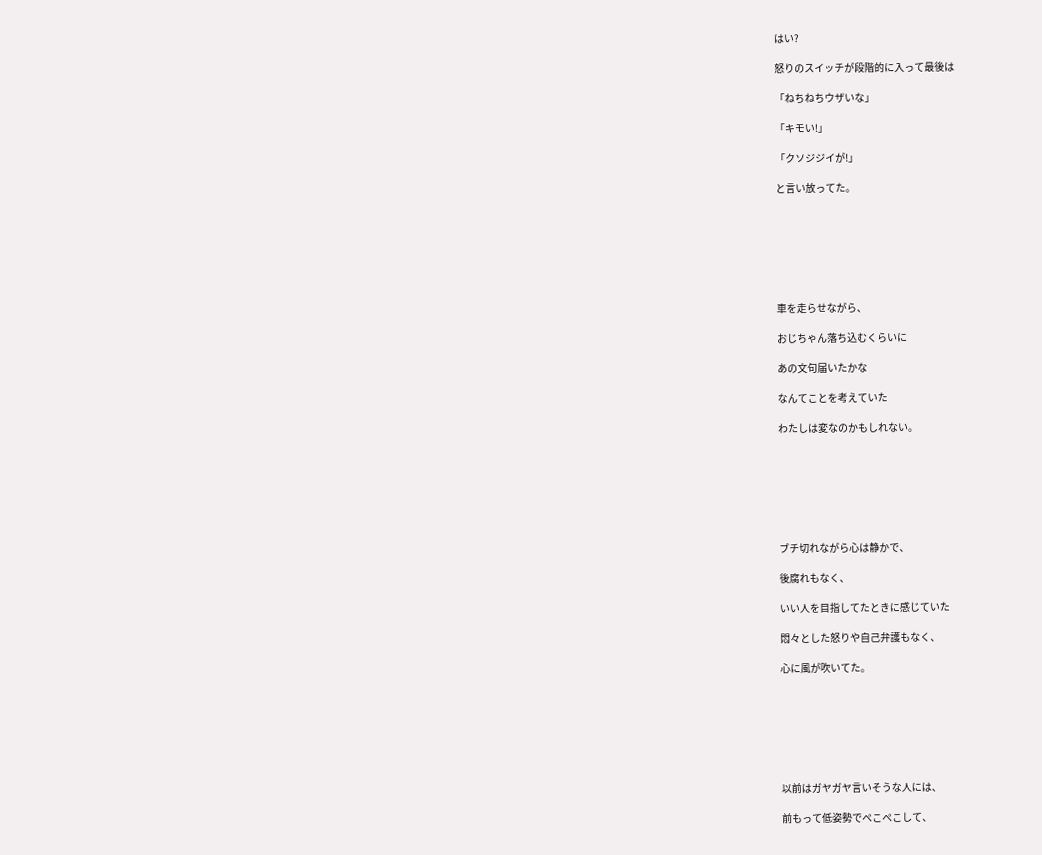はい?

怒りのスイッチが段階的に入って最後は

「ねちねちウザいな」

「キモい!」

「クソジジイが!」

と言い放ってた。







車を走らせながら、

おじちゃん落ち込むくらいに

あの文句届いたかな

なんてことを考えていた

わたしは変なのかもしれない。







ブチ切れながら心は静かで、

後腐れもなく、

いい人を目指してたときに感じていた

悶々とした怒りや自己弁護もなく、

心に風が吹いてた。







以前はガヤガヤ言いそうな人には、

前もって低姿勢でぺこぺこして、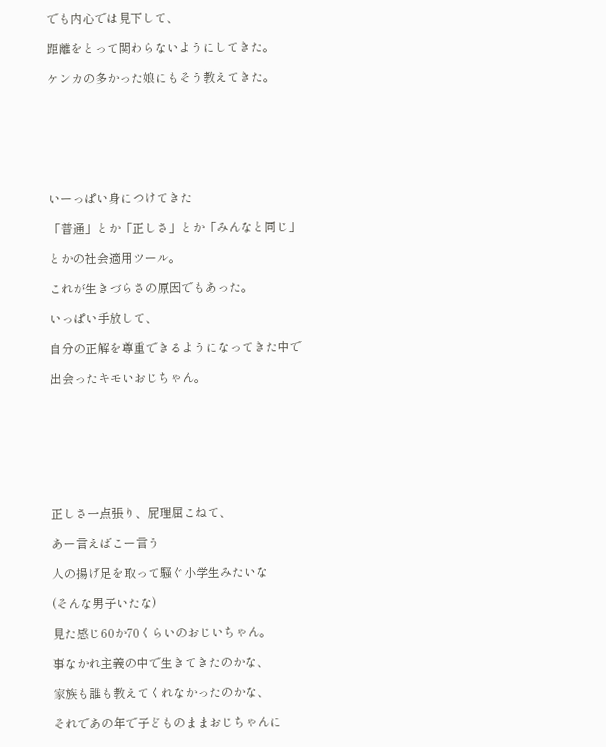でも内心では見下して、

距離をとって関わらないようにしてきた。

ケンカの多かった娘にもそう教えてきた。







いーっぱい身につけてきた

「普通」とか「正しさ」とか「みんなと同じ」

とかの社会適用ツール。

これが生きづらさの原因でもあった。

いっぱい手放して、

自分の正解を尊重できるようになってきた中で

出会ったキモいおじちゃん。








正しさ一点張り、屁理屈こねて、

あー言えばこー言う

人の揚げ足を取って騒ぐ小学生みたいな

(そんな男子いたな)

見た感じ60か70くらいのおじいちゃん。

事なかれ主義の中で生きてきたのかな、

家族も誰も教えてくれなかったのかな、

それであの年で子どものままおじちゃんに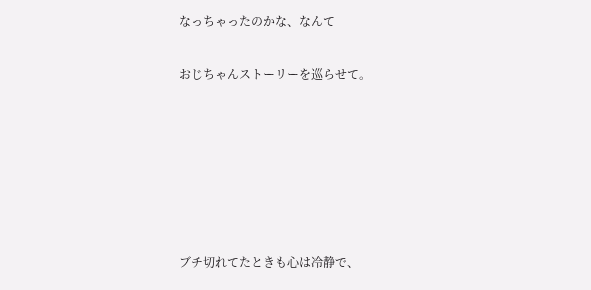なっちゃったのかな、なんて

おじちゃんストーリーを巡らせて。






ブチ切れてたときも心は冷静で、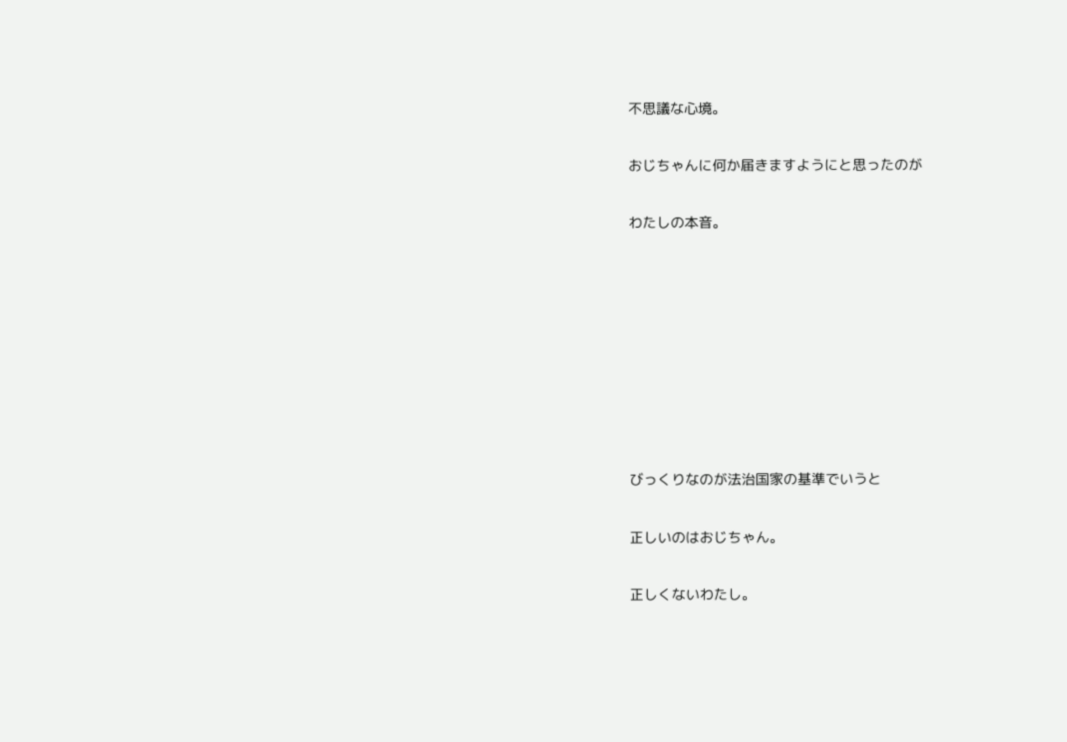不思議な心境。

おじちゃんに何か届きますようにと思ったのが

わたしの本音。








びっくりなのが法治国家の基準でいうと

正しいのはおじちゃん。

正しくないわたし。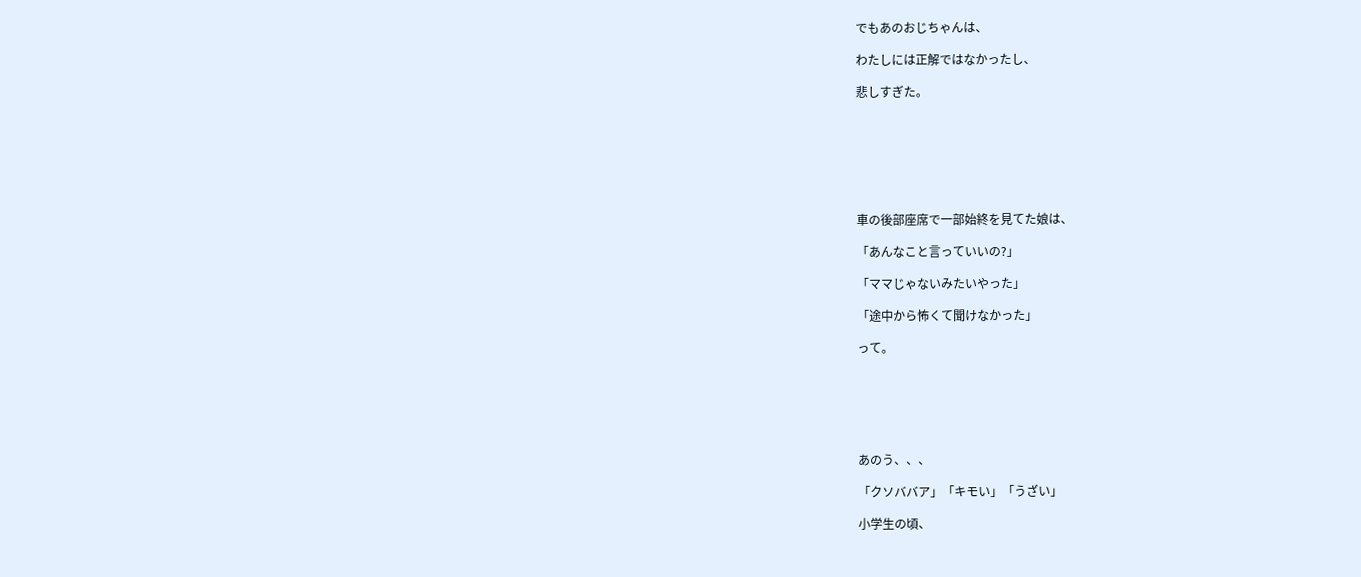でもあのおじちゃんは、

わたしには正解ではなかったし、

悲しすぎた。







車の後部座席で一部始終を見てた娘は、

「あんなこと言っていいの?」

「ママじゃないみたいやった」

「途中から怖くて聞けなかった」

って。






あのう、、、

「クソババア」「キモい」「うざい」

小学生の頃、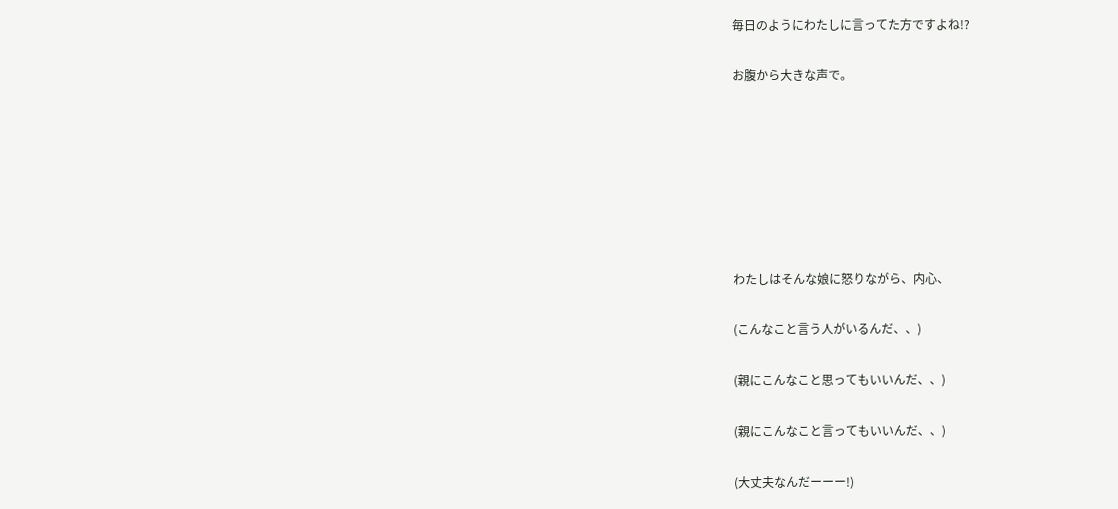毎日のようにわたしに言ってた方ですよね!?

お腹から大きな声で。







わたしはそんな娘に怒りながら、内心、

(こんなこと言う人がいるんだ、、)

(親にこんなこと思ってもいいんだ、、)

(親にこんなこと言ってもいいんだ、、)

(大丈夫なんだーーー!)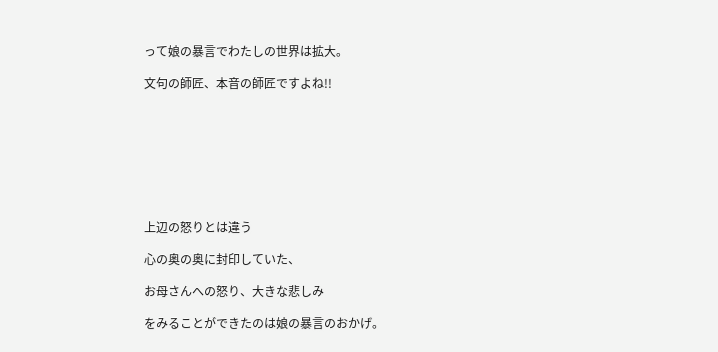って娘の暴言でわたしの世界は拡大。

文句の師匠、本音の師匠ですよね!!








上辺の怒りとは違う

心の奥の奥に封印していた、

お母さんへの怒り、大きな悲しみ

をみることができたのは娘の暴言のおかげ。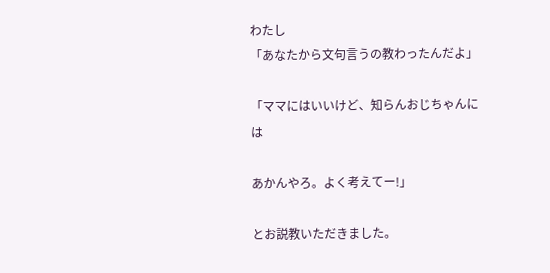わたし
「あなたから文句言うの教わったんだよ」

「ママにはいいけど、知らんおじちゃんには

あかんやろ。よく考えてー!」

とお説教いただきました。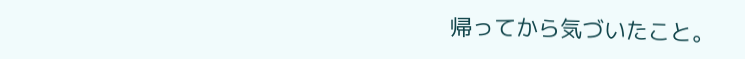帰ってから気づいたこと。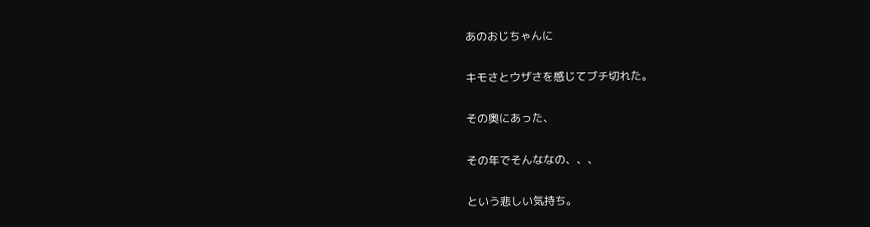あのおじちゃんに

キモさとウザさを感じてブチ切れた。

その奥にあった、

その年でそんななの、、、

という悲しい気持ち。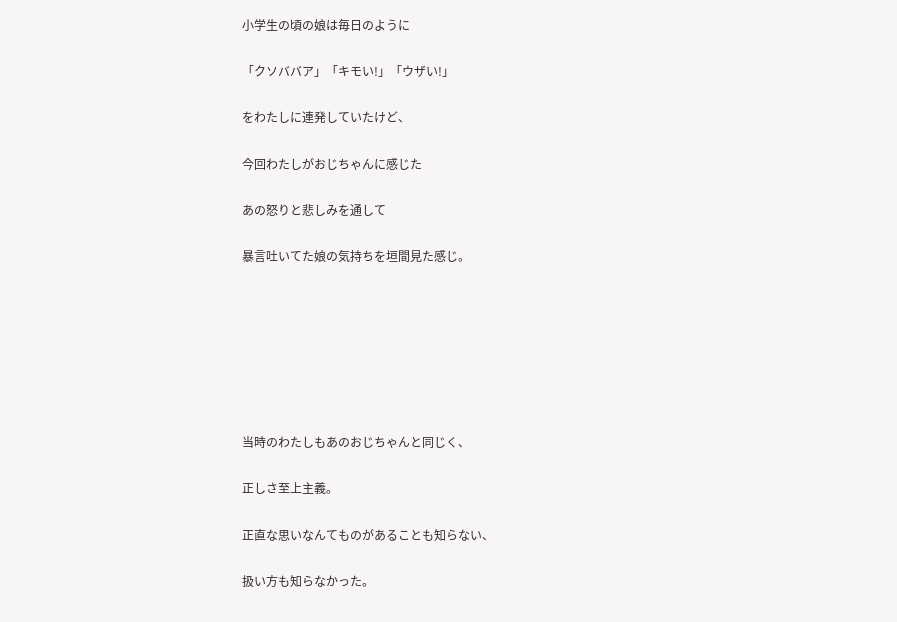小学生の頃の娘は毎日のように

「クソババア」「キモい!」「ウザい!」

をわたしに連発していたけど、

今回わたしがおじちゃんに感じた

あの怒りと悲しみを通して

暴言吐いてた娘の気持ちを垣間見た感じ。







当時のわたしもあのおじちゃんと同じく、

正しさ至上主義。

正直な思いなんてものがあることも知らない、

扱い方も知らなかった。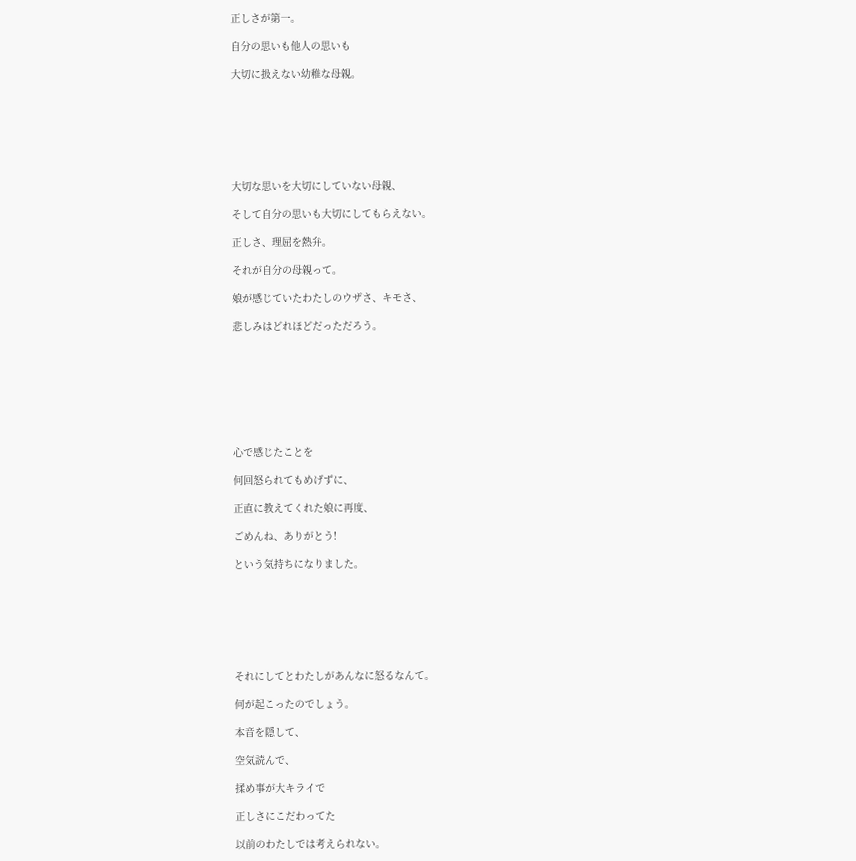正しさが第一。

自分の思いも他人の思いも

大切に扱えない幼稚な母親。







大切な思いを大切にしていない母親、

そして自分の思いも大切にしてもらえない。

正しさ、理屈を熱弁。

それが自分の母親って。

娘が感じていたわたしのウザさ、キモさ、

悲しみはどれほどだっただろう。








心で感じたことを

何回怒られてもめげずに、

正直に教えてくれた娘に再度、

ごめんね、ありがとう!

という気持ちになりました。







それにしてとわたしがあんなに怒るなんて。

何が起こったのでしょう。

本音を隠して、

空気読んで、

揉め事が大キライで

正しさにこだわってた

以前のわたしでは考えられない。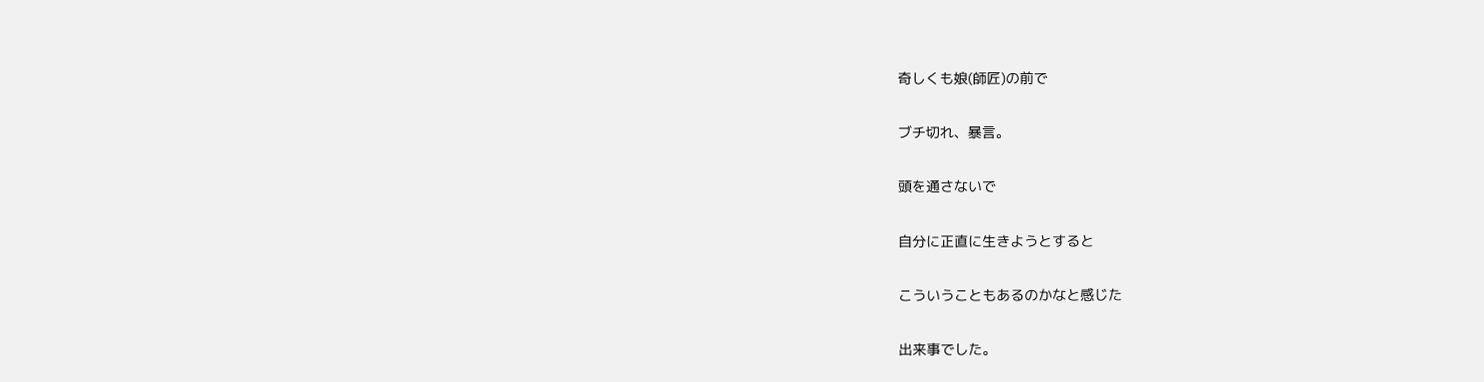奇しくも娘(師匠)の前で

ブチ切れ、暴言。

頭を通さないで

自分に正直に生きようとすると

こういうこともあるのかなと感じた

出来事でした。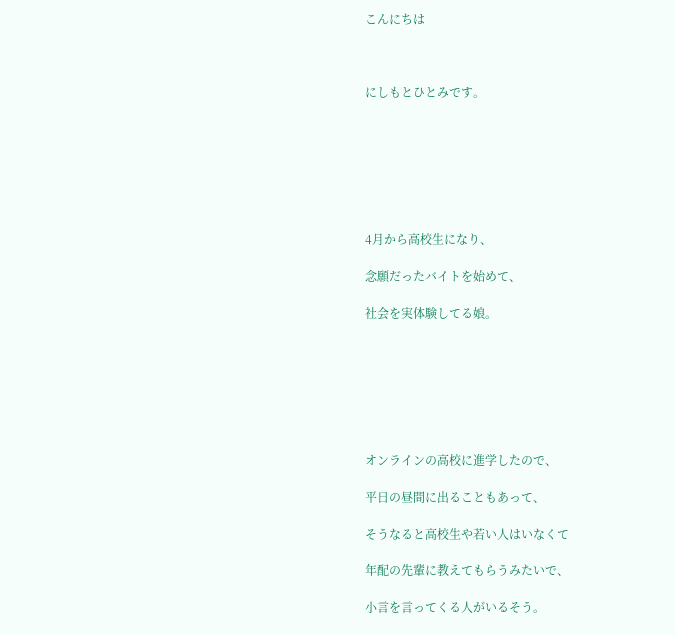こんにちは



にしもとひとみです。







4月から高校生になり、

念願だったバイトを始めて、

社会を実体験してる娘。







オンラインの高校に進学したので、

平日の昼間に出ることもあって、

そうなると高校生や若い人はいなくて

年配の先輩に教えてもらうみたいで、

小言を言ってくる人がいるそう。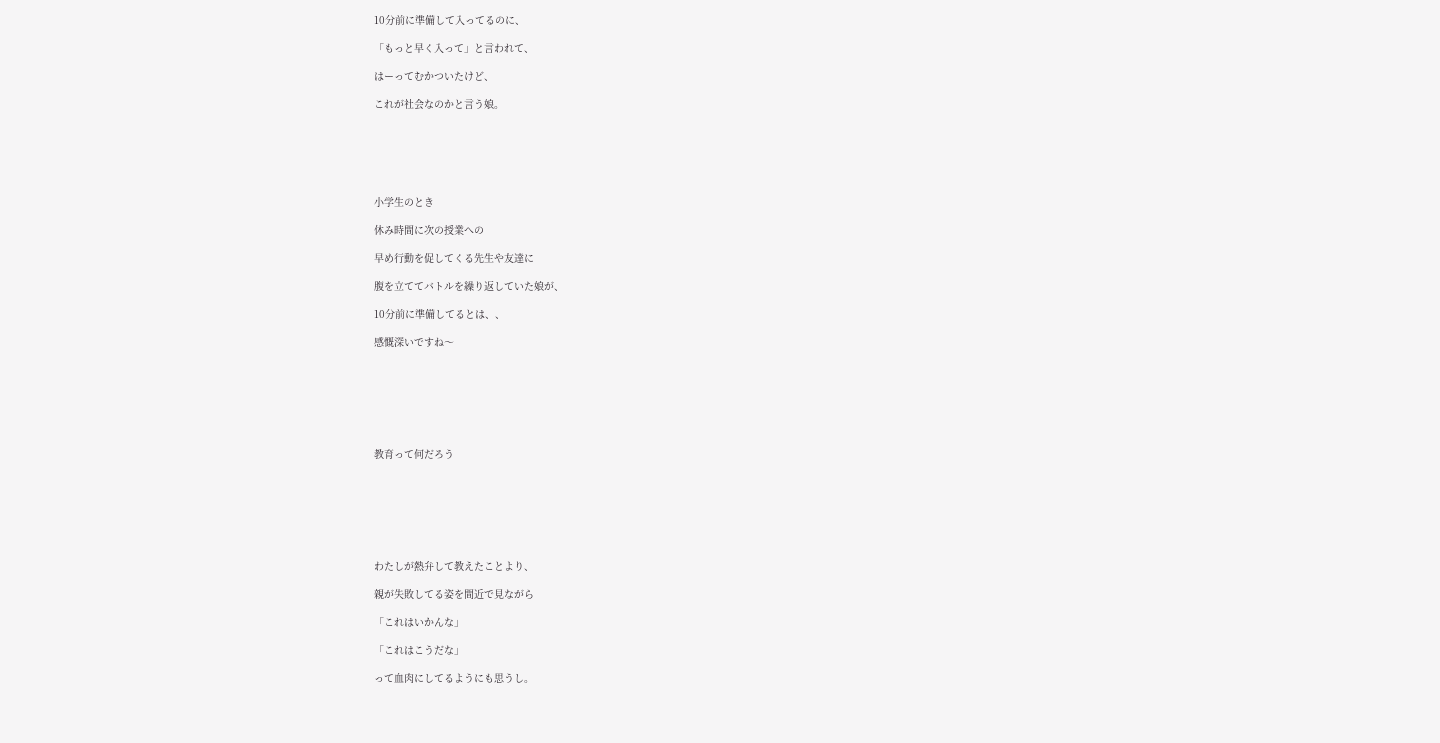10分前に準備して入ってるのに、

「もっと早く入って」と言われて、

はーってむかついたけど、

これが社会なのかと言う娘。






小学生のとき

休み時間に次の授業への

早め行動を促してくる先生や友達に

腹を立ててバトルを繰り返していた娘が、

10分前に準備してるとは、、

感慨深いですね〜







教育って何だろう







わたしが熱弁して教えたことより、

親が失敗してる姿を間近で見ながら

「これはいかんな」

「これはこうだな」

って血肉にしてるようにも思うし。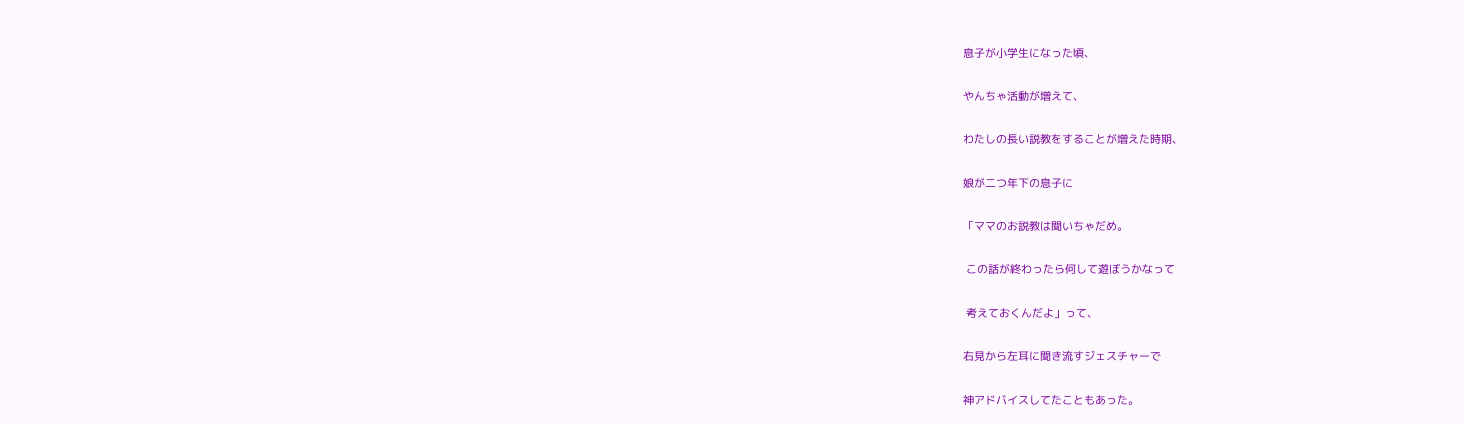息子が小学生になった頃、

やんちゃ活動が増えて、

わたしの長い説教をすることが増えた時期、

娘が二つ年下の息子に

「ママのお説教は聞いちゃだめ。

 この話が終わったら何して遊ぼうかなって

 考えておくんだよ」って、

右見から左耳に聞き流すジェスチャーで

神アドバイスしてたこともあった。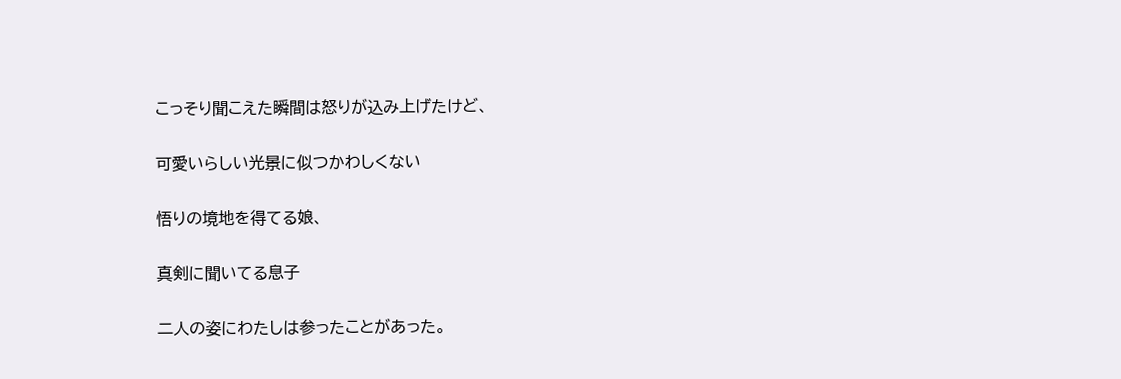こっそり聞こえた瞬間は怒りが込み上げたけど、

可愛いらしい光景に似つかわしくない

悟りの境地を得てる娘、

真剣に聞いてる息子

二人の姿にわたしは参ったことがあった。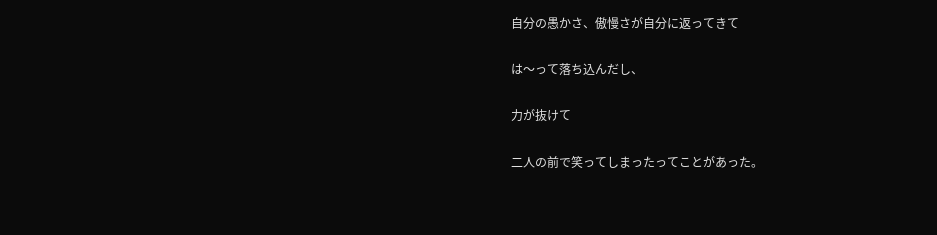自分の愚かさ、傲慢さが自分に返ってきて

は〜って落ち込んだし、

力が抜けて

二人の前で笑ってしまったってことがあった。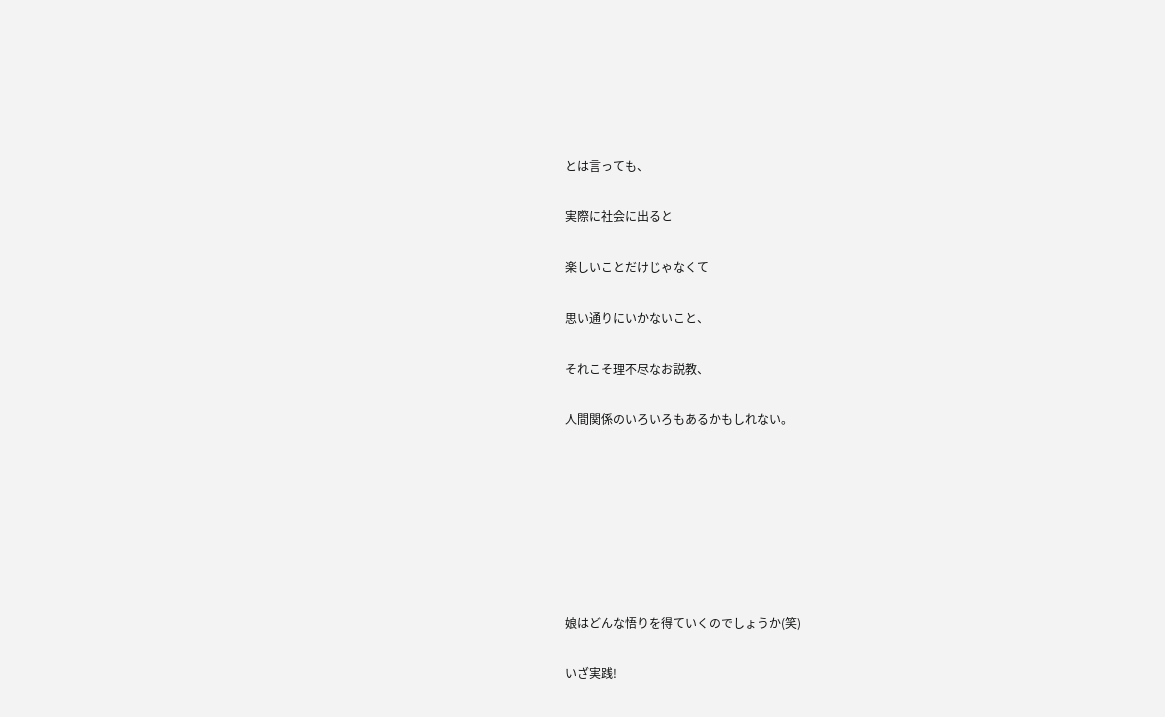とは言っても、

実際に社会に出ると

楽しいことだけじゃなくて

思い通りにいかないこと、

それこそ理不尽なお説教、

人間関係のいろいろもあるかもしれない。







娘はどんな悟りを得ていくのでしょうか(笑)

いざ実践!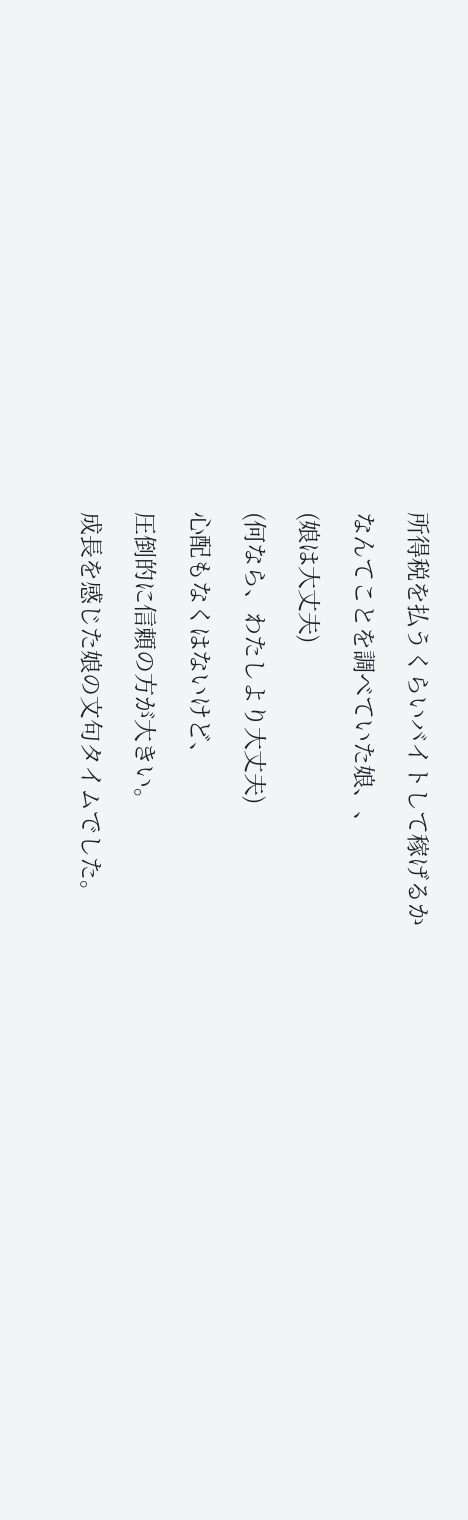所得税を払うくらいバイトして稼げるか

なんてことを調べていた娘、、

(娘は大丈夫)

(何なら、わたしより大丈夫)

心配もなくはないけど、

圧倒的に信頼の方が大きい。

成長を感じた娘の文句タイムでした。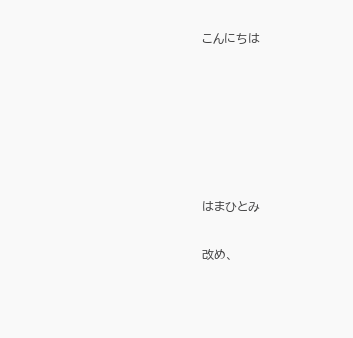こんにちは






はまひとみ

改め、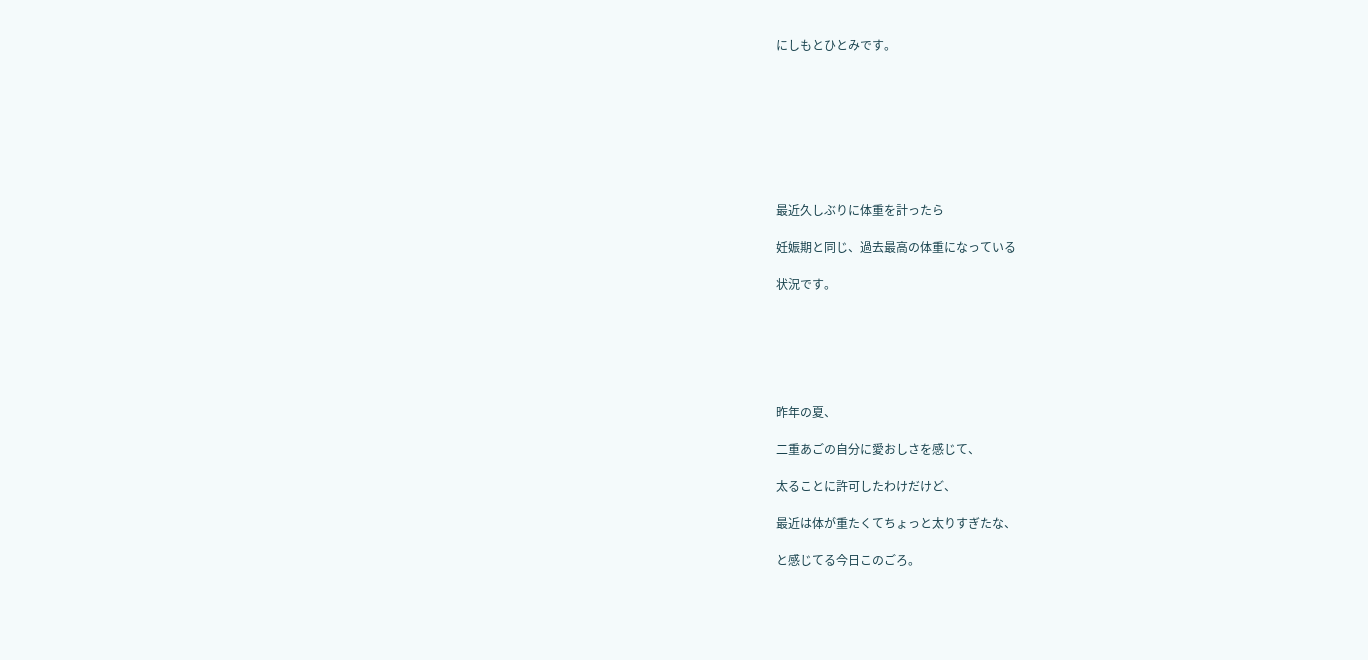にしもとひとみです。








最近久しぶりに体重を計ったら

妊娠期と同じ、過去最高の体重になっている

状況です。






昨年の夏、

二重あごの自分に愛おしさを感じて、

太ることに許可したわけだけど、

最近は体が重たくてちょっと太りすぎたな、

と感じてる今日このごろ。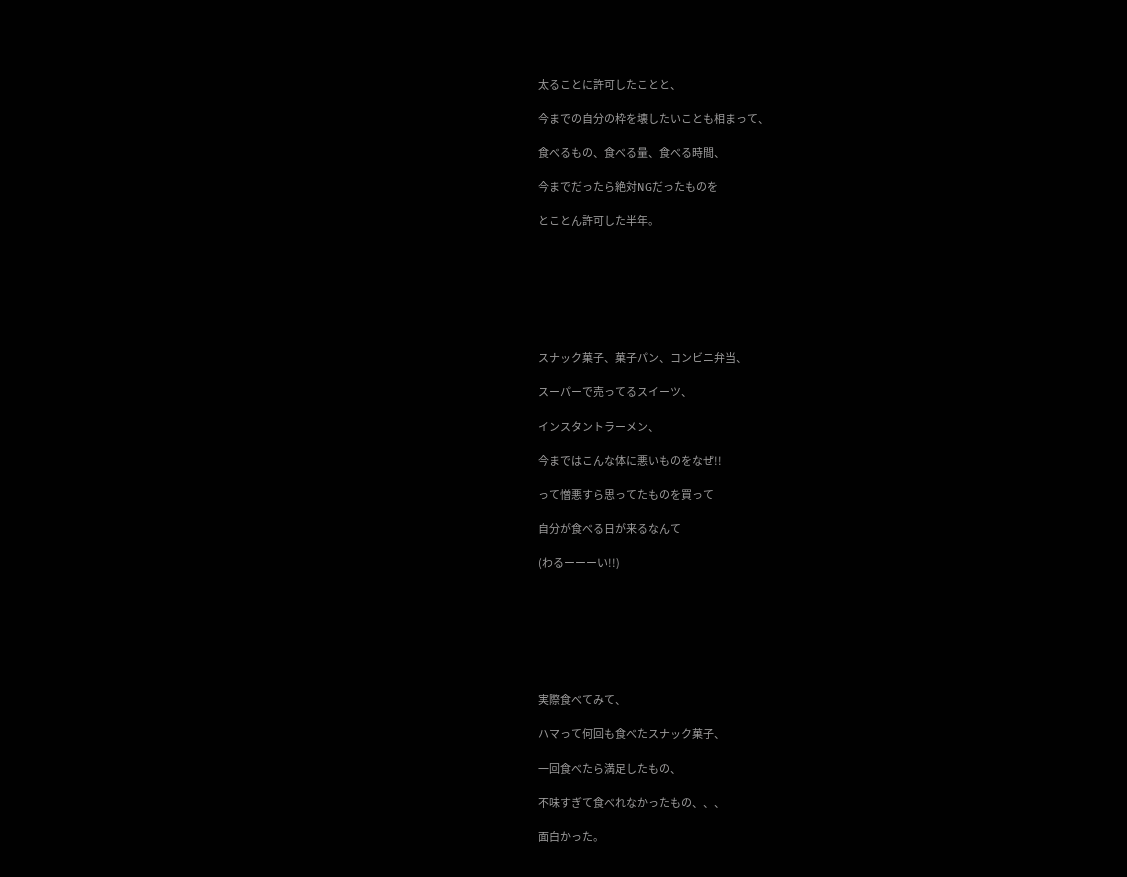太ることに許可したことと、

今までの自分の枠を壊したいことも相まって、

食べるもの、食べる量、食べる時間、

今までだったら絶対NGだったものを

とことん許可した半年。







スナック菓子、菓子パン、コンビニ弁当、

スーパーで売ってるスイーツ、

インスタントラーメン、

今まではこんな体に悪いものをなぜ!!

って憎悪すら思ってたものを買って

自分が食べる日が来るなんて

(わるーーーい!!)







実際食べてみて、

ハマって何回も食べたスナック菓子、

一回食べたら満足したもの、

不味すぎて食べれなかったもの、、、

面白かった。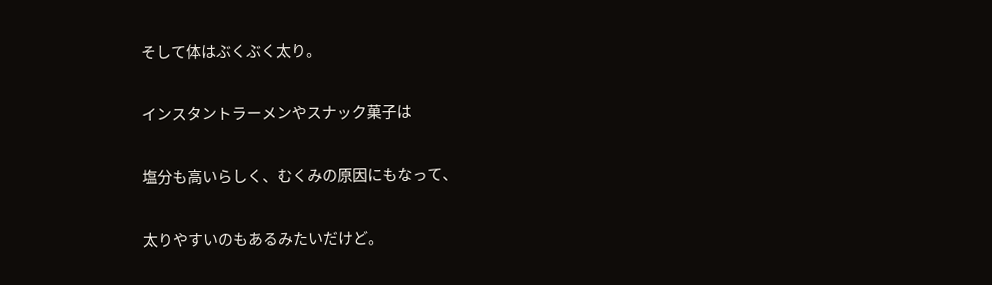そして体はぶくぶく太り。

インスタントラーメンやスナック菓子は

塩分も高いらしく、むくみの原因にもなって、

太りやすいのもあるみたいだけど。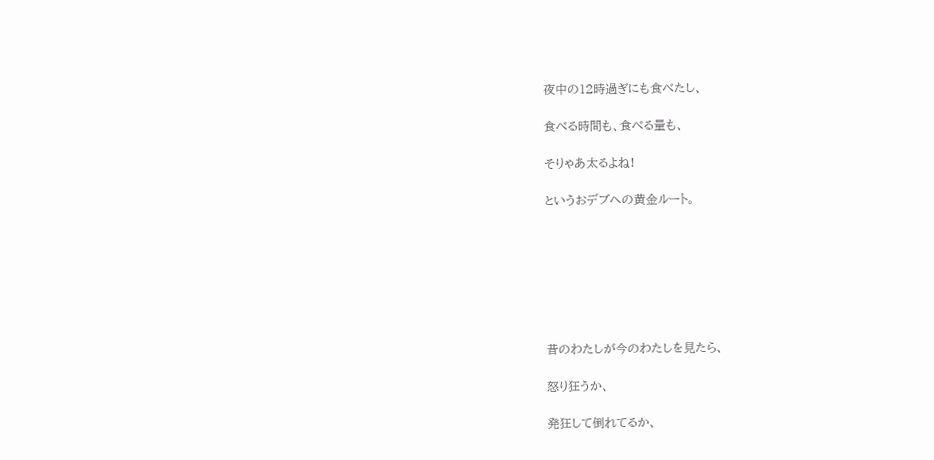夜中の12時過ぎにも食べたし、

食べる時間も、食べる量も、

そりゃあ太るよね!

というおデブへの黄金ルート。







昔のわたしが今のわたしを見たら、

怒り狂うか、

発狂して倒れてるか、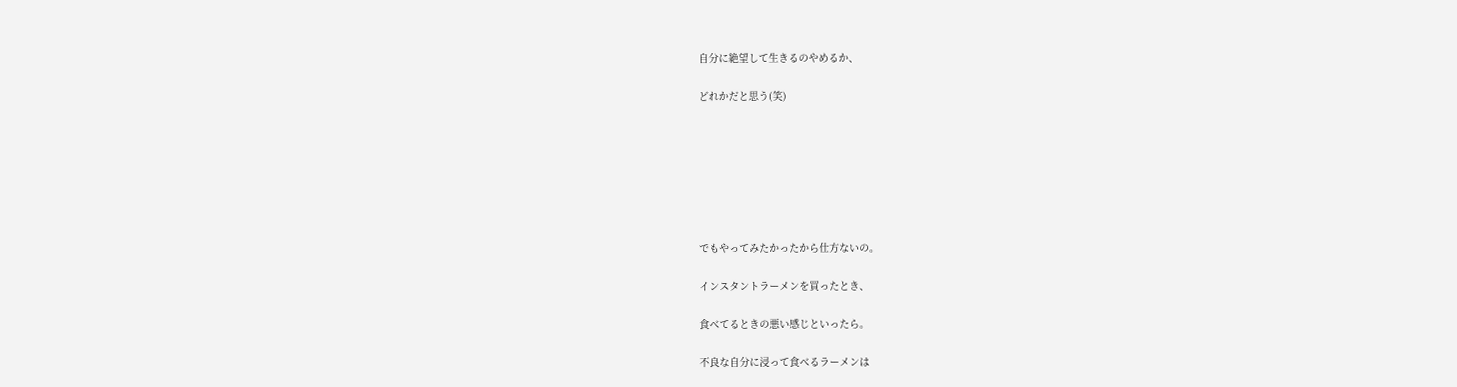自分に絶望して生きるのやめるか、

どれかだと思う(笑)







でもやってみたかったから仕方ないの。

インスタントラーメンを買ったとき、

食べてるときの悪い感じといったら。

不良な自分に浸って食べるラーメンは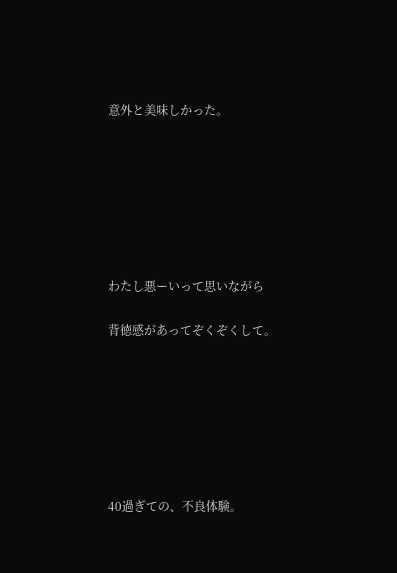意外と美味しかった。







わたし悪ーいって思いながら

背徳感があってぞくぞくして。







40過ぎての、不良体験。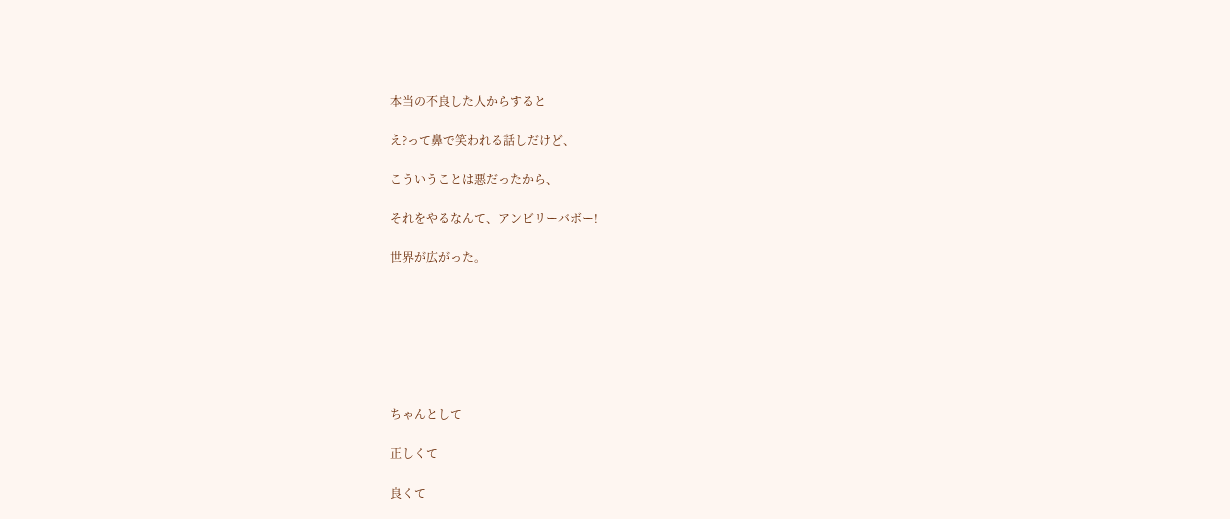本当の不良した人からすると

え?って鼻で笑われる話しだけど、

こういうことは悪だったから、

それをやるなんて、アンビリーバボー!

世界が広がった。







ちゃんとして

正しくて

良くて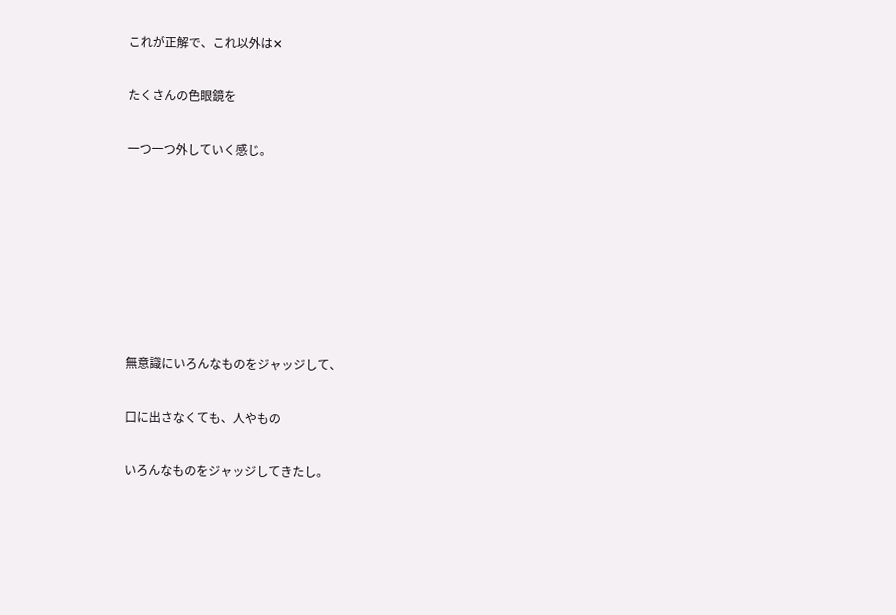これが正解で、これ以外は✕

たくさんの色眼鏡を

一つ一つ外していく感じ。







無意識にいろんなものをジャッジして、

口に出さなくても、人やもの

いろんなものをジャッジしてきたし。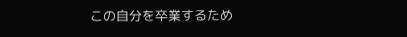この自分を卒業するため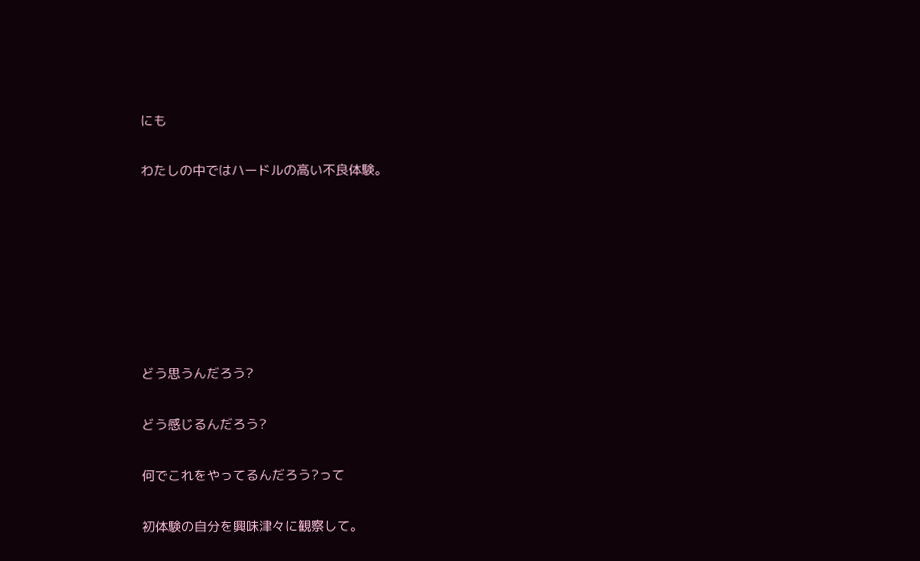にも

わたしの中ではハードルの高い不良体験。







どう思うんだろう?

どう感じるんだろう?

何でこれをやってるんだろう?って

初体験の自分を興味津々に観察して。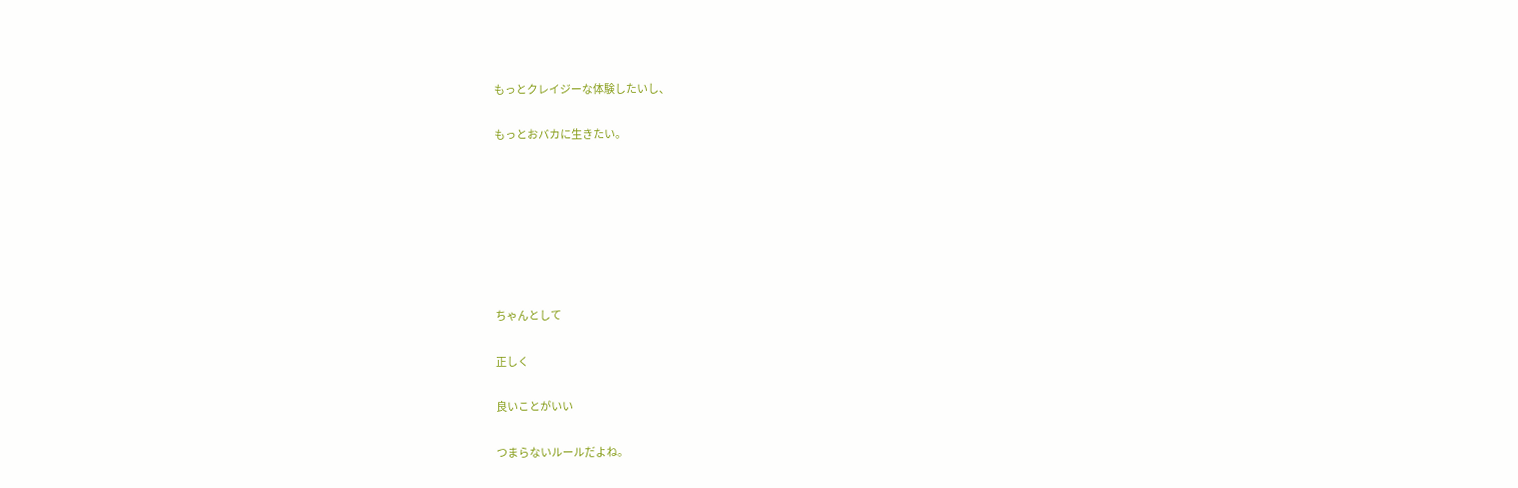もっとクレイジーな体験したいし、

もっとおバカに生きたい。







ちゃんとして

正しく

良いことがいい

つまらないルールだよね。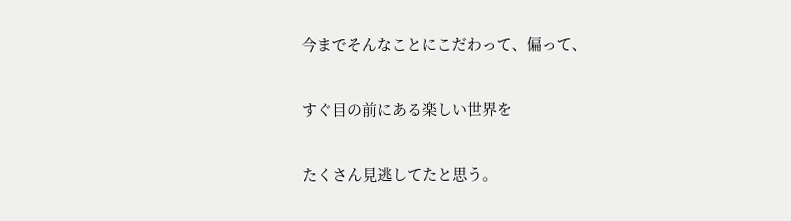今までそんなことにこだわって、偏って、

すぐ目の前にある楽しい世界を

たくさん見逃してたと思う。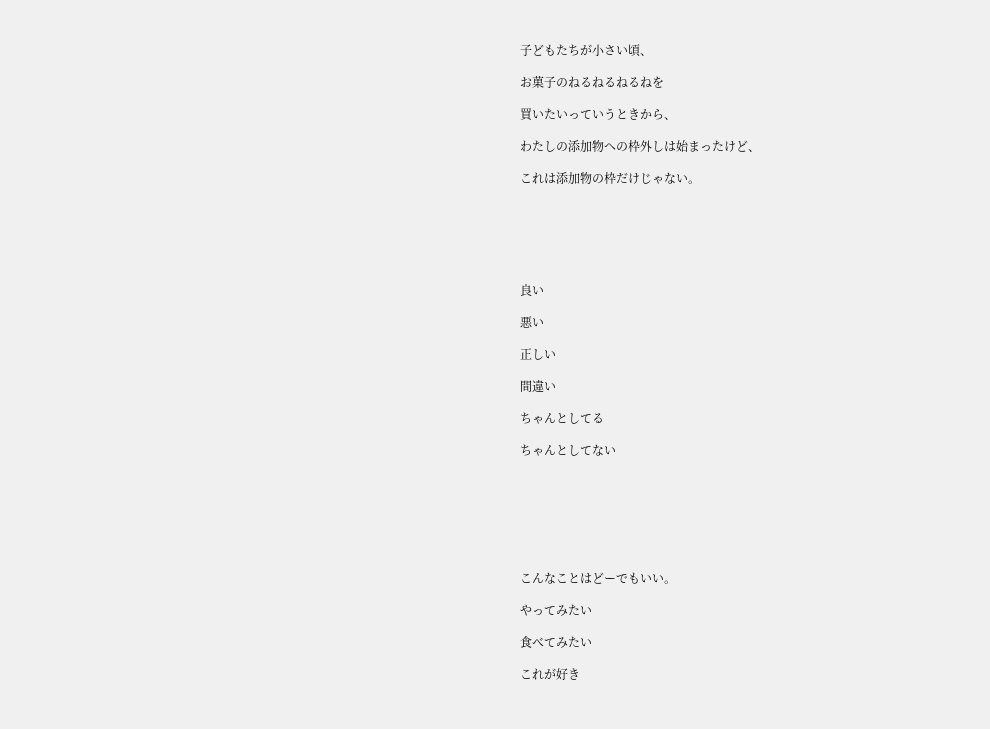子どもたちが小さい頃、

お菓子のねるねるねるねを

買いたいっていうときから、

わたしの添加物への枠外しは始まったけど、

これは添加物の枠だけじゃない。






良い

悪い

正しい

間違い

ちゃんとしてる

ちゃんとしてない







こんなことはどーでもいい。

やってみたい

食べてみたい

これが好き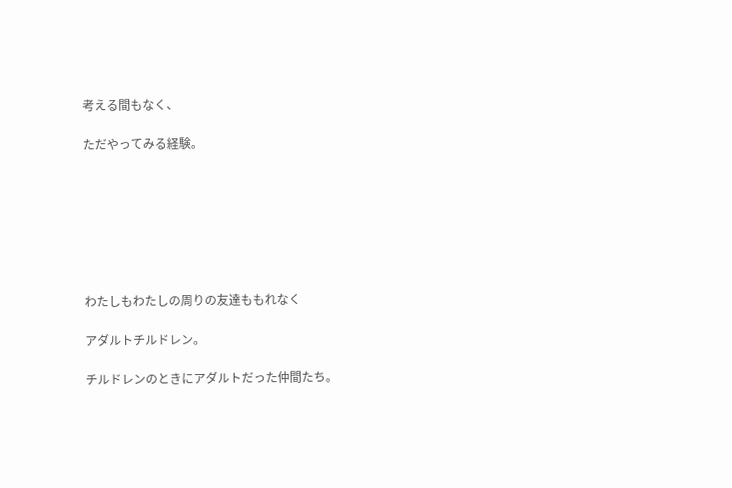考える間もなく、

ただやってみる経験。







わたしもわたしの周りの友達ももれなく

アダルトチルドレン。

チルドレンのときにアダルトだった仲間たち。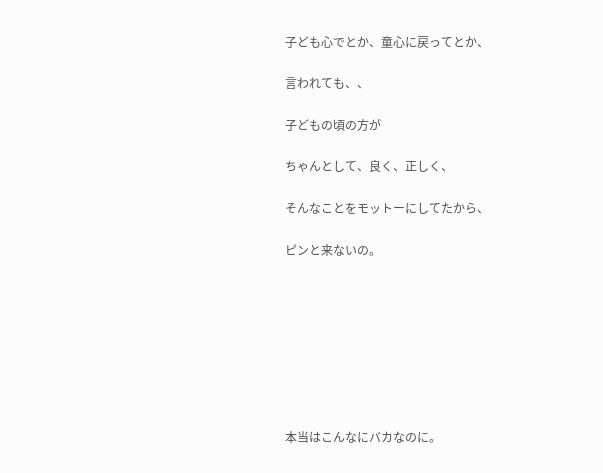子ども心でとか、童心に戻ってとか、

言われても、、

子どもの頃の方が

ちゃんとして、良く、正しく、

そんなことをモットーにしてたから、

ピンと来ないの。








本当はこんなにバカなのに。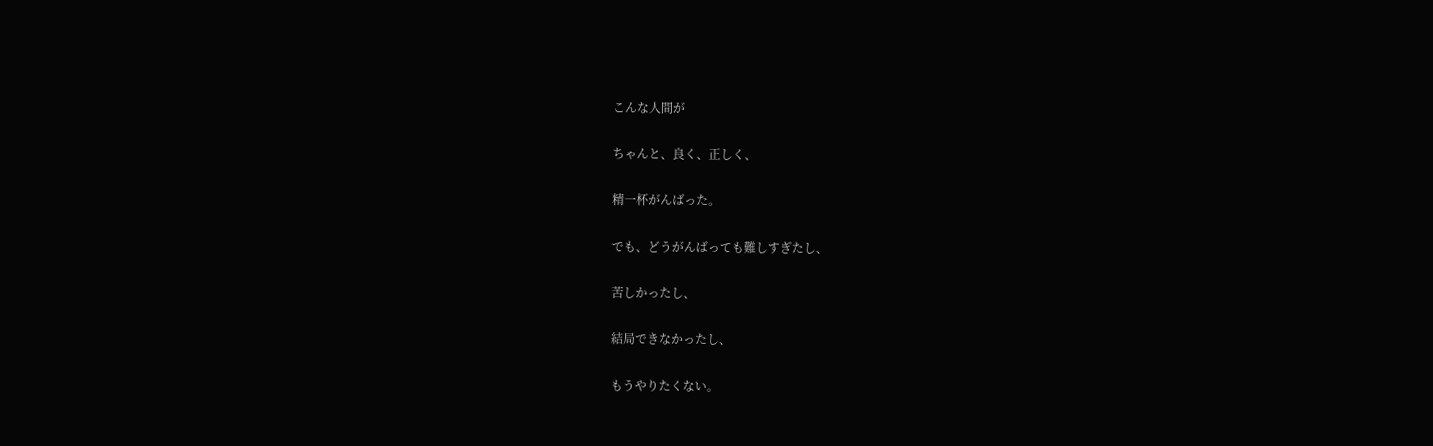こんな人間が

ちゃんと、良く、正しく、

精一杯がんばった。

でも、どうがんばっても難しすぎたし、

苦しかったし、

結局できなかったし、

もうやりたくない。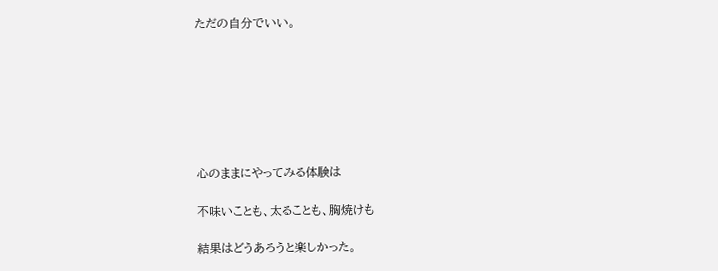ただの自分でいい。







心のままにやってみる体験は

不味いことも、太ることも、胸焼けも

結果はどうあろうと楽しかった。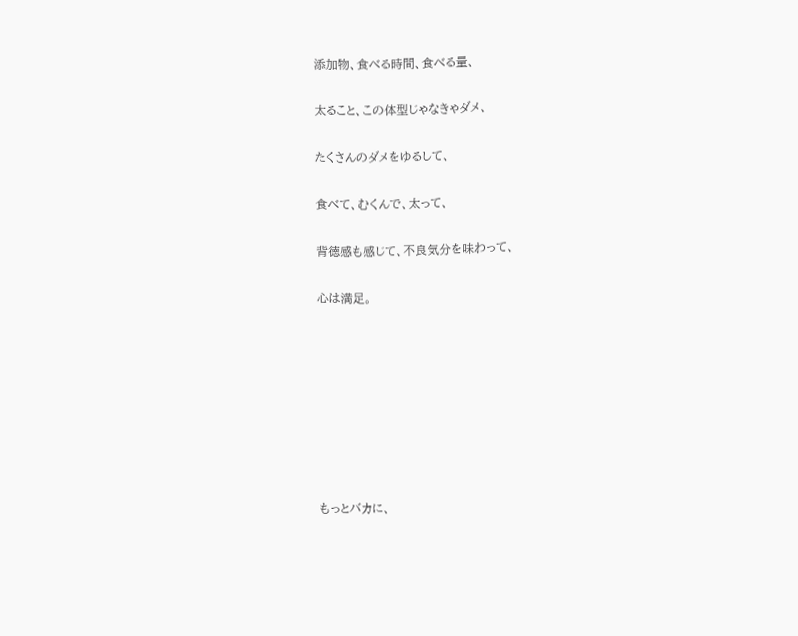添加物、食べる時間、食べる量、

太ること、この体型じゃなきゃダメ、

たくさんのダメをゆるして、

食べて、むくんで、太って、

背徳感も感じて、不良気分を味わって、

心は満足。








もっとバカに、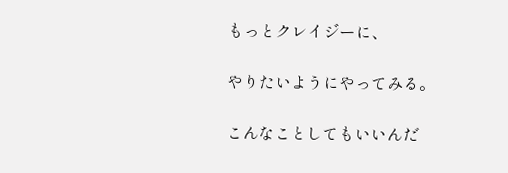もっとクレイジーに、

やりたいようにやってみる。

こんなことしてもいいんだ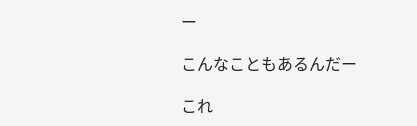ー

こんなこともあるんだー

これ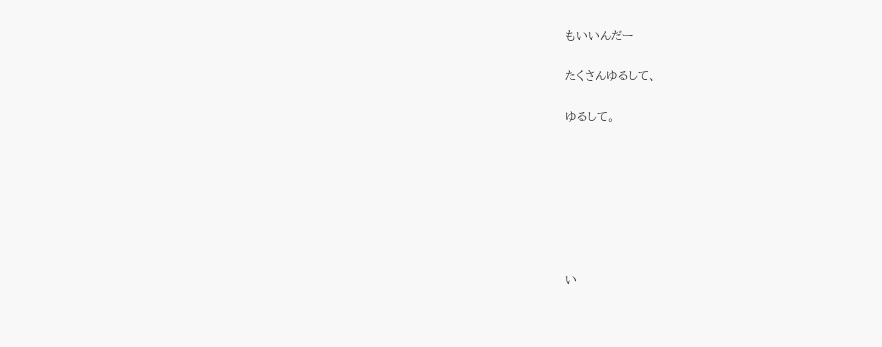もいいんだー

たくさんゆるして、

ゆるして。







い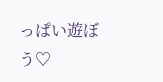っぱい遊ぼう♡